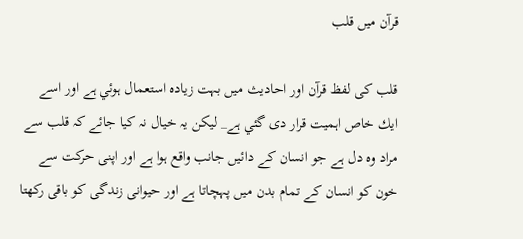قرآن ميں قلب

قلب كى لفظ قرآن اور احاديث ميں بہت زيادہ استعمال ہوئي ہے اور اسے ايك خاص اہميت قرار دى گئي ہے_ ليكن يہ خيال نہ كيا جائے كہ قلب سے مراد وہ دل ہے جو انسان كے دائيں جانب واقع ہوا ہے اور اپنى حركت سے خون كو انسان كے تمام بدن ميں پہچاتا ہے اور حيوانى زندگى كو باقى ركھتا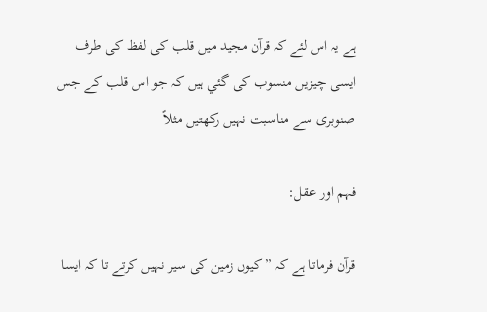ہے يہ اس لئے كہ قرآن مجيد ميں قلب كى لفظ كى طرف ايسى چيزيں منسوب كى گئي ہيں كہ جو اس قلب كے جس صنوبرى سے مناسبت نہيں ركھتيں مثلاً

فہم اور عقل:

قرآن فرماتا ہے كہ ”كيوں زمين كى سير نہيں كرتے تا كہ ايسا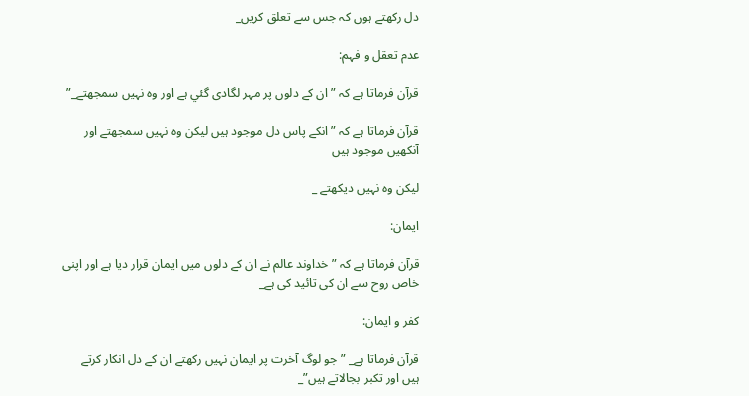دل ركھتے ہوں كہ جس سے تعلق كريں_

عدم تعقل و فہم:

قرآن فرماتا ہے كہ ”ان كے دلوں پر مہر لگادى گئي ہے اور وہ نہيں سمجھتے_”

قرآن فرماتا ہے كہ ”انكے پاس دل موجود ہيں ليكن وہ نہيں سمجھتے اور آنكھيں موجود ہيں

ليكن وہ نہيں ديكھتے _

ايمان:

قرآن فرماتا ہے كہ ”خداوند عالم نے ان كے دلوں ميں ايمان قرار ديا ہے اور اپنى خاص روح سے ان كى تائيد كى ہے_

كفر و ايمان:

قرآن فرماتا ہے_ ” جو لوگ آخرت پر ايمان نہيں ركھتے ان كے دل انكار كرتے ہيں اور تكبر بجالاتے ہيں”_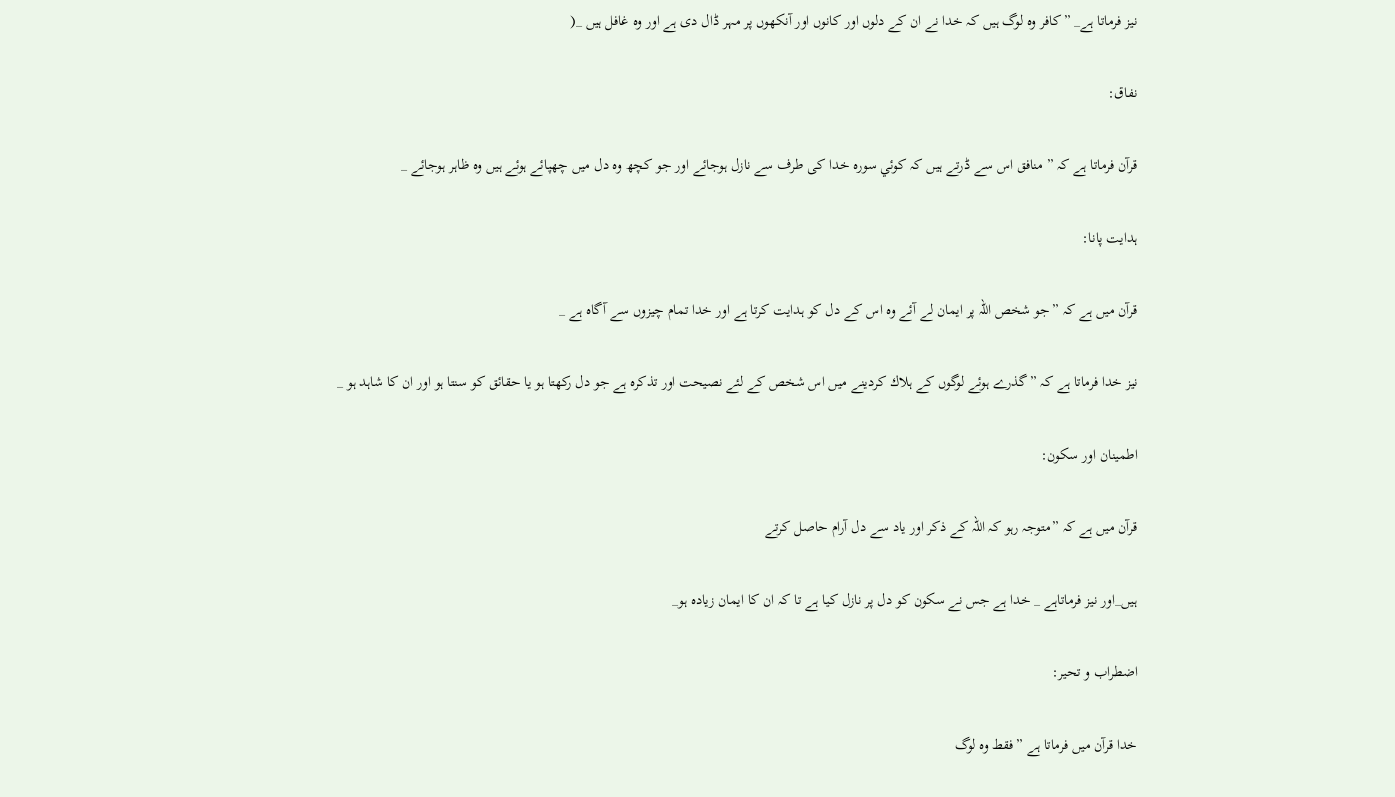نيز فرماتا ہے_ ”كافر وہ لوگ ہيں كہ خدا نے ان كے دلوں اور كانوں اور آنكھوں پر مہر ڈال دى ہے اور وہ غافل ہيں _(

نفاق:

قرآن فرماتا ہے كہ ” منافق اس سے ڈرتے ہيں كہ كوئي سورہ خدا كى طرف سے نازل ہوجائے اور جو كچھ وہ دل ميں چھپائے ہوئے ہيں وہ ظاہر ہوجائے _

ہدايت پانا:

قرآن ميں ہے كہ ”جو شخص اللہ پر ايمان لے آئے وہ اس كے دل كو ہدايت كرتا ہے اور خدا تمام چيزوں سے آگاہ ہے _

نيز خدا فرماتا ہے كہ ”گذرے ہوئے لوگوں كے ہلاك كردينے ميں اس شخص كے لئے نصيحت اور تذكرہ ہے جو دل ركھتا ہو يا حقائق كو سنتا ہو اور ان كا شاہد ہو _

اطمينان اور سكون:

قرآن ميں ہے كہ ”متوجہ رہو كہ اللہ كے ذكر اور ياد سے دل آرام حاصل كرتے

ہيں_اور نيز فرماتاہے _ خدا ہے جس نے سكون كو دل پر نازل كيا ہے تا كہ ان كا ايمان زيادہ ہو_

اضطراب و تحير:

خدا قرآن ميں فرماتا ہے ”فقط وہ لوگ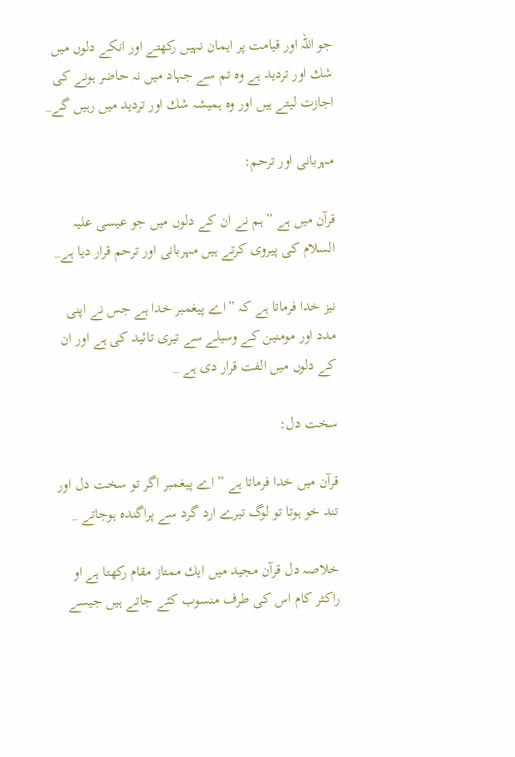جو اللہ اور قيامت پر ايمان نہيں ركھتے اور انكے دلوں ميں شك اور ترديد ہے وہ تم سے جہاد ميں نہ حاضر ہونے كى اجازت ليتے ہيں اور وہ ہميشہ شك اور ترديد ميں رہيں گے_

مہربانى اور ترحم:

قرآن ميں ہے ” ہم نے ان كے دلوں ميں جو عيسى عليہ السلام كى پيروى كرتے ہيں مہربانى اور ترحم قرار ديا ہے_

نيز خدا فرماتا ہے كہ ”اے پيغمبر خدا ہے جس نے اپنى مدد اور مومنين كے وسيلے سے تيرى تائيد كى ہے اور ان كے دلوں ميں الفت قرار دى ہے _

سخت دل:

قرآن ميں خدا فرماتا ہے ” اے پيغمبر اگر تو سخت دل اور تند خو ہوتا تو لوگ تيرے ارد گرد سے پراگندہ ہوجاتے _

خلاصہ دل قرآن مجيد ميں ايك ممتاز مقام ركھتا ہے او راكثر كام اس كى طرف منسوب كئے جاتے ہيں جيسے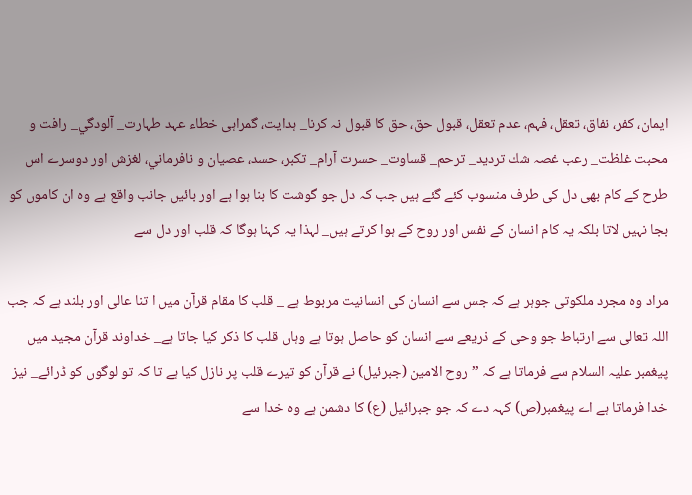ايمان، كفر، نفاق، تعقل، فہم، عدم تعقل، قبول حق، حق كا قبول نہ كرنا_ ہدايت، گمراہى خطاء عہد طہارت_ آلودگي_ رافت و محبت غلظت_ رعب غصہ شك ترديد_ ترحم_ قساوت_ حسرت آرام_ تكبر، حسد، عصيان و نافرماني، لغزش اور دوسرے اس طرح كے كام بھى دل كى طرف منسوب كئے گئے ہيں جب كہ دل جو گوشت كا بنا ہوا ہے اور بائيں جانب واقع ہے وہ ان كاموں كو بجا نہيں لاتا بلكہ يہ كام انسان كے نفس اور روح كے ہوا كرتے ہيں_ لہذا يہ كہنا ہوگا كہ قلب اور دل سے

مراد وہ مجرد ملكوتى جوہر ہے كہ جس سے انسان كى انسانيت مربوط ہے _ قلب كا مقام قرآن ميں ا تنا عالى اور بلند ہے كہ جب اللہ تعالى سے ارتباط جو وحى كے ذريعے سے انسان كو حاصل ہوتا ہے وہاں قلب كا ذكر كيا جاتا ہے_ خداوند قرآن مجيد ميں پيغمبر عليہ السلام سے فرماتا ہے كہ ”روح الامين (جبرئيل) نے قرآن كو تيرے قلب پر نازل كيا ہے تا كہ تو لوگوں كو ڈرائے_ نيز خدا فرماتا ہے اے پيغمبر(ص) كہہ دے كہ جو جبرائيل (ع) كا دشمن ہے وہ خدا سے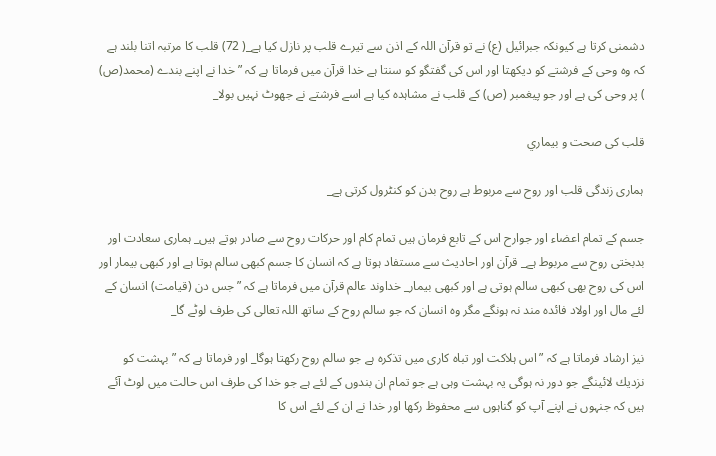دشمنى كرتا ہے كيونكہ جبرائيل (ع) نے تو قرآن اللہ كے اذن سے تيرے قلب پر نازل كيا ہے_( 72) قلب كا مرتبہ اتنا بلند ہے كہ وہ وحى كے فرشتے كو ديكھتا اور اس كى گفتگو كو سنتا ہے خدا قرآن ميں فرماتا ہے كہ ”خدا نے اپنے بندے (محمد(ص) ) پر وحى كى ہے اور جو پيغمبر (ص) كے قلب نے مشاہدہ كيا ہے اسے فرشتے نے جھوٹ نہيں بولا_

قلب كى صحت و بيماري

ہمارى زندگى قلب اور روح سے مربوط ہے روح بدن كو كنٹرول كرتى ہے_

جسم كے تمام اعضاء اور جوارح اس كے تابع فرمان ہيں تمام كام اور حركات روح سے صادر ہوتے ہيں_ ہمارى سعادت اور بدبختى روح سے مربوط ہے_ قرآن اور احاديث سے مستفاد ہوتا ہے كہ انسان كا جسم كبھى سالم ہوتا ہے اور كبھى بيمار اور اس كى روح بھى كبھى سالم ہوتى ہے اور كبھى بيمار_ خداوند عالم قرآن ميں فرماتا ہے كہ ”جس دن (قيامت) انسان كے لئے مال اور اولاد فائدہ مند نہ ہونگے مگر وہ انسان كہ جو سالم روح كے ساتھ اللہ تعالى كى طرف لوٹے گا_

نيز ارشاد فرماتا ہے كہ ”اس ہلاكت اور تباہ كارى ميں تذكرہ ہے جو سالم روح ركھتا ہوگا_ اور فرماتا ہے كہ ” بہشت كو نزديك لائينگے جو دور نہ ہوگى يہ بہشت وہى ہے جو تمام ان بندوں كے لئے ہے جو خدا كى طرف اس حالت ميں لوٹ آئے ہيں كہ جنہوں نے اپنے آپ كو گناہوں سے محفوظ ركھا اور خدا نے ان كے لئے اس كا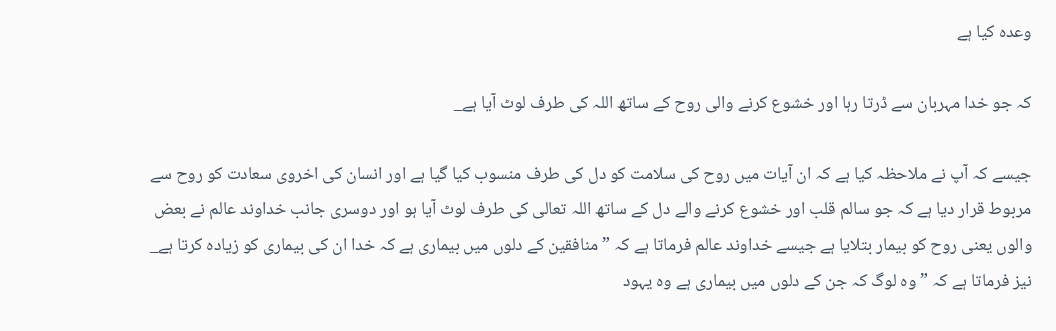وعدہ كيا ہے

كہ جو خدا مہربان سے ڈرتا رہا اور خشوع كرنے والى روح كے ساتھ اللہ كى طرف لوٹ آيا ہے_

جيسے كہ آپ نے ملاحظہ كيا ہے كہ ان آيات ميں روح كى سلامت كو دل كى طرف منسوب كيا گيا ہے اور انسان كى اخروى سعادت كو روح سے مربوط قرار ديا ہے كہ جو سالم قلب اور خشوع كرنے والے دل كے ساتھ اللہ تعالى كى طرف لوٹ آيا ہو اور دوسرى جانب خداوند عالم نے بعض والوں يعنى روح كو بيمار بتلايا ہے جيسے خداوند عالم فرماتا ہے كہ ”منافقين كے دلوں ميں بيمارى ہے كہ خدا ان كى بيمارى كو زيادہ كرتا ہے_ نيز فرماتا ہے كہ ”وہ لوگ كہ جن كے دلوں ميں بيمارى ہے وہ يہود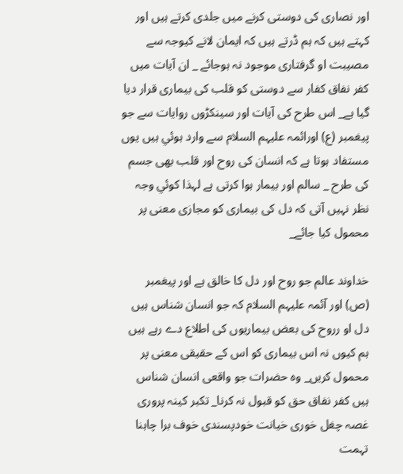اور نصارى كى دوستى كرنے ميں جلدى كرتے ہيں اور كہتے ہيں كہ ہم ڈرتے ہيں كہ ايمان لانے كيوجہ سے مصيبت او گرفتارى موجود نہ ہوجائے _ ان آيات ميں كفر نفاق كفار سے دوستى كو قلب كى بيمارى قرار ديا گيا ہے_ اس طرح كى آيات اور سينكڑوں روايات سے جو پيغمبر (ع) اورائمہ عليہم السلام سے وارد ہوئي ہيں يوں مستفاد ہوتا ہے كہ انسان كى روح اور قلب بھى جسم كى طرح _ سالم اور بيمار ہوا كرتى ہے لہذا كوئي وجہ نظر نہيں آتى كہ دل كى بيمارى كو مجازى معنى پر محمول كيا جائے_

خداوند عالم جو روح اور دل كا خالق ہے اور پيغمبر (ص) اور آئمہ عليہم السلام كہ جو انسان شناس ہيں دل او رروح كى بعض بيماريوں كى اطلاع دے رہے ہيں ہم كيوں نہ اس بيمارى كو اس كے حقيقى معنى پر محمول كريں_ وہ حضرات جو واقعى انسان شناس ہيں كفر نفاق حق كو قبول نہ كرنا_ تكبر كينہ پرورى غصہ چغل خورى خيانت خودپسندى خوف برا چاہنا تہمت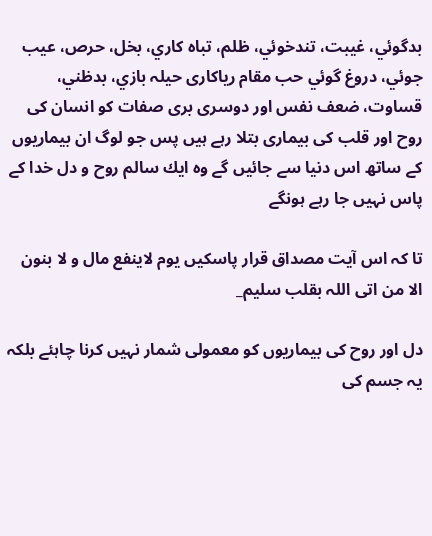بدگوئي، غيبت، تندخوئي، ظلم، تباہ كاري، بخل، حرص، عيب جوئي، دروغ گوئي حب مقام رياكارى حيلہ بازي، بدظني، قساوت، ضعف نفس اور دوسرى برى صفات كو انسان كى روح اور قلب كى بيمارى بتلا رہے ہيں پس جو لوگ ان بيماريوں كے ساتھ اس دنيا سے جائيں گے وہ ايك سالم روح و دل خدا كے پاس نہيں جا رہے ہونگے

تا كہ اس آيت مصداق قرار پاسكيں يوم لاينفع مال و لا بنون الا من اتى اللہ بقلب سليم_

دل اور روح كى بيماريوں كو معمولى شمار نہيں كرنا چاہئے بلكہ يہ جسم كى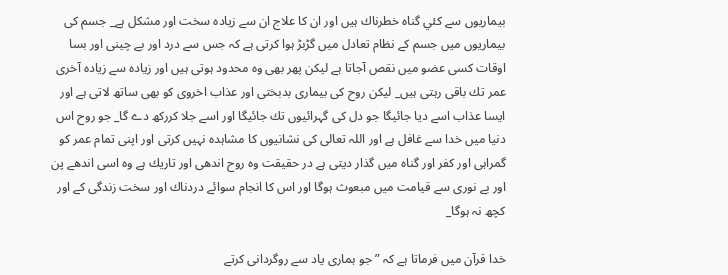بيماريوں سے كئي گناہ خطرناك ہيں اور ان كا علاج ان سے زيادہ سخت اور مشكل ہے_ جسم كى بيماريوں ميں جسم كے نظام تعادل ميں گڑبڑ ہوا كرتى ہے كہ جس سے درد اور بے چينى اور بسا اوقات كسى عضو ميں نقص آجاتا ہے ليكن پھر بھى وہ محدود ہوتى ہيں اور زيادہ سے زيادہ آخرى عمر تك باقى رہتى ہيں_ ليكن روح كى بيمارى بدبختى اور عذاب اخروى كو بھى ساتھ لاتى ہے اور ايسا عذاب اسے ديا جائيگا جو دل كى گہرائيوں تك جائيگا اور اسے جلا كرركھ دے گا_ جو روح اس دنيا ميں خدا سے غافل ہے اور اللہ تعالى كى نشانيوں كا مشاہدہ نہيں كرتى اور اپنى تمام عمر كو گمراہى اور كفر اور گناہ ميں گذار ديتى ہے در حقيقت وہ روح اندھى اور تاريك ہے وہ اسى اندھے پن اور بے نورى سے قيامت ميں مبعوث ہوگا اور اس كا انجام سوائے دردناك اور سخت زندگى كے اور كچھ نہ ہوگا_

خدا قرآن ميں فرماتا ہے كہ ” جو ہمارى ياد سے روگردانى كرتے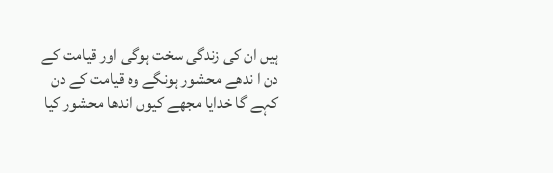ہيں ان كى زندگى سخت ہوگى اور قيامت كے دن ا ندھے محشور ہونگے وہ قيامت كے دن كہے گا خدايا مجھے كيوں اندھا محشور كيا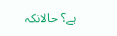ہے؟ حالانكہ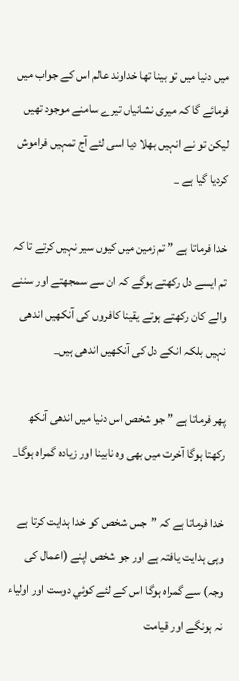ميں دنيا ميں تو بينا تھا خداوند عالم اس كے جواب ميں فرمائے گا كہ ميرى نشانياں تيرے سامنے موجود تھيں ليكن تو نے انہيں بھلا ديا اسى لئے آج تمہيں فراموش كرديا گيا ہے _

خدا فرماتا ہے ” تم زمين ميں كيوں سير نہيں كرتے تا كہ تم ايسے دل ركھتے ہوگے كہ ان سے سمجھتے اور سننے والے كان ركھتے ہوتے يقينا كافروں كى آنكھيں اندھى نہيں بلكہ انكے دل كى آنكھيں اندھى ہيں_

پھر فرماتا ہے ” جو شخص اس دنيا ميں اندھى آنكھ ركھتا ہوگا آخرت ميں بھى وہ نابينا اور زيادہ گمراہ ہوگا_

خدا فرماتا ہے كہ ”جس شخص كو خدا ہدايت كرتا ہے وہى ہدايت يافتہ ہے اور جو شخص اپنے (اعمال كى وجہ) سے گمراہ ہوگا اس كے لئے كوئي دوست اور اولياء نہ ہونگے اور قيامت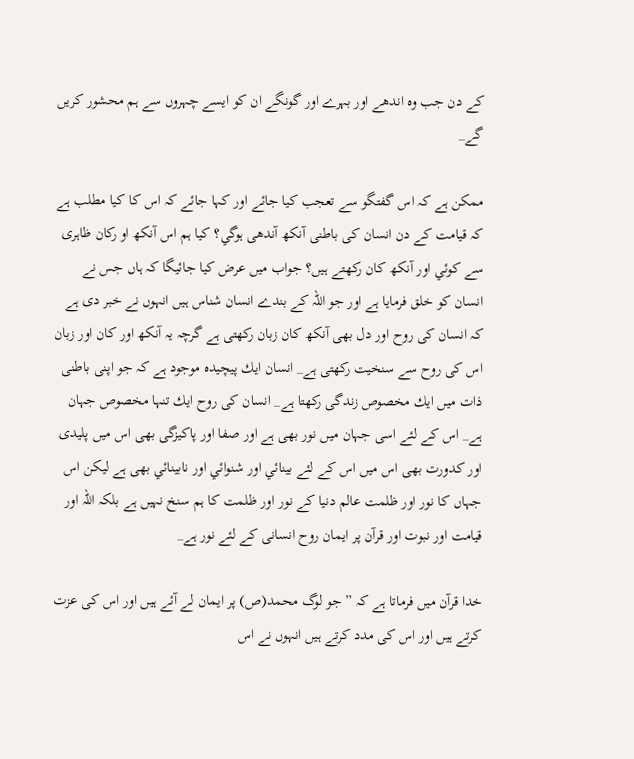كے دن جب وہ اندھے اور بہرے اور گونگے ان كو ايسے چہروں سے ہم محشور كريں گے_

ممكن ہے كہ اس گفتگو سے تعجب كيا جائے اور كہا جائے كہ اس كا كيا مطلب ہے كہ قيامت كے دن انسان كى باطنى آنكھ آندھى ہوگي؟ كيا ہم اس آنكھ او ركان ظاہرى سے كوئي اور آنكھ كان ركھتے ہيں؟ جواب ميں عرض كيا جائيگا كہ ہاں جس نے انسان كو خلق فرمايا ہے اور جو اللہ كے بندے انسان شناس ہيں انہوں نے خبر دى ہے كہ انسان كى روح اور دل بھى آنكھ كان زبان ركھتى ہے گرچہ يہ آنكھ اور كان اور زبان اس كى روح سے سنخيت ركھتى ہے_ انسان ايك پيچيدہ موجود ہے كہ جو اپنى باطنى ذات ميں ايك مخصوص زندگى ركھتا ہے_ انسان كى روح ايك تنہا مخصوص جہان ہے_ اس كے لئے اسى جہان ميں نور بھى ہے اور صفا اور پاكيزگى بھى اس ميں پليدى اور كدورت بھى اس ميں اس كے لئے بينائي اور شنوائي اور نابينائي بھى ہے ليكن اس جہاں كا نور اور ظلمت عالم دنيا كے نور اور ظلمت كا ہم سنخ نہيں ہے بلكہ اللہ اور قيامت اور نبوت اور قرآن پر ايمان روح انسانى كے لئے نور ہے_

خدا قرآن ميں فرماتا ہے كہ ” جو لوگ محمد(ص) پر ايمان لے آئے ہيں اور اس كى عزت كرتے ہيں اور اس كى مدد كرتے ہيں انہوں نے اس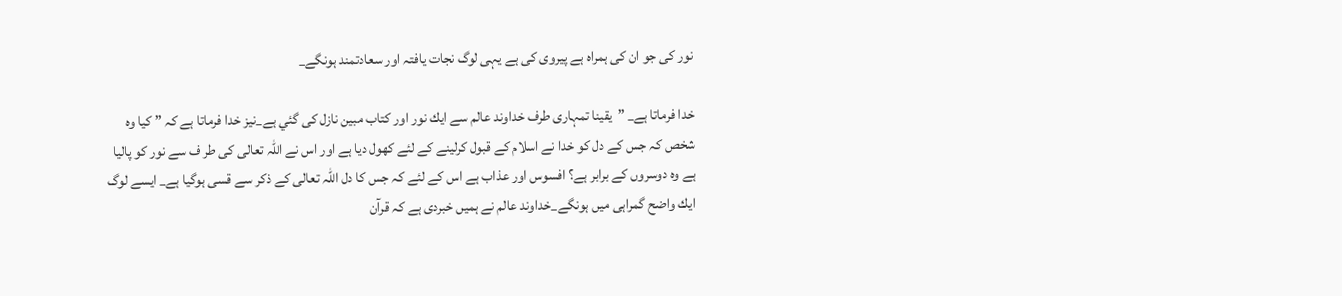نور كى جو ان كى ہمراہ ہے پيروى كى ہے يہى لوگ نجات يافتہ اور سعادتمند ہونگے_

خدا فرماتا ہے_ ”يقينا تمہارى طرف خداوند عالم سے ايك نور اور كتاب مبين نازل كى گئي ہے_نيز خدا فرماتا ہے كہ ” كيا وہ شخص كہ جس كے دل كو خدا نے اسلام كے قبول كرلينے كے لئے كھول ديا ہے اور اس نے اللہ تعالى كى طر ف سے نور كو پاليا ہے وہ دوسروں كے برابر ہے؟ افسوس اور عذاب ہے اس كے لئے كہ جس كا دل اللہ تعالى كے ذكر سے قسى ہوگيا ہے_ ايسے لوگ ايك واضح گمراہى ميں ہونگے_خداوند عالم نے ہميں خبردى ہے كہ قرآن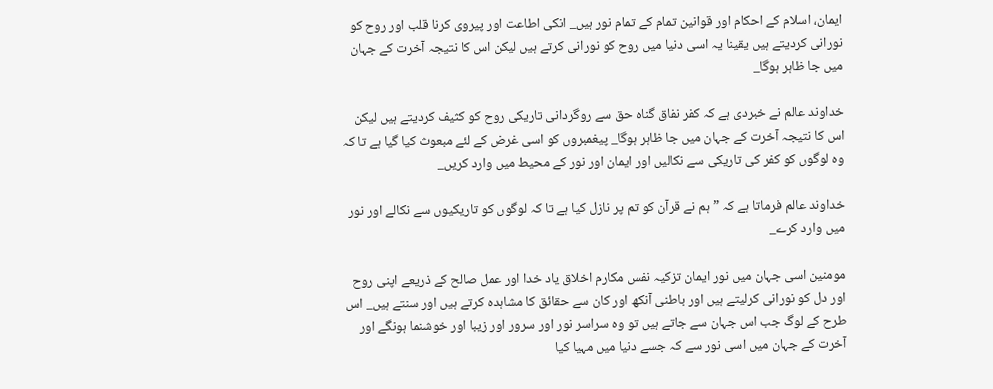ايمان، اسلام كے احكام اور قوانين تمام كے تمام نور ہيں_ انكى اطاعت اور پيروى كرنا قلب اور روح كو نورانى كرديتے ہيں يقينا يہ اسى دنيا ميں روح كو نورانى كرتے ہيں ليكن اس كا نتيجہ آخرت كے جہان ميں جا ظاہر ہوگا_

خداوند عالم نے خبردى ہے كہ كفر نفاق گناہ حق سے روگردانى تاريكى روح كو كثيف كرديتے ہيں ليكن اس كا نتيجہ آخرت كے جہان ميں جا ظاہر ہوگا_ پيغمبروں كو اسى غرض كے لئے مبعوث كيا گيا ہے تا كہ وہ لوگوں كو كفر كى تاريكى سے نكاليں اور ايمان اور نور كے محيط ميں وارد كريں_

خداوند عالم فرماتا ہے كہ ” ہم نے قرآن كو تم پر نازل كيا ہے تا كہ لوگوں كو تاريكيوں سے نكالے اور نور ميں وارد كرے_

مومنين اسى جہان ميں نور ايمان تزكيہ نفس مكارم اخلاق ياد خدا اور عمل صالح كے ذريعے اپنى روح اور دل كو نورانى كرليتے ہيں اور باطنى آنكھ اور كان سے حقائق كا مشاہدہ كرتے ہيں اور سنتے ہيں_ اس طرح كے لوگ جب اس جہان سے جاتے ہيں تو وہ سراسر نور اور سرور اور زيبا اور خوشنما ہونگے اور آخرت كے جہان ميں اسى نور سے كہ جسے دنيا ميں مہيا كيا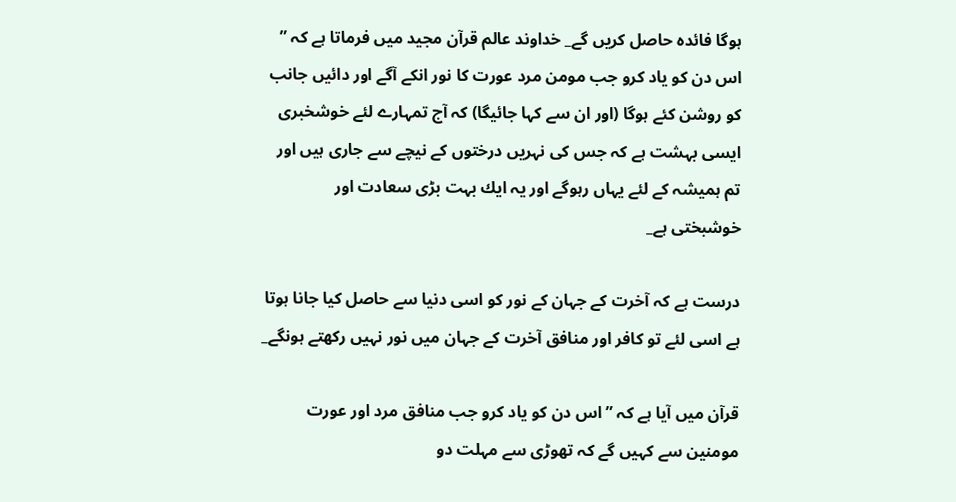ہوگا فائدہ حاصل كريں گے_ خداوند عالم قرآن مجيد ميں فرماتا ہے كہ ” اس دن كو ياد كرو جب مومن مرد عورت كا نور انكے آگے اور دائيں جانب كو روشن كئے ہوگا (اور ان سے كہا جائيگا) كہ آج تمہارے لئے خوشخبرى ايسى بہشت ہے كہ جس كى نہريں درختوں كے نيچے سے جارى ہيں اور تم ہميشہ كے لئے يہاں رہوگے اور يہ ايك بہت بڑى سعادت اور خوشبختى ہے_

درست ہے كہ آخرت كے جہان كے نور كو اسى دنيا سے حاصل كيا جانا ہوتا ہے اسى لئے تو كافر اور منافق آخرت كے جہان ميں نور نہيں ركھتے ہونگے_

قرآن ميں آيا ہے كہ ”اس دن كو ياد كرو جب منافق مرد اور عورت مومنين سے كہيں گے كہ تھوڑى سے مہلت دو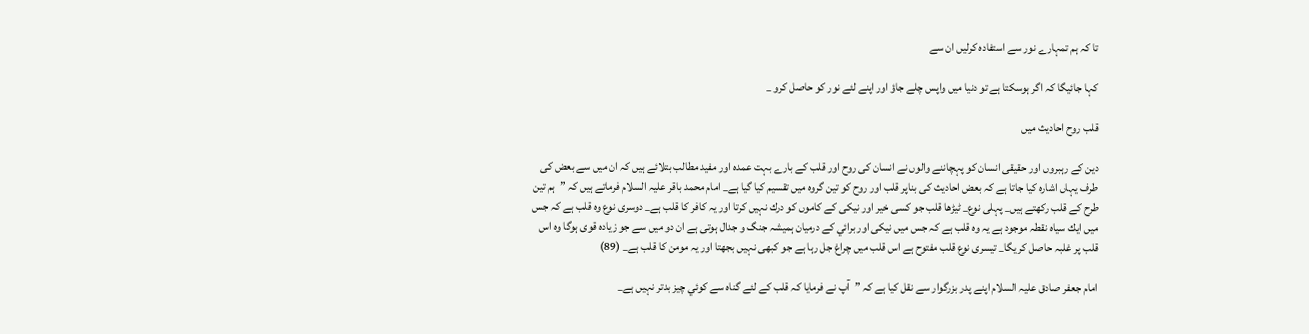تا كہ ہم تمہارے نور سے استفادہ كرليں ان سے

كہا جائيگا كہ اگر ہوسكتا ہے تو دنيا ميں واپس چلے جاؤ اور اپنے لئے نور كو حاصل كرو _

قلب روح احاديث ميں

دين كے رہبروں اور حقيقى انسان كو پہچاننے والوں نے انسان كى روح اور قلب كے بارے بہت عمدہ اور مفيد مطالب بتلائے ہيں كہ ان ميں سے بعض كى طرف يہاں اشارہ كيا جاتا ہے كہ بعض احاديث كى بناپر قلب اور روح كو تين گروہ ميں تقسيم كيا گيا ہے_ امام محمد باقر عليہ السلام فرماتے ہيں كہ ”ہم تين طرح كے قلب ركھتے ہيں_ پہلى نوع_ ٹيڑھا قلب جو كسى خير اور نيكى كے كاموں كو درك نہيں كرتا اور يہ كافر كا قلب ہے_ دوسرى نوع وہ قلب ہے كہ جس ميں ايك سياہ نقطہ موجود ہے يہ وہ قلب ہے كہ جس ميں نيكى اور برائي كے درميان ہميشہ جنگ و جدال ہوتى ہے ان دو ميں سے جو زيادہ قوى ہوگا وہ اس قلب پر غلبہ حاصل كريگا_ تيسرى نوع قلب مفتوح ہے اس قلب ميں چراغ جل رہا ہے جو كبھى نہيں بجھتا اور يہ مومن كا قلب ہے_ (89)

امام جعفر صادق عليہ السلام اپنے پدر بزرگوار سے نقل كيا ہے كہ ”آپ نے فرمايا كہ قلب كے لئے گناہ سے كوئي چيز بدتر نہيں ہے_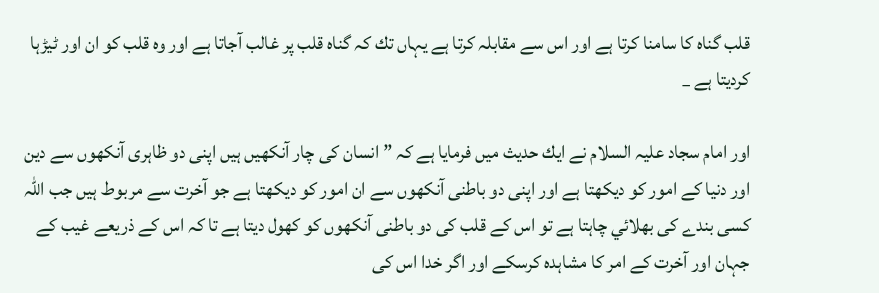قلب گناہ كا سامنا كرتا ہے اور اس سے مقابلہ كرتا ہے يہاں تك كہ گناہ قلب پر غالب آجاتا ہے اور وہ قلب كو ان اور ٹيڑہا كرديتا ہے _

اور امام سجاد عليہ السلام نے ايك حديث ميں فرمايا ہے كہ ” انسان كى چار آنكھيں ہيں اپنى دو ظاہرى آنكھوں سے دين اور دنيا كے امور كو ديكھتا ہے اور اپنى دو باطنى آنكھوں سے ان امور كو ديكھتا ہے جو آخرت سے مربوط ہيں جب اللہ كسى بندے كى بھلائي چاہتا ہے تو اس كے قلب كى دو باطنى آنكھوں كو كھول ديتا ہے تا كہ اس كے ذريعے غيب كے جہان اور آخرت كے امر كا مشاہدہ كرسكے اور اگر خدا اس كى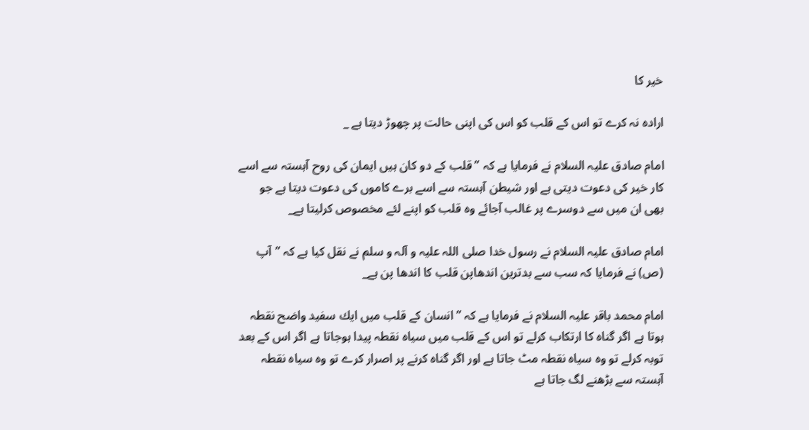خير كا

ارادہ نہ كرے تو اس كے قلب كو اس كى اپنى حالت پر چھوڑ ديتا ہے _

امام صادق عليہ السلام نے فرمايا ہے كہ ” قلب كے دو كان ہيں ايمان كى روح آہستہ سے اسے كار خير كى دعوت ديتى ہے اور شيطن آہستہ سے اسے برے كاموں كى دعوت ديتا ہے جو بھى ان ميں سے دوسرے پر غالب آجائے وہ قلب كو اپنے لئے مخصوص كرليتا ہے_

امام صادق عليہ السلام نے رسول خدا صلى اللہ عليہ و آلہ و سلم نے نقل كيا ہے كہ ”آپ (ص) نے فرمايا كہ سب سے بدترين اندھاپن قلب كا اندھا پن ہے_

امام محمد باقر عليہ السلام نے فرمايا ہے كہ ” انسان كے قلب ميں ايك سفيد واضح نقطہ ہوتا ہے اگر گناہ كا ارتكاب كرلے تو اس كے قلب ميں سياہ نقطہ پيدا ہوجاتا ہے اگر اس كے بعد توبہ كرلے تو وہ سياہ نقطہ مٹ جاتا ہے اور اگر گناہ كرنے پر اصرار كرے تو وہ سياہ نقطہ آہستہ سے بڑھنے لگ جاتا ہے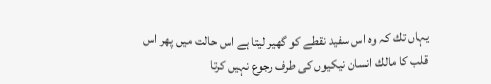يہاں تك كہ وہ اس سفيد نقطے كو گھير ليتا ہے اس حالت ميں پھر اس قلب كا مالك انسان نيكيوں كى طرف رجوع نہيں كرتا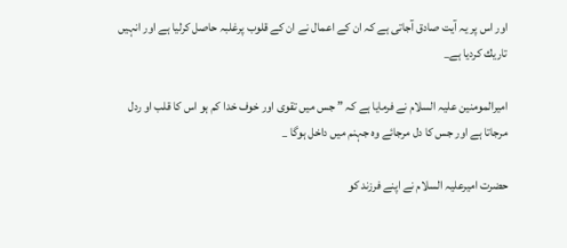اور اس پر يہ آيت صادق آجاتى ہے كہ ان كے اعمال نے ان كے قلوب پرغلبہ حاصل كرليا ہے اور انہيں تاريك كرديا ہے_

اميرالمومنين عليہ السلام نے فرمايا ہے كہ ” جس ميں تقوى اور خوف خدا كم ہو اس كا قلب او ردل مرجاتا ہے اور جس كا دل مرجائے وہ جہنم ميں داخل ہوگا _

حضرت اميرعليہ السلام نے اپنے فرزند كو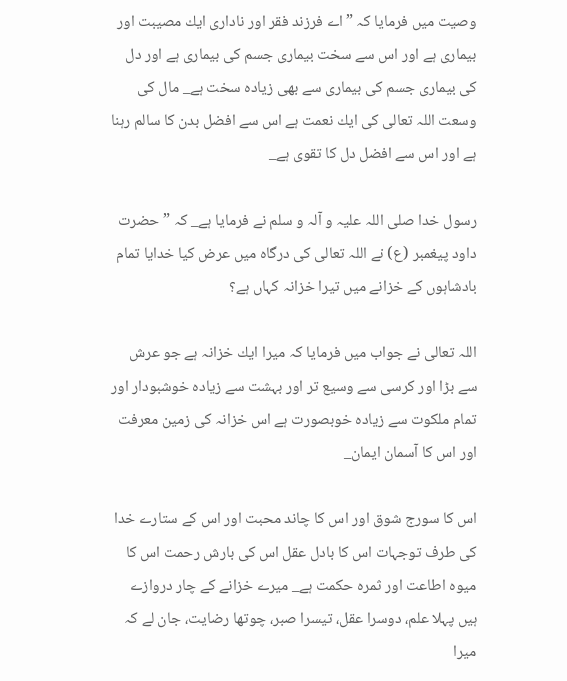وصيت ميں فرمايا كہ ”اے فرزند فقر اور نادارى ايك مصيبت اور بيمارى ہے اور اس سے سخت بيمارى جسم كى بيمارى ہے اور دل كى بيمارى جسم كى بيمارى سے بھى زيادہ سخت ہے_ مال كى وسعت اللہ تعالى كى ايك نعمت ہے اس سے افضل بدن كا سالم رہنا ہے اور اس سے افضل دل كا تقوى ہے_

رسول خدا صلى اللہ عليہ و آلہ و سلم نے فرمايا ہے_ كہ ” حضرت داود پيغمبر (ع) نے اللہ تعالى كى درگاہ ميں عرض كيا خدايا تمام بادشاہوں كے خزانے ميں تيرا خزانہ كہاں ہے؟

اللہ تعالى نے جواب ميں فرمايا كہ ميرا ايك خزانہ ہے جو عرش سے بڑا اور كرسى سے وسيع تر اور بہشت سے زيادہ خوشبودار اور تمام ملكوت سے زيادہ خوبصورت ہے اس خزانہ كى زمين معرفت اور اس كا آسمان ايمان_

اس كا سورج شوق اور اس كا چاند محبت اور اس كے ستارے خدا كى طرف توجہات اس كا بادل عقل اس كى بارش رحمت اس كا ميوہ اطاعت اور ثمرہ حكمت ہے_ ميرے خزانے كے چار دروازے ہيں پہلا علم، دوسرا عقل، تيسرا صبر، چوتھا رضايت، جان لے كہ ميرا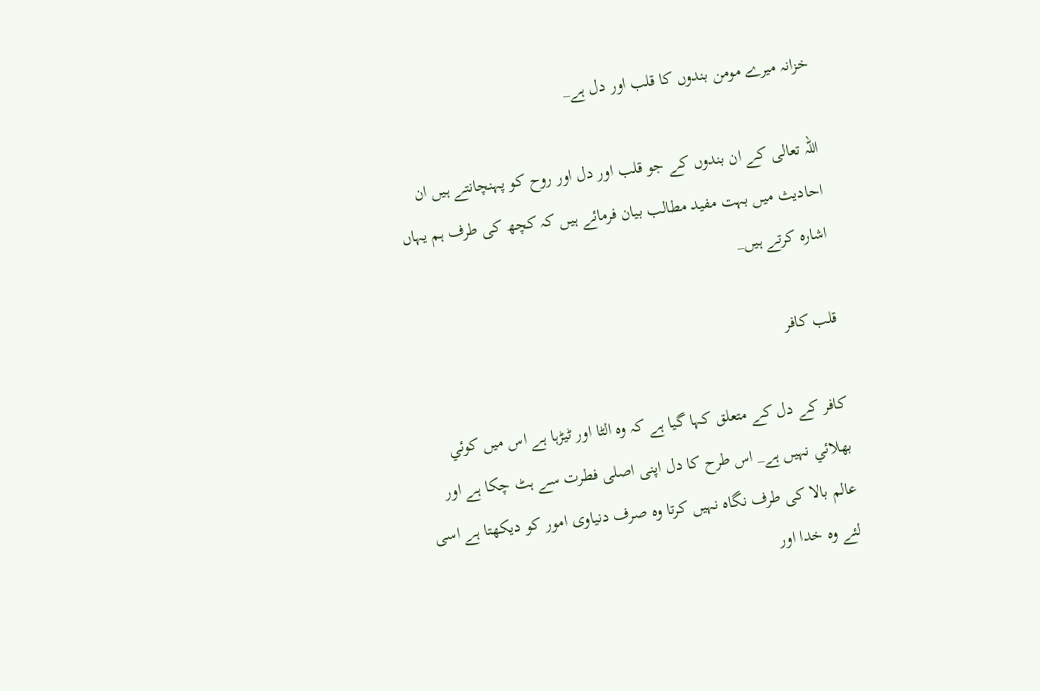خزانہ ميرے مومن بندوں كا قلب اور دل ہے_

اللہ تعالى كے ان بندوں كے جو قلب اور دل اور روح كو پہنچانتے ہيں ان احاديث ميں بہت مفيد مطالب بيان فرمائے ہيں كہ كچھ كى طرف ہم يہاں اشارہ كرتے ہيں_

قلب كافر

كافر كے دل كے متعلق كہا گيا ہے كہ وہ الٹا اور ٹيڑہا ہے اس ميں كوئي بھلائي نہيں ہے_ اس طرح كا دل اپنى اصلى فطرت سے ہٹ چكا ہے اور عالم بالا كى طرف نگاہ نہيں كرتا وہ صرف دنياوى امور كو ديكھتا ہے اسى لئے وہ خدا اور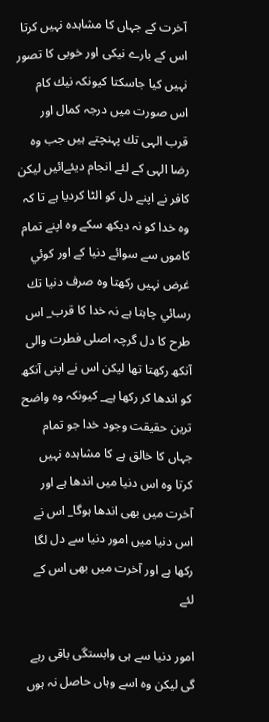آخرت كے جہاں كا مشاہدہ نہيں كرتا اس كے بارے نيكى اور خوبى كا تصور نہيں كيا جاسكتا كيونكہ نيك كام اس صورت ميں درجہ كمال اور قرب الہى تك پہنچتے ہيں جب وہ رضا الہى كے لئے انجام ديئےائيں ليكن كافر نے اپنے دل كو الٹا كرديا ہے تا كہ وہ خدا كو نہ ديكھ سكے وہ اپنے تمام كاموں سے سوائے دنيا كے اور كوئي غرض نہيں ركھتا وہ صرف دنيا تك رسائي چاہتا ہے نہ خدا كا قرب_ اس طرح كا دل گرچہ اصلى فطرت والى آنكھ ركھتا تھا ليكن اس نے اپنى آنكھ كو اندھا كر ركھا ہے_ كيونكہ وہ واضح ترين حقيقت وجود خدا جو تمام جہاں كا خالق ہے كا مشاہدہ نہيں كرتا وہ اس دنيا ميں اندھا ہے اور آخرت ميں بھى اندھا ہوگا_ اس نے اس دنيا ميں امور دنيا سے دل لگا ركھا ہے اور آخرت ميں بھى اس كے لئے

امور دنيا سے ہى وابستگى باقى رہے گى ليكن وہ اسے وہاں حاصل نہ ہوں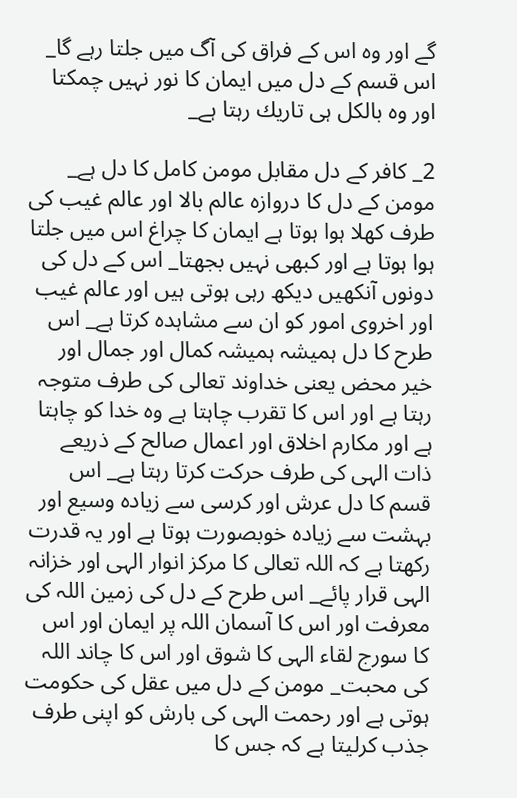گے اور وہ اس كے فراق كى آگ ميں جلتا رہے گا_ اس قسم كے دل ميں ايمان كا نور نہيں چمكتا اور وہ بالكل ہى تاريك رہتا ہے_

2_ كافر كے دل مقابل مومن كامل كا دل ہے_ مومن كے دل كا دروازہ عالم بالا اور عالم غيب كى طرف كھلا ہوا ہوتا ہے ايمان كا چراغ اس ميں جلتا ہوا ہوتا ہے اور كبھى نہيں بجھتا_ اس كے دل كى دونوں آنكھيں ديكھ رہى ہوتى ہيں اور عالم غيب اور اخروى امور كو ان سے مشاہدہ كرتا ہے_ اس طرح كا دل ہميشہ ہميشہ كمال اور جمال اور خير محض يعنى خداوند تعالى كى طرف متوجہ رہتا ہے اور اس كا تقرب چاہتا ہے وہ خدا كو چاہتا ہے اور مكارم اخلاق اور اعمال صالح كے ذريعے ذات الہى كى طرف حركت كرتا رہتا ہے_ اس قسم كا دل عرش اور كرسى سے زيادہ وسيع اور بہشت سے زيادہ خوبصورت ہوتا ہے اور يہ قدرت ركھتا ہے كہ اللہ تعالى كا مركز انوار الہى اور خزانہ الہى قرار پائے_ اس طرح كے دل كى زمين اللہ كى معرفت اور اس كا آسمان اللہ پر ايمان اور اس كا سورج لقاء الہى كا شوق اور اس كا چاند اللہ كى محبت_ مومن كے دل ميں عقل كى حكومت ہوتى ہے اور رحمت الہى كى بارش كو اپنى طرف جذب كرليتا ہے كہ جس كا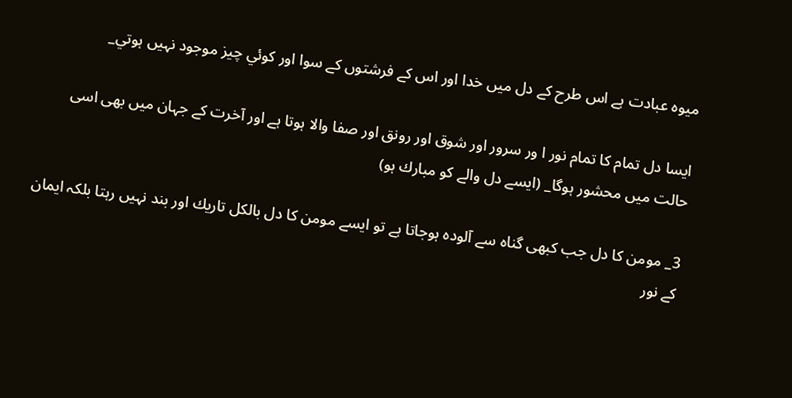ميوہ عبادت ہے اس طرح كے دل ميں خدا اور اس كے فرشتوں كے سوا اور كوئي چيز موجود نہيں ہوتي_

ايسا دل تمام كا تمام نور ا ور سرور اور شوق اور رونق اور صفا والا ہوتا ہے اور آخرت كے جہان ميں بھى اسى حالت ميں محشور ہوگا_ (ايسے دل والے كو مبارك ہو)

3_ مومن كا دل جب كبھى گناہ سے آلودہ ہوجاتا ہے تو ايسے مومن كا دل بالكل تاريك اور بند نہيں رہتا بلكہ ايمان كے نور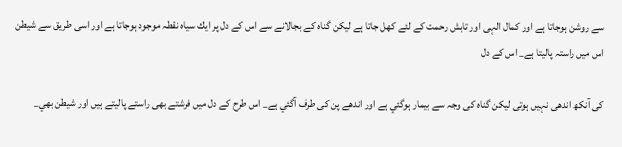سے روشن ہوجاتا ہے اور كمال الہى اور تابش رحمت كے لئے كھل جاتا ہے ليكن گناہ كے بجالانے سے اس كے دل پر ايك سياہ نقطہ موجود ہوجاتا ہے اور اسى طريق سے شيطن اس ميں راستہ پاليتا ہے_ اس كے دل

كى آنكھ اندھى نہيں ہوتى ليكن گناہ كى وجہ سے بيمار ہوگئي ہے اور اندھے پن كى طرف آگئي ہے_ اس طرح كے دل ميں فرشتے بھى راستے پاليتے ہيں اور شيطن بھي_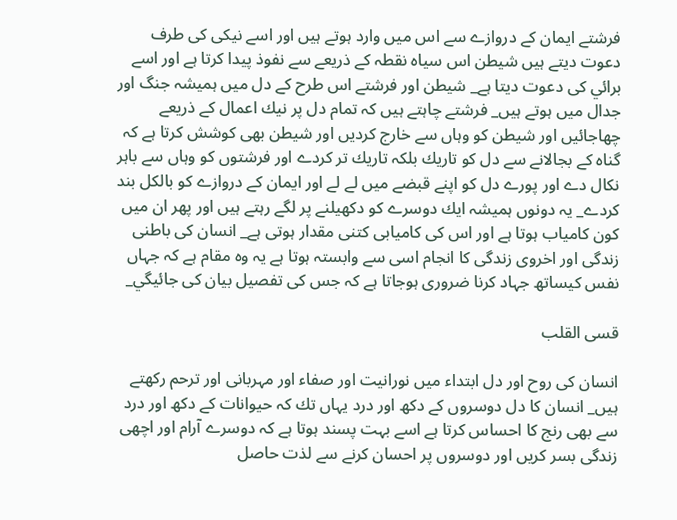فرشتے ايمان كے دروازے سے اس ميں وارد ہوتے ہيں اور اسے نيكى كى طرف دعوت ديتے ہيں شيطن اس سياہ نقطہ كے ذريعے سے نفوذ پيدا كرتا ہے اور اسے برائي كى دعوت ديتا ہے_ شيطن اور فرشتے اس طرح كے دل ميں ہميشہ جنگ اور جدال ميں ہوتے ہيں_ فرشتے چاہتے ہيں كہ تمام دل پر نيك اعمال كے ذريعے چھاجائيں اور شيطن كو وہاں سے خارج كرديں اور شيطن بھى كوشش كرتا ہے كہ گناہ كے بجالانے سے دل كو تاريك بلكہ تاريك تر كردے اور فرشتوں كو وہاں سے باہر نكال دے اور پورے دل كو اپنے قبضے ميں لے لے اور ايمان كے دروازے كو بالكل بند كردے_ يہ دونوں ہميشہ ايك دوسرے كو دكھيلنے پر لگے رہتے ہيں اور پھر ان ميں كون كامياب ہوتا ہے اور اس كى كاميابى كتنى مقدار ہوتى ہے_ انسان كى باطنى زندگى اور اخروى زندگى كا انجام اسى سے وابستہ ہوتا ہے يہ وہ مقام ہے كہ جہاں نفس كيساتھ جہاد كرنا ضرورى ہوجاتا ہے كہ جس كى تفصيل بيان كى جائيگي_

قسى القلب

انسان كى روح اور دل ابتداء ميں نورانيت اور صفاء اور مہربانى اور ترحم ركھتے ہيں_ انسان كا دل دوسروں كے دكھ اور درد يہاں تك كہ حيوانات كے دكھ اور درد سے بھى رنج كا احساس كرتا ہے اسے بہت پسند ہوتا ہے كہ دوسرے آرام اور اچھى زندگى بسر كريں اور دوسروں پر احسان كرنے سے لذت حاصل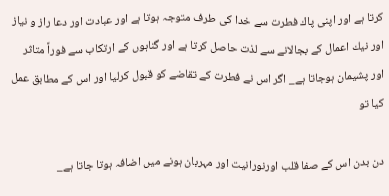كرتا ہے اور اپنى پاك فطرت سے خدا كى طرف متوجہ ہوتا ہے اور عبادت اور دعا راز و نياز اور نيك اعمال كے بجالانے سے لذت حاصل كرتا ہے اور گناہوں كے ارتكاب سے فوراً متاثر اور پشيمان ہوجاتا ہے_ اگر اس نے فطرت كے تقاضے كو قبول كرليا اور اس كے مطابق عمل كيا تو

دن بدن اس كے صفا قلب اورنورانيت اور مہربان ہونے ميں اضافہ ہوتا جاتا ہے_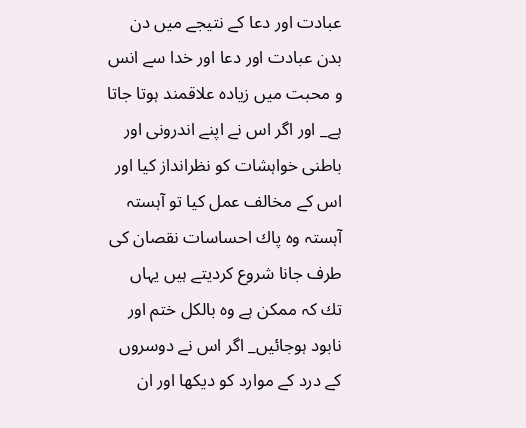عبادت اور دعا كے نتيجے ميں دن بدن عبادت اور دعا اور خدا سے انس و محبت ميں زيادہ علاقمند ہوتا جاتا ہے_ اور اگر اس نے اپنے اندرونى اور باطنى خواہشات كو نظرانداز كيا اور اس كے مخالف عمل كيا تو آہستہ آہستہ وہ پاك احساسات نقصان كى طرف جانا شروع كرديتے ہيں يہاں تك كہ ممكن ہے وہ بالكل ختم اور نابود ہوجائيں_ اگر اس نے دوسروں كے درد كے موارد كو ديكھا اور ان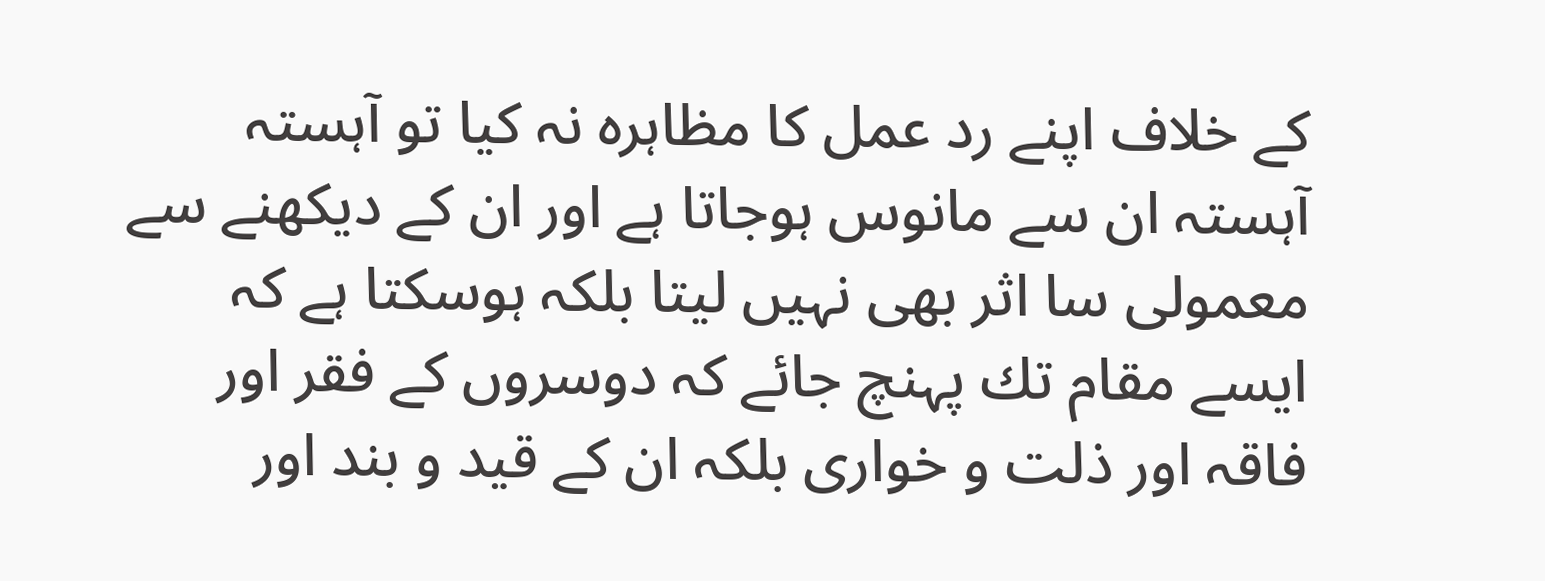كے خلاف اپنے رد عمل كا مظاہرہ نہ كيا تو آہستہ آہستہ ان سے مانوس ہوجاتا ہے اور ان كے ديكھنے سے معمولى سا اثر بھى نہيں ليتا بلكہ ہوسكتا ہے كہ ايسے مقام تك پہنچ جائے كہ دوسروں كے فقر اور فاقہ اور ذلت و خوارى بلكہ ان كے قيد و بند اور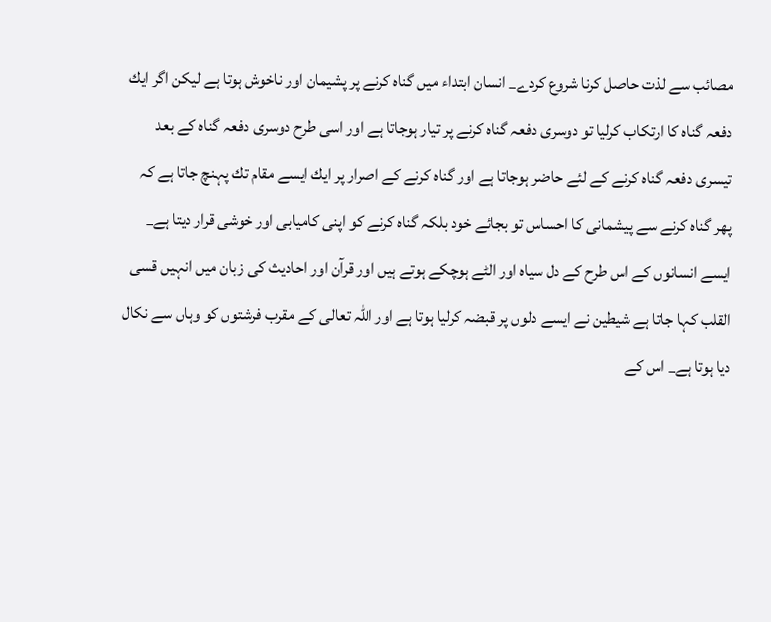مصائب سے لذت حاصل كرنا شروع كردے_ انسان ابتداء ميں گناہ كرنے پر پشيمان اور ناخوش ہوتا ہے ليكن اگر ايك دفعہ گناہ كا ارتكاب كرليا تو دوسرى دفعہ گناہ كرنے پر تيار ہوجاتا ہے اور اسى طرح دوسرى دفعہ گناہ كے بعد تيسرى دفعہ گناہ كرنے كے لئے حاضر ہوجاتا ہے اور گناہ كرنے كے اصرار پر ايك ايسے مقام تك پہنچ جاتا ہے كہ پھر گناہ كرنے سے پيشمانى كا احساس تو بجائے خود بلكہ گناہ كرنے كو اپنى كاميابى اور خوشى قرار ديتا ہے_ ايسے انسانوں كے اس طرح كے دل سياہ اور الٹے ہوچكے ہوتے ہيں اور قرآن اور احاديث كى زبان ميں انہيں قسى القلب كہا جاتا ہے شيطين نے ايسے دلوں پر قبضہ كرليا ہوتا ہے اور اللہ تعالى كے مقرب فرشتوں كو وہاں سے نكال ديا ہوتا ہے_ اس كے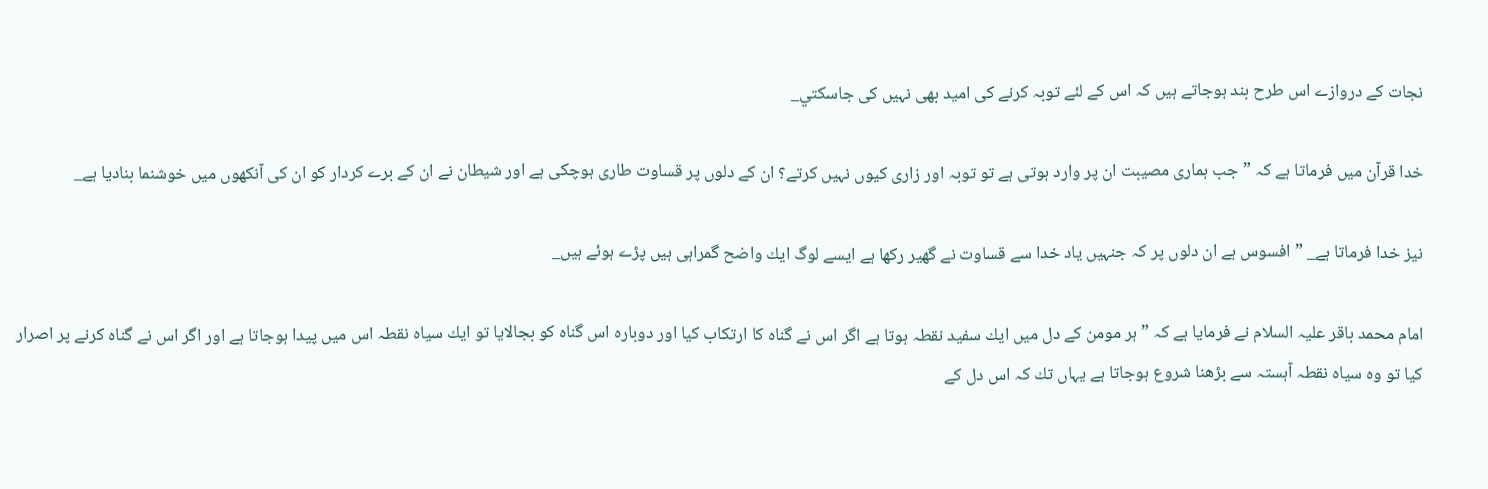نجات كے دروازے اس طرح بند ہوجاتے ہيں كہ اس كے لئے توبہ كرنے كى اميد بھى نہيں كى جاسكتي_

خدا قرآن ميں فرماتا ہے كہ ”جب ہمارى مصيبت ان پر وارد ہوتى ہے تو توبہ اور زارى كيوں نہيں كرتے؟ ان كے دلوں پر قساوت طارى ہوچكى ہے اور شيطان نے ان كے برے كردار كو ان كى آنكھوں ميں خوشنما بناديا ہے_

نيز خدا فرماتا ہے_ ” افسوس ہے ان دلوں پر كہ جنہيں ياد خدا سے قساوت نے گھير ركھا ہے ايسے لوگ ايك واضح گمراہى ہيں پڑے ہوئے ہيں_

امام محمد باقر عليہ السلام نے فرمايا ہے كہ ”ہر مومن كے دل ميں ايك سفيد نقطہ ہوتا ہے اگر اس نے گناہ كا ارتكاب كيا اور دوبارہ اس گناہ كو بجالايا تو ايك سياہ نقطہ اس ميں پيدا ہوجاتا ہے اور اگر اس نے گناہ كرنے پر اصرار كيا تو وہ سياہ نقطہ آہستہ سے بڑھنا شروع ہوجاتا ہے يہاں تك كہ اس دل كے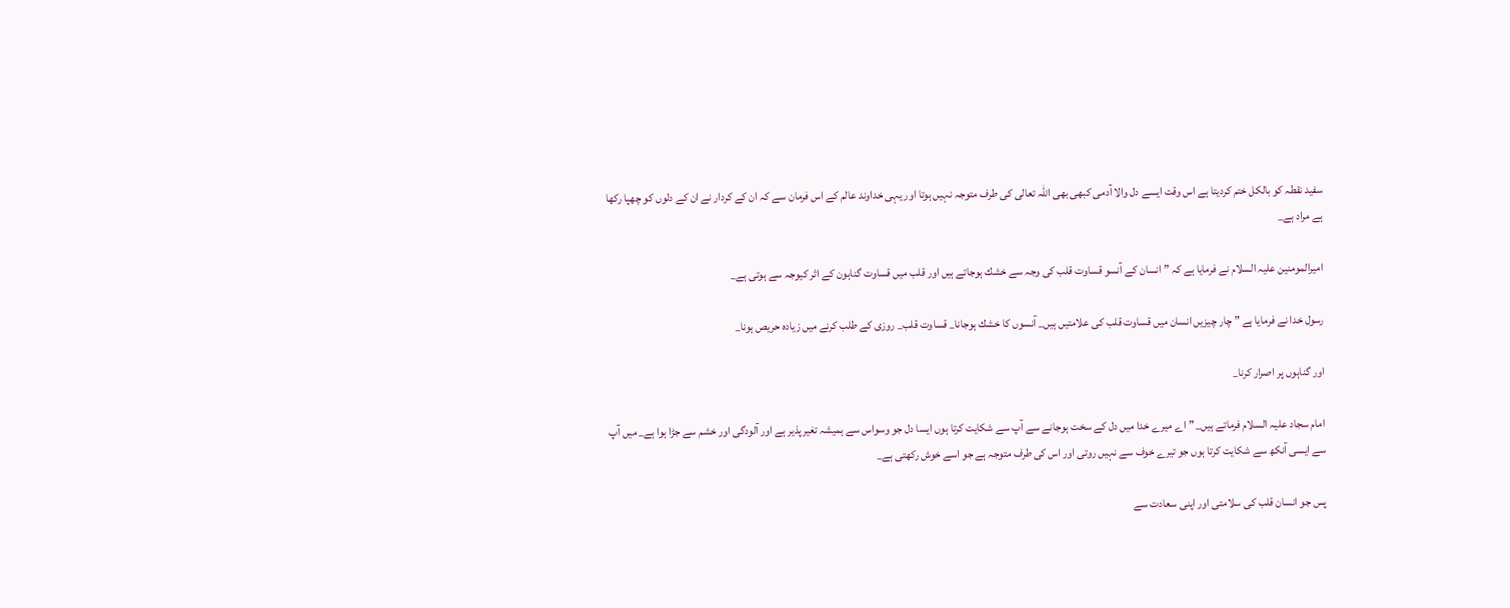سفيد نقطہ كو بالكل ختم كرديتا ہے اس وقت ايسے دل والا آدمى كبھى بھى اللہ تعالى كى طرف متوجہ نہيں ہوتا اور يہى خداوند عالم كے اس فرمان سے كہ ان كے كردار نے ان كے دلوں كو چھپا ركھا ہے مراد ہے_

اميرالمومنين عليہ السلام نے فرمايا ہے كہ ” انسان كے آنسو قساوت قلب كى وجہ سے خشك ہوجاتے ہيں اور قلب ميں قساوت گناہون كے اثر كيوجہ سے ہوتى ہے_

رسول خدا نے فرمايا ہے ” چار چيزيں انسان ميں قساوت قلب كى علامتيں ہيں_ آنسوں كا خشك ہوجانا_ قساوت قلب_ روزى كے طلب كرنے ميں زيادہ حريص ہونا_

اور گناہوں پر اصرار كرنا_

امام سجاد عليہ السلام فرماتے ہيں_ ” اے ميرے خدا ميں دل كے سخت ہوجانے سے آپ سے شكايت كرتا ہوں ايسا دل جو وسواس سے ہميشہ تغيرپذير ہے اور آلودگى اور خشم سے جڑا ہوا ہے_ ميں آپ سے ايسى آنكھ سے شكايت كرتا ہوں جو تيرے خوف سے نہيں روتى اور اس كى طرف متوجہ ہے جو اسے خوش ركھتى ہے_

پس جو انسان قلب كى سلامتى اور اپنى سعادت سے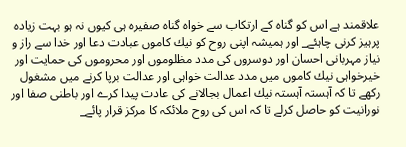علاقمند ہے اس كو گناہ كے ارتكاب سے خواہ گناہ صفيرہ ہى كيوں نہ ہو بہت زيادہ پرہيز كرنى چاہئے_ اور ہميشہ اپنى روح كو نيك كاموں عبادت دعا اور خدا سے راز و نياز مہربانى احسان اور دوسروں كى مدد مظلوموں اور محروموں كى حمايت اور خيرخواہى نيك كاموں ميں مدد عدالت خواہى اور عدالت برپا كرنے ميں مشغول ركھے تا كہ آہستہ آہستہ نيك اعمال بجالانے كى عادت پيدا كرے اور باطنى صفا اور نورانيت كو حاصل كرلے تا كہ اس كى روح ملائكہ كا مركز قرار پائے_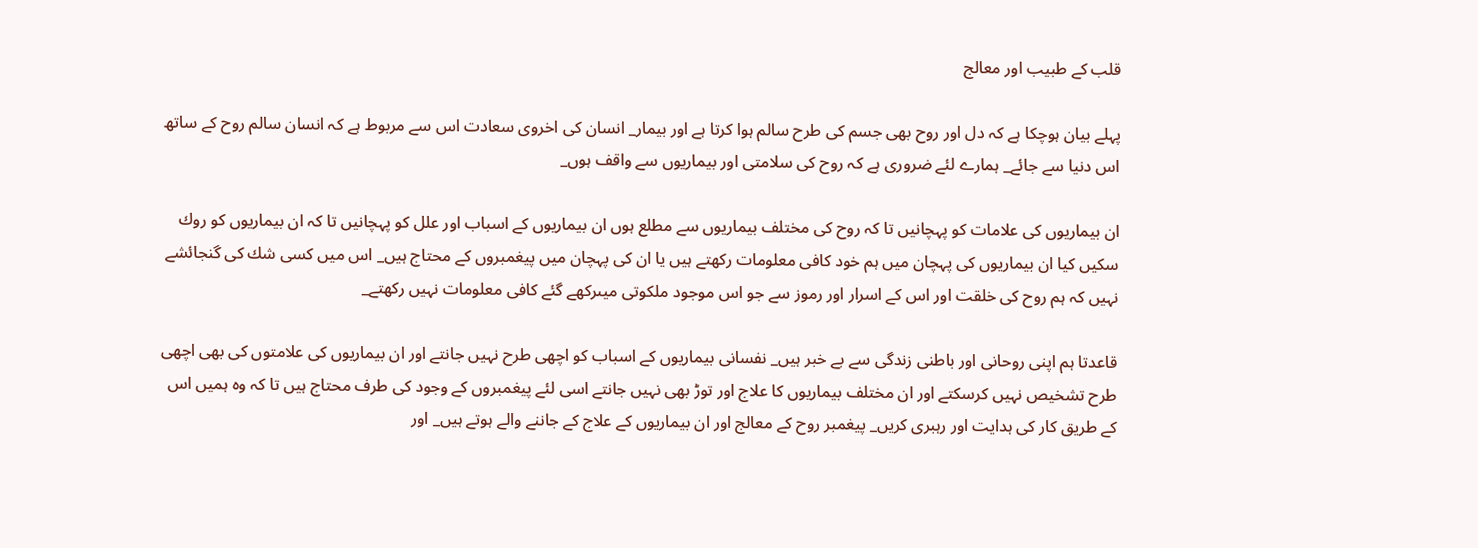قلب كے طبيب اور معالج

پہلے بيان ہوچكا ہے كہ دل اور روح بھى جسم كى طرح سالم ہوا كرتا ہے اور بيمار_ انسان كى اخروى سعادت اس سے مربوط ہے كہ انسان سالم روح كے ساتھ اس دنيا سے جائے_ ہمارے لئے ضرورى ہے كہ روح كى سلامتى اور بيماريوں سے واقف ہوں_

ان بيماريوں كى علامات كو پہچانيں تا كہ روح كى مختلف بيماريوں سے مطلع ہوں ان بيماريوں كے اسباب اور علل كو پہچانيں تا كہ ان بيماريوں كو روك سكيں كيا ان بيماريوں كى پہچان ميں ہم خود كافى معلومات ركھتے ہيں يا ان كى پہچان ميں پيغمبروں كے محتاج ہيں_ اس ميں كسى شك كى گنجائشے نہيں كہ ہم روح كى خلقت اور اس كے اسرار اور رموز سے جو اس موجود ملكوتى ميںركھے گئے كافى معلومات نہيں ركھتے_

قاعدتا ہم اپنى روحانى اور باطنى زندگى سے بے خبر ہيں_ نفسانى بيماريوں كے اسباب كو اچھى طرح نہيں جانتے اور ان بيماريوں كى علامتوں كى بھى اچھى طرح تشخيص نہيں كرسكتے اور ان مختلف بيماريوں كا علاج اور توڑ بھى نہيں جانتے اسى لئے پيغمبروں كے وجود كى طرف محتاج ہيں تا كہ وہ ہميں اس كے طريق كار كى ہدايت اور رہبرى كريں_ پيغمبر روح كے معالج اور ان بيماريوں كے علاج كے جاننے والے ہوتے ہيں_ اور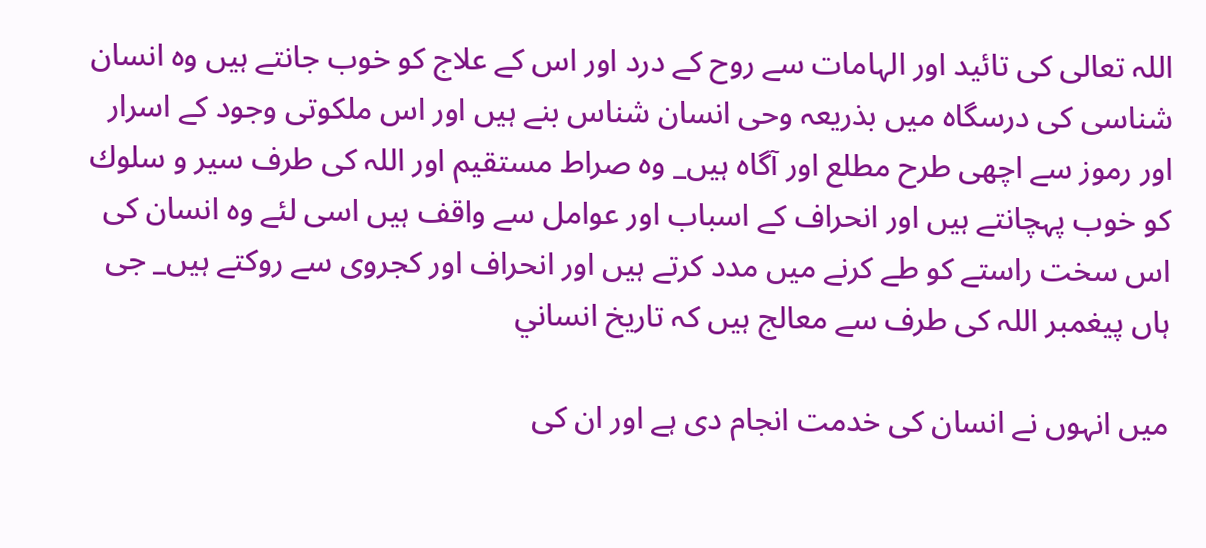اللہ تعالى كى تائيد اور الہامات سے روح كے درد اور اس كے علاج كو خوب جانتے ہيں وہ انسان شناسى كى درسگاہ ميں بذريعہ وحى انسان شناس بنے ہيں اور اس ملكوتى وجود كے اسرار اور رموز سے اچھى طرح مطلع اور آگاہ ہيں_ وہ صراط مستقيم اور اللہ كى طرف سير و سلوك كو خوب پہچانتے ہيں اور انحراف كے اسباب اور عوامل سے واقف ہيں اسى لئے وہ انسان كى اس سخت راستے كو طے كرنے ميں مدد كرتے ہيں اور انحراف اور كجروى سے روكتے ہيں_ جى ہاں پيغمبر اللہ كى طرف سے معالج ہيں كہ تاريخ انساني

ميں انہوں نے انسان كى خدمت انجام دى ہے اور ان كى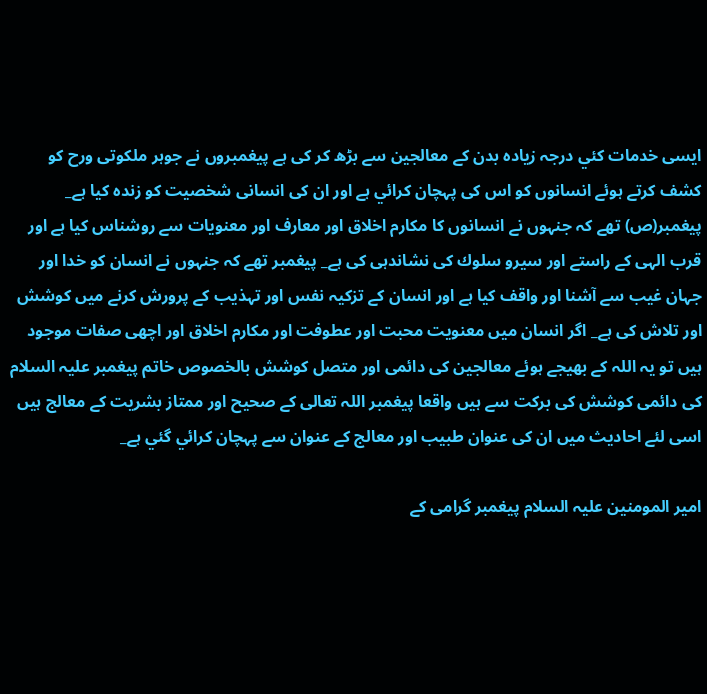ايسى خدمات كئي درجہ زيادہ بدن كے معالجين سے بڑھ كر كى ہے پيغمبروں نے جوہر ملكوتى ورح كو كشف كرتے ہوئے انسانوں كو اس كى پہچان كرائي ہے اور ان كى انسانى شخصيت كو زندہ كيا ہے_ پيغمبر(ص) تھے كہ جنہوں نے انسانوں كا مكارم اخلاق اور معارف اور معنويات سے روشناس كيا ہے اور قرب الہى كے راستے اور سيرو سلوك كى نشاندہى كى ہے_ پيغمبر تھے كہ جنہوں نے انسان كو خدا اور جہان غيب سے آشنا اور واقف كيا ہے اور انسان كے تزكيہ نفس اور تہذيب كے پرورش كرنے ميں كوشش اور تلاش كى ہے_ اگر انسان ميں معنويت محبت اور عطوفت اور مكارم اخلاق اور اچھى صفات موجود ہيں تو يہ اللہ كے بھيجے ہوئے معالجين كى دائمى اور متصل كوشش بالخصوص خاتم پيغمبر عليہ السلام كى دائمى كوشش كى بركت سے ہيں واقعا پيغمبر اللہ تعالى كے صحيح اور ممتاز بشريت كے معالج ہيں اسى لئے احاديث ميں ان كى عنوان طبيب اور معالج كے عنوان سے پہچان كرائي گئي ہے_

امير المومنين عليہ السلام پيغمبر گرامى كے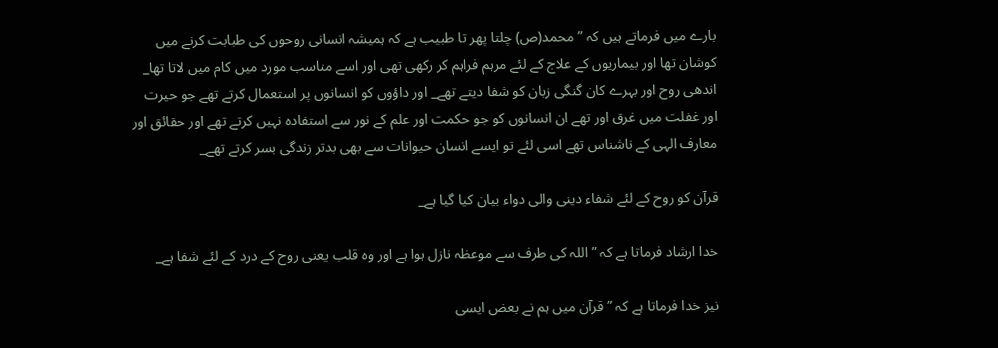بارے ميں فرماتے ہيں كہ ” محمد(ص) چلتا پھر تا طبيب ہے كہ ہميشہ انسانى روحوں كى طبابت كرنے ميں كوشان تھا اور بيماريوں كے علاج كے لئے مرہم فراہم كر ركھى تھى اور اسے مناسب مورد ميں كام ميں لاتا تھا_ اندھى روح اور بہرے كان گنگى زبان كو شفا ديتے تھے_ اور داؤوں كو انسانوں پر استعمال كرتے تھے جو حيرت اور غفلت ميں غرق اور تھے ان انسانوں كو جو حكمت اور علم كے نور سے استفادہ نہيں كرتے تھے اور حقائق اور معارف الہى كے ناشناس تھے اسى لئے تو ايسے انسان حيوانات سے بھى بدتر زندگى بسر كرتے تھے_

قرآن كو روح كے لئے شفاء دينى والى دواء بيان كيا گيا ہے_

خدا ارشاد فرماتا ہے كہ ” اللہ كى طرف سے موعظہ نازل ہوا ہے اور وہ قلب يعنى روح كے درد كے لئے شفا ہے_

نيز خدا فرماتا ہے كہ ” قرآن ميں ہم نے بعض ايسى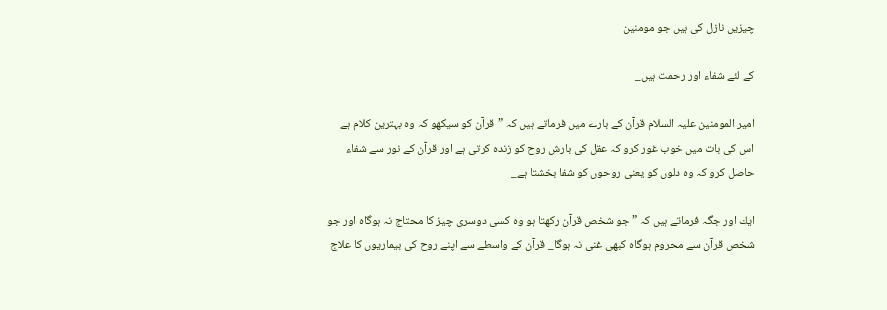چيزيں نازل كى ہيں جو مومنين

كے لئے شفاء اور رحمت ہيں_

امير المومنين عليہ السلام قرآن كے بارے ميں فرماتے ہيں كہ ”قرآن كو سيكھو كہ وہ بہترين كلام ہے اس كى بات ميں خوب غور كرو كہ عقل كى بارش روح كو زندہ كرتى ہے اور قرآن كے نور سے شفاء حاصل كرو كہ وہ دلوں كو يعنى روحوں كو شفا بخشتا ہے_

ايك اور جگہ فرماتے ہيں كہ ” جو شخص قرآن ركھتا ہو وہ كسى دوسرى چيز كا محتاج نہ ہوگاہ اور جو شخص قرآن سے محروم ہوگاہ كبھى غنى نہ ہوگا_ قرآن كے واسطے سے اپنے روح كى بيماريوں كا علاج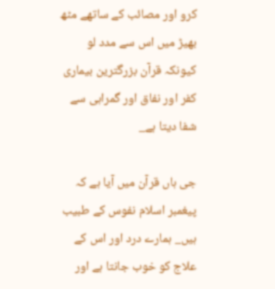كرو اور مصائب كے ساتھے مٹھ بھيڑ ميں اس سے مدد لو كيونكہ قرآن بزرگترين بيمارى كفر اور نفاق اور گمراہى سے شفا ديتا ہے_

جى ہاں قرآن ميں آيا ہے كہ پيغمبر اسلام نفوس كے طبيب ہيں_ ہمارے درد اور اس كے علاج كو خوب جانتا ہے اور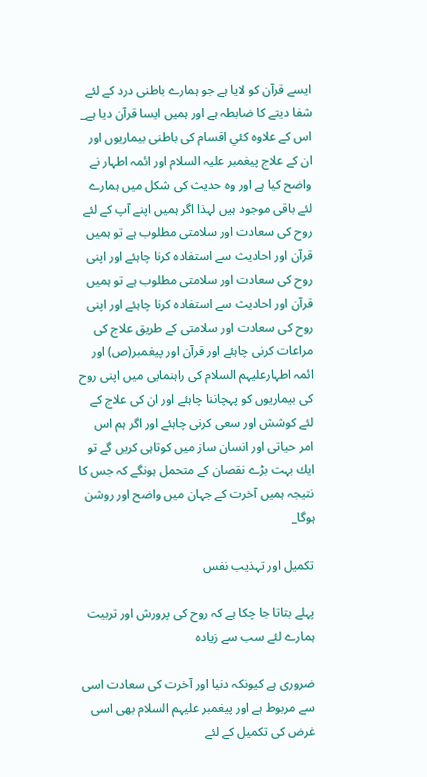ايسے قرآن كو لايا ہے جو ہمارے باطنى درد كے لئے شفا ديتے كا ضابطہ ہے اور ہميں ايسا قرآن ديا ہے_ اس كے علاوہ كئي اقسام كى باطنى بيماريوں اور ان كے علاج پيغمبر عليہ السلام اور ائمہ اطہار نے واضح كيا ہے اور وہ حديث كى شكل ميں ہمارے لئے باقى موجود ہيں لہذا اگر ہميں اپنے آپ كے لئے روح كى سعادت اور سلامتى مطلوب ہے تو ہميں قرآن اور احاديث سے استفادہ كرنا چاہئے اور اپنى روح كى سعادت اور سلامتى مطلوب ہے تو ہميں قرآن اور احاديث سے استفادہ كرنا چاہئے اور اپنى روح كى سعادت اور سلامتى كے طريق علاج كى مراعات كرنى چاہئے اور قرآن اور پيغمبر(ص) اور ائمہ اطہارعليہم السلام كى راہنمايى ميں اپنى روح كى بيماريوں كو پہچاننا چاہئے اور ان كى علاج كے لئے كوشش اور سعى كرنى چاہئے اور اگر ہم اس امر حياتى اور انسان ساز ميں كوتاہى كريں گے تو ايك بہت بڑے نقصان كے متحمل ہونگے كہ جس كا نتيجہ ہميں آخرت كے جہان ميں واضح اور روشن ہوگا_

تكميل اور تہذيب نفس

پہلے بتاتا جا چكا ہے كہ روح كى پرورش اور تربيت ہمارے لئے سب سے زيادہ

ضرورى ہے كيونكہ دنيا اور آخرت كى سعادت اسى سے مربوط ہے اور پيغمبر عليہم السلام بھى اسى غرض كى تكميل كے لئے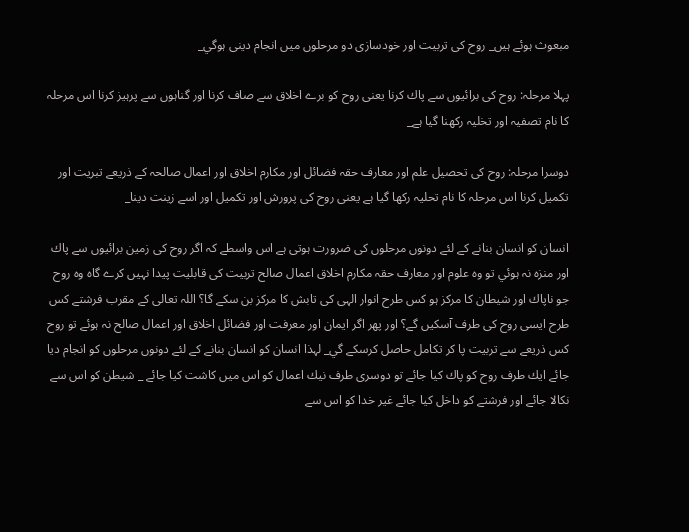مبعوث ہوئے ہيں_ روح كى تربيت اور خودسازى دو مرحلوں ميں انجام دينى ہوگي_

پہلا مرحلہ: روح كى برائيوں سے پاك كرنا يعنى روح كو برے اخلاق سے صاف كرنا اور گناہوں سے پرہيز كرنا اس مرحلہ كا نام تصفيہ اور تخليہ ركھنا گيا ہے_

دوسرا مرحلہ: روح كى تحصيل علم اور معارف حقہ فضائل اور مكارم اخلاق اور اعمال صالحہ كے ذريعے تبريت اور تكميل كرنا اس مرحلہ كا نام تحليہ ركھا گيا ہے يعنى روح كى پرورش اور تكميل اور اسے زينت دينا_

انسان كو انسان بنانے كے لئے دونوں مرحلوں كى ضرورت ہوتى ہے اس واسطے كہ اگر روح كى زمين برائيوں سے پاك اور منزہ نہ ہوئي تو وہ علوم اور معارف حقہ مكارم اخلاق اعمال صالح تربيت كى قابليت پيدا نہيں كرے گاہ وہ روح جو ناپاك اور شيطان كا مركز ہو كس طرح انوار الہى كى تابش كا مركز بن سكے گا؟ اللہ تعالى كے مقرب فرشتے كس طرح ايسى روح كى طرف آسكيں گے؟ اور پھر اگر ايمان اور معرفت اور فضائل اخلاق اور اعمال صالح نہ ہوئے تو روح كس ذريعے سے تربيت پا كر تكامل حاصل كرسكے گي_ لہذا انسان كو انسان بنانے كے لئے دونوں مرحلوں كو انجام ديا جائے ايك طرف روح كو پاك كيا جائے تو دوسرى طرف نيك اعمال كو اس ميں كاشت كيا جائے _ شيطن كو اس سے نكالا جائے اور فرشتے كو داخل كيا جائے غير خدا كو اس سے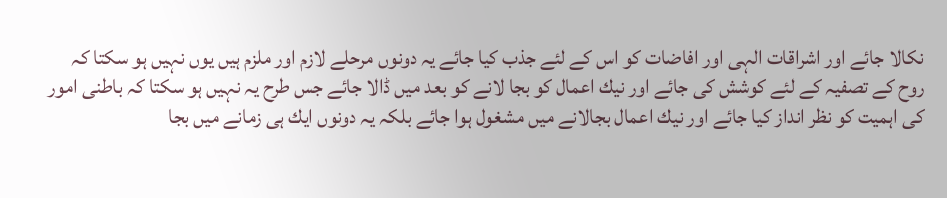نكالا جائے اور اشراقات الہى اور افاضات كو اس كے لئے جذب كيا جائے يہ دونوں مرحلے لازم اور ملزم ہيں يوں نہيں ہو سكتا كہ روح كے تصفيہ كے لئے كوشش كى جائے اور نيك اعمال كو بجا لانے كو بعد ميں ڈالا جائے جس طرح يہ نہيں ہو سكتا كہ باطنى امور كى اہميت كو نظر انداز كيا جائے اور نيك اعمال بجالانے ميں مشغول ہوا جائے بلكہ يہ دونوں ايك ہى زمانے ميں بجا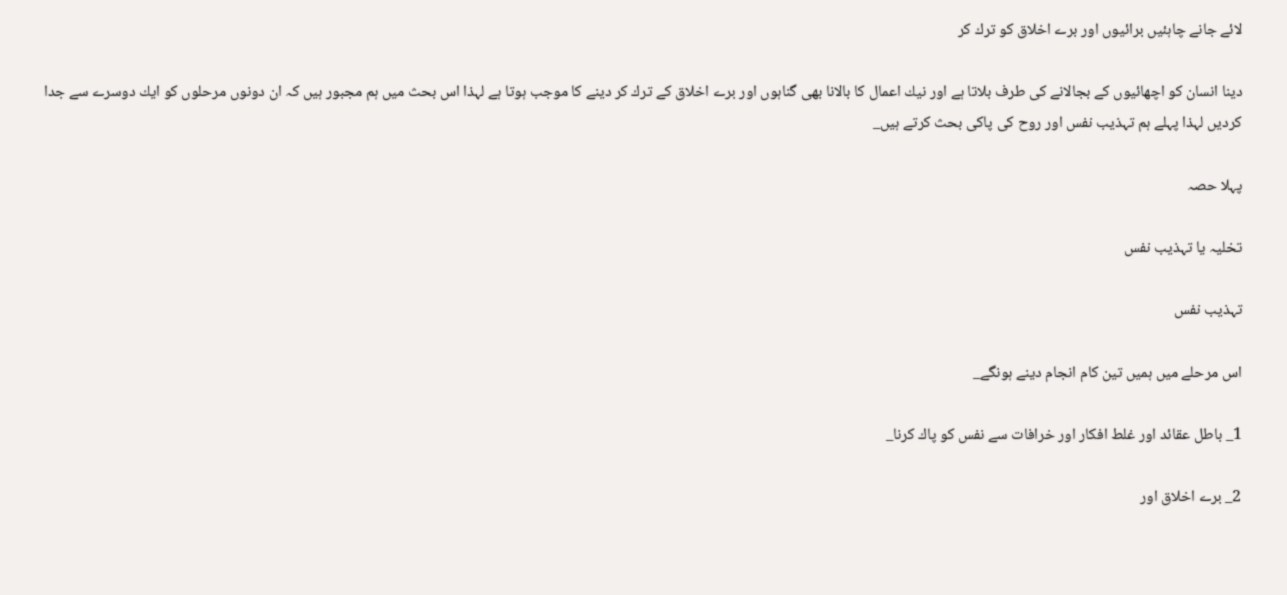لائے جانے چاہئيں برائيوں اور برے اخلاق كو ترك كر

دينا انسان كو اچھائيوں كے بجالانے كى طرف بلاتا ہے اور نيك اعمال كا بالانا بھى گناہوں اور برے اخلاق كے ترك كر دينے كا موجب ہوتا ہے لہذا اس بحث ميں ہم مجبور ہيں كہ ان دونوں مرحلوں كو ايك دوسرے سے جدا كرديں لہذا پہلے ہم تہذيب نفس اور روح كى پاكى بحث كرتے ہيں_

پہلا حصہ

تخليہ يا تہذيب نفس

تہذيب نفس

اس مرحلے ميں ہميں تين كام انجام دينے ہونگے_

1_ باطل عقائد اور غلط افكار اور خرافات سے نفس كو پاك كرنا_

2_ برے اخلاق اور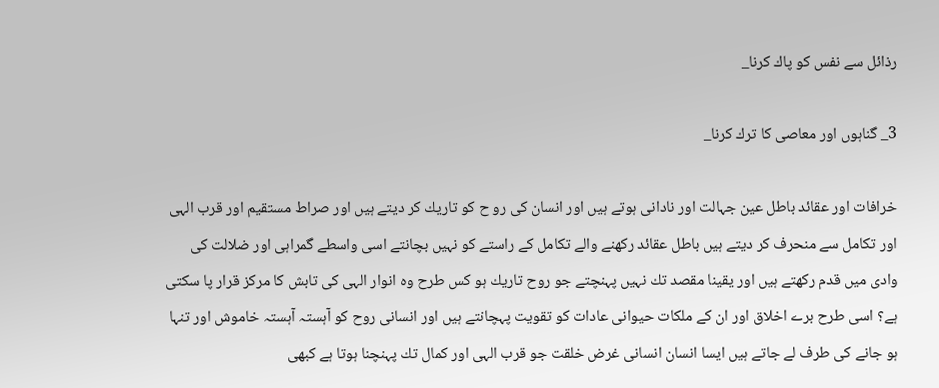رذائل سے نفس كو پاك كرنا_

3_ گناہوں اور معاصى كا ترك كرنا_

خرافات اور عقائد باطل عين جہالت اور نادانى ہوتے ہيں اور انسان كى رو ح كو تاريك كر ديتے ہيں اور صراط مستقيم اور قرب الہى اور تكامل سے منحرف كر ديتے ہيں باطل عقائد ركھنے والے تكامل كے راستے كو نہيں بچانتے اسى واسطے گمراہى اور ضلالت كى وادى ميں قدم ركھتے ہيں اور يقينا مقصد تك نہيں پہنچتے جو روح تاريك ہو كس طرح وہ انوار الہى كى تابش كا مركز قرار پا سكتى ہے؟ اسى طرح برے اخلاق اور ان كے ملكات حيوانى عادات كو تقويت پہچانتے ہيں اور انسانى روح كو آہستہ آہستہ خاموش اور تنہا ہو جانے كى طرف لے جاتے ہيں ايسا انسان انسانى غرض خلقت جو قرب الہى اور كمال تك پہنچنا ہوتا ہے كبھى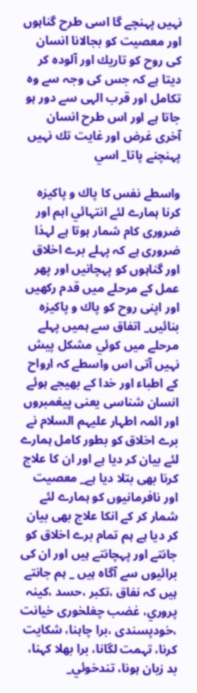نہيں پہنچے گا اسى طرح گناہوں اور معصيت كو بجالانا انسان كى روح كو تاريك اور آلودہ كر ديتا ہے كہ جس كى وجہ سے وہ تكامل اور قرب الہى سے دور ہو جاتا ہے اور اس طرح انسان آخرى غرض اور غايت تك نہيں پہنچنے پاتا_ اسي

واسطے نفس كا پاك و پاكيزہ كرنا ہمارے لئے انتہائي اہم اور ضرورى كام شمار ہوتا ہے لہذا ضرورى ہے كہ پہلے برے اخلاق اور گناہوں كو پہچانيں اور پھر عمل كے مرحلے ميں قدم ركھيں اور اپنى روح كو پاك و پاكيزہ بنائيں_ اتفاق سے ہميں پہلے مرحلے ميں كوئي مشكل پيش نہيں آتى اس واسطے كہ ارواح كے اطباء اور خدا كے بھيجے ہوئے انسان شناسى يعنى پيغمبروں اور ائمہ اطہار عليہم السلام نے برے اخلاق كو بطور كامل ہمارے لئے بيان كر ديا ہے اور ان كا علاج كرنا بھى بتلا ديا ہے_ معصيت اور نافرمانيوں كو ہمارے لئے شمار كر كے انكا علاج بھى بيان كر ديا ہے ہم تمام برے اخلاق كو جانتے اور پہچانتے ہيں اور ان كى برائيوں سے آگاہ ہيں _ ہم جانتے ہيں كہ نفاق ،تكبر ،حسد ،كينہ پروري، غضب چغلخورى خيانت ،خودپسندى ،برا چاہنا، شكايت كرنا، تہمت لگانا، برا بھلا كہنا، بد زبان ہونا، تندخوئي_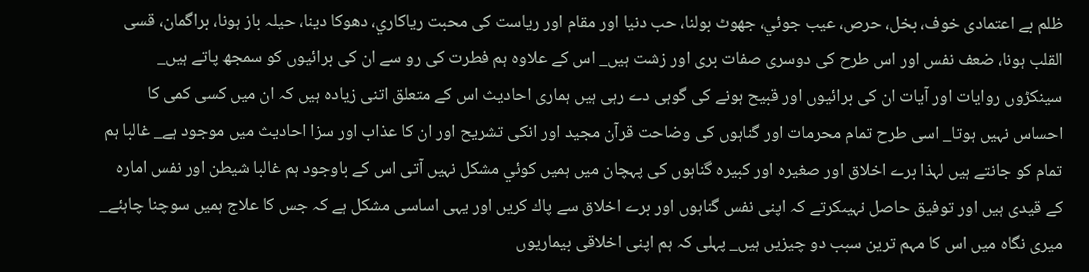ظلم بے اعتمادى خوف، بخل، حرص، عيب جوئي، جھوٹ بولنا، حب دنيا اور مقام اور رياست كى محبت رياكاري، دھوكا دينا، حيلہ باز ہونا، براگمان، قسى القلب ہونا، ضعف نفس اور اس طرح كى دوسرى صفات برى اور زشت ہيں_ اس كے علاوہ ہم فطرت كى رو سے ان كى برائيوں كو سمجھ پاتے ہيں_ سينكڑوں روايات اور آيات ان كى برائيوں اور قبيح ہونے كى گوہى دے رہى ہيں ہمارى احاديث اس كے متعلق اتنى زيادہ ہيں كہ ان ميں كسى كمى كا احساس نہيں ہوتا_ اسى طرح تمام محرمات اور گناہوں كى وضاحت قرآن مجيد اور انكى تشريح اور ان كا عذاب اور سزا احاديث ميں موجود ہے_ غالبا ہم تمام كو جانتے ہيں لہذا برے اخلاق اور صغيرہ اور كبيرہ گناہوں كى پہچان ميں ہميں كوئي مشكل نہيں آتى اس كے باوجود ہم غالبا شيطن اور نفس امارہ كے قيدى ہيں اور توفيق حاصل نہيںكرتے كہ اپنى نفس گناہوں اور برے اخلاق سے پاك كريں اور يہى اساسى مشكل ہے كہ جس كا علاج ہميں سوچنا چاہئے_ ميرى نگاہ ميں اس كا مہم ترين سبب دو چيزيں ہيں_ پہلى كہ ہم اپنى اخلاقى بيماريوں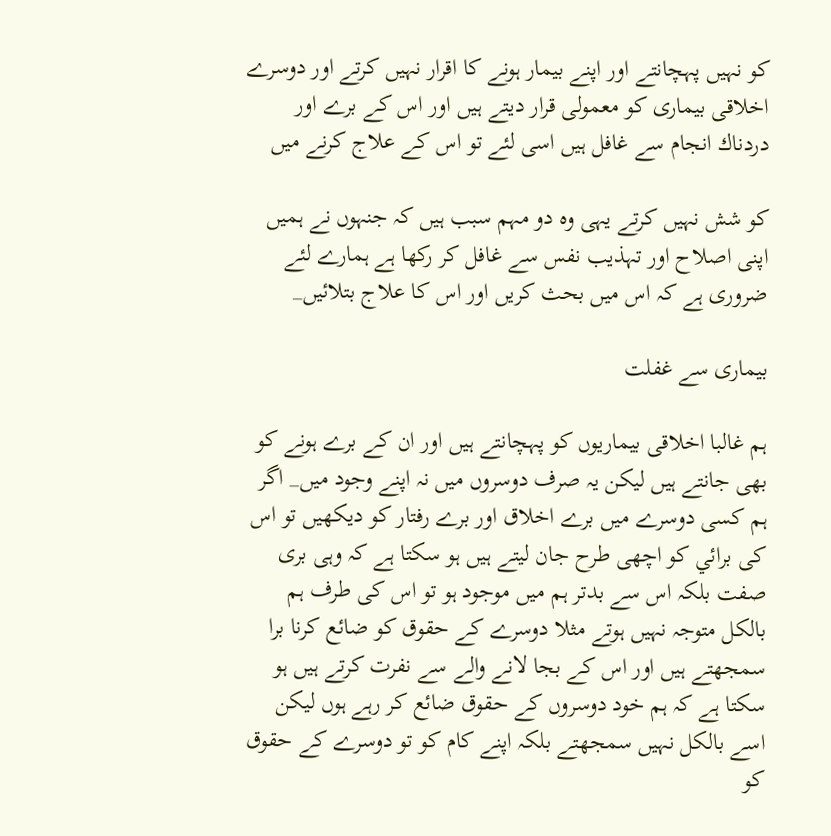كو نہيں پہچانتے اور اپنے بيمار ہونے كا اقرار نہيں كرتے اور دوسرے اخلاقى بيمارى كو معمولى قرار ديتے ہيں اور اس كے برے اور دردناك انجام سے غافل ہيں اسى لئے تو اس كے علاج كرنے ميں

كو شش نہيں كرتے يہى وہ دو مہم سبب ہيں كہ جنہوں نے ہميں اپنى اصلاح اور تہذيب نفس سے غافل كر ركھا ہے ہمارے لئے ضرورى ہے كہ اس ميں بحث كريں اور اس كا علاج بتلائيں_

بيمارى سے غفلت

ہم غالبا اخلاقى بيماريوں كو پہچانتے ہيں اور ان كے برے ہونے كو بھى جانتے ہيں ليكن يہ صرف دوسروں ميں نہ اپنے وجود ميں_ اگر ہم كسى دوسرے ميں برے اخلاق اور برے رفتار كو ديكھيں تو اس كى برائي كو اچھى طرح جان ليتے ہيں ہو سكتا ہے كہ وہى برى صفت بلكہ اس سے بدتر ہم ميں موجود ہو تو اس كى طرف ہم بالكل متوجہ نہيں ہوتے مثلا دوسرے كے حقوق كو ضائع كرنا برا سمجھتے ہيں اور اس كے بجا لانے والے سے نفرت كرتے ہيں ہو سكتا ہے كہ ہم خود دوسروں كے حقوق ضائع كر رہے ہوں ليكن اسے بالكل نہيں سمجھتے بلكہ اپنے كام كو تو دوسرے كے حقوق كو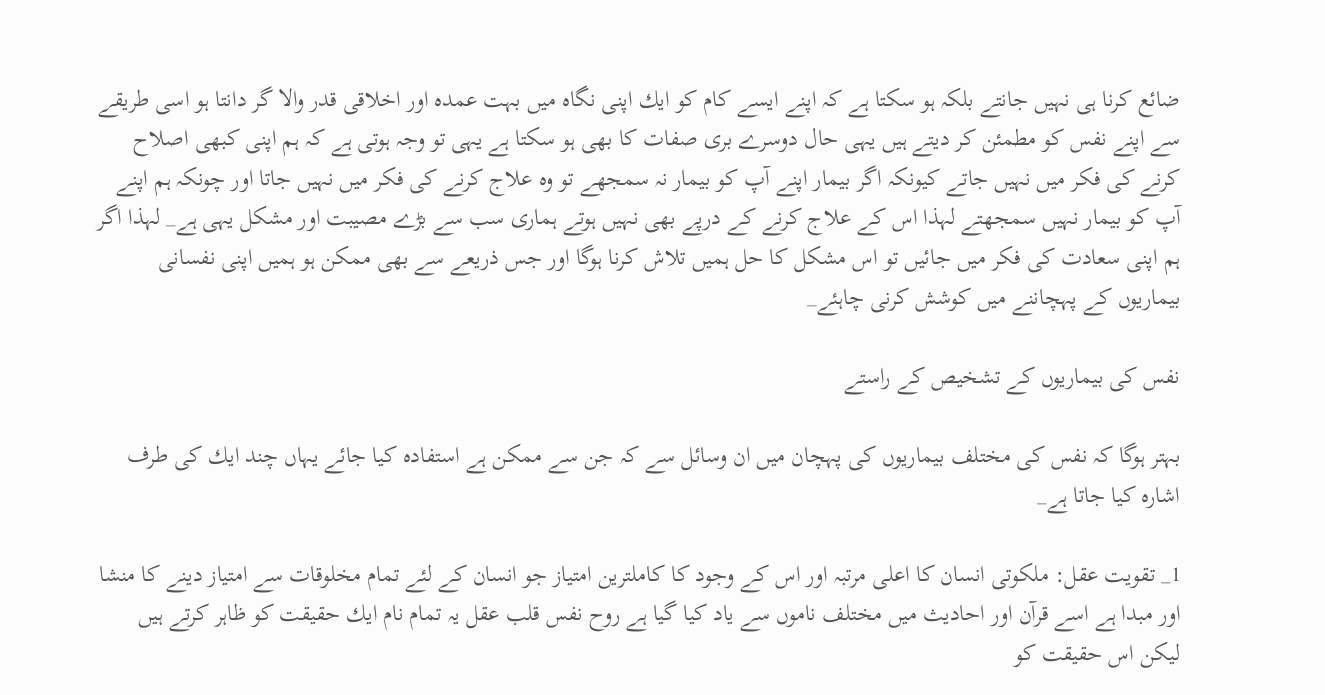ضائع كرنا ہى نہيں جانتے بلكہ ہو سكتا ہے كہ اپنے ايسے كام كو ايك اپنى نگاہ ميں بہت عمدہ اور اخلاقى قدر والا گر دانتا ہو اسى طريقے سے اپنے نفس كو مطمئن كر ديتے ہيں يہى حال دوسرے برى صفات كا بھى ہو سكتا ہے يہى تو وجہ ہوتى ہے كہ ہم اپنى كبھى اصلاح كرنے كى فكر ميں نہيں جاتے كيونكہ اگر بيمار اپنے آپ كو بيمار نہ سمجھے تو وہ علاج كرنے كى فكر ميں نہيں جاتا اور چونكہ ہم اپنے آپ كو بيمار نہيں سمجھتے لہذا اس كے علاج كرنے كے درپے بھى نہيں ہوتے ہمارى سب سے بڑے مصيبت اور مشكل يہى ہے_ لہذا اگر ہم اپنى سعادت كى فكر ميں جائيں تو اس مشكل كا حل ہميں تلاش كرنا ہوگا اور جس ذريعے سے بھى ممكن ہو ہميں اپنى نفسانى بيماريوں كے پہچاننے ميں كوشش كرنى چاہئے_

نفس كى بيماريوں كے تشخيص كے راستے

بہتر ہوگا كہ نفس كى مختلف بيماريوں كى پہچان ميں ان وسائل سے كہ جن سے ممكن ہے استفادہ كيا جائے يہاں چند ايك كى طرف اشارہ كيا جاتا ہے_

1_ تقويت عقل: ملكوتى انسان كا اعلى مرتبہ اور اس كے وجود كا كاملترين امتياز جو انسان كے لئے تمام مخلوقات سے امتياز دينے كا منشا اور مبدا ہے اسے قرآن اور احاديث ميں مختلف ناموں سے ياد كيا گيا ہے روح نفس قلب عقل يہ تمام نام ايك حقيقت كو ظاہر كرتے ہيں ليكن اس حقيقت كو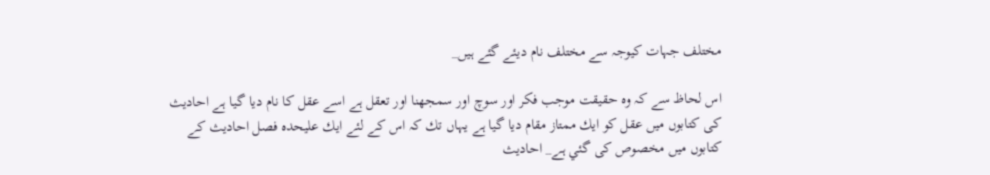مختلف جہات كيوجہ سے مختلف نام ديئے گئے ہيں_

اس لحاظ سے كہ وہ حقيقت موجب فكر اور سوچ اور سمجھنا اور تعقل ہے اسے عقل كا نام ديا گيا ہے احاديث كى كتابوں ميں عقل كو ايك ممتاز مقام ديا گيا ہے يہاں تك كہ اس كے لئے ايك عليحدہ فصل احاديث كے كتابوں ميں مخصوص كى گئي ہے_ احاديث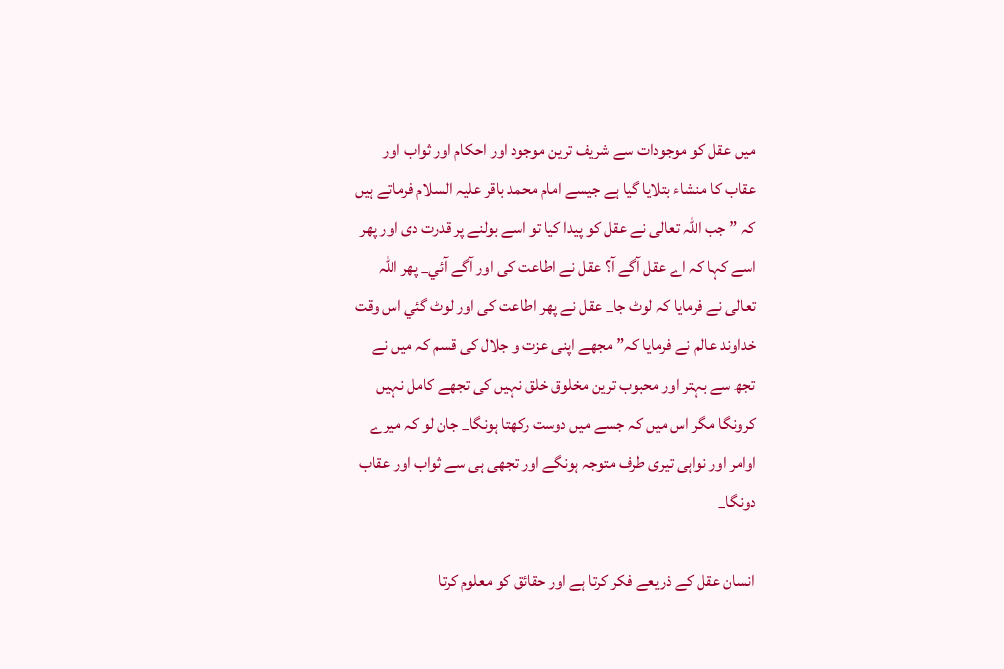ميں عقل كو موجودات سے شريف ترين موجود اور احكام اور ثواب اور عقاب كا منشاء بتلايا گيا ہے جيسے امام محمد باقر عليہ السلام فرماتے ہيں كہ ” جب اللہ تعالى نے عقل كو پيدا كيا تو اسے بولنے پر قدرت دى اور پھر اسے كہا كہ اے عقل آگے آ؟ عقل نے اطاعت كى اور آگے آئي_ پھر اللہ تعالى نے فرمايا كہ لوٹ جا_ عقل نے پھر اطاعت كى اور لوٹ گئي اس وقت خداوند عالم نے فرمايا كہ” مجھے اپنى عزت و جلال كى قسم كہ ميں نے تجھ سے بہتر اور محبوب ترين مخلوق خلق نہيں كى تجھے كامل نہيں كرونگا مگر اس ميں كہ جسے ميں دوست ركھتا ہونگا_ جان لو كہ ميرے اوامر اور نواہى تيرى طرف متوجہ ہونگے اور تجھى ہى سے ثواب اور عقاب دونگا_

انسان عقل كے ذريعے فكر كرتا ہے اور حقائق كو معلوم كرتا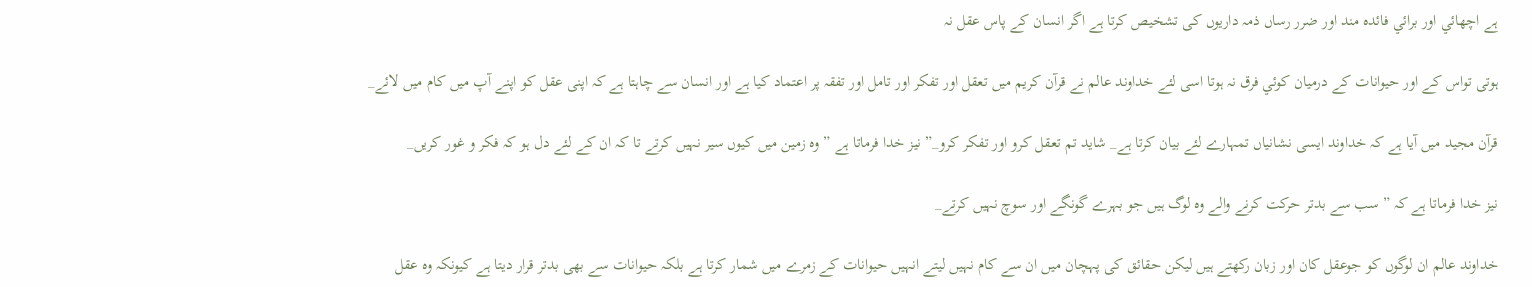ہے اچھائي اور برائي فائدہ مند اور ضرر رساں ذمہ داريوں كى تشخيص كرتا ہے اگر انسان كے پاس عقل نہ

ہوتى تواس كے اور حيوانات كے درميان كوئي فرق نہ ہوتا اسى لئے خداوند عالم نے قرآن كريم ميں تعقل اور تفكر اور تامل اور تفقہ پر اعتماد كيا ہے اور انسان سے چاہتا ہے كہ اپنى عقل كو اپنے آپ ميں كام ميں لائے_

قرآن مجيد ميں آيا ہے كہ خداوند ايسى نشانياں تمہارے لئے بيان كرتا ہے_ شايد تم تعقل كرو اور تفكر كرو_” نيز خدا فرماتا ہے ” وہ زمين ميں كيوں سير نہيں كرتے تا كہ ان كے لئے دل ہو كہ فكر و غور كريں_

نيز خدا فرماتا ہے كہ ” سب سے بدتر حركت كرنے والے وہ لوگ ہيں جو بہرے گونگے اور سوچ نہيں كرتے_

خداوند عالم ان لوگوں كو جوعقل كان اور زبان ركھتے ہيں ليكن حقائق كى پہچان ميں ان سے كام نہيں ليتے انہيں حيوانات كے زمرے ميں شمار كرتا ہے بلكہ حيوانات سے بھى بدتر قرار ديتا ہے كيونكہ وہ عقل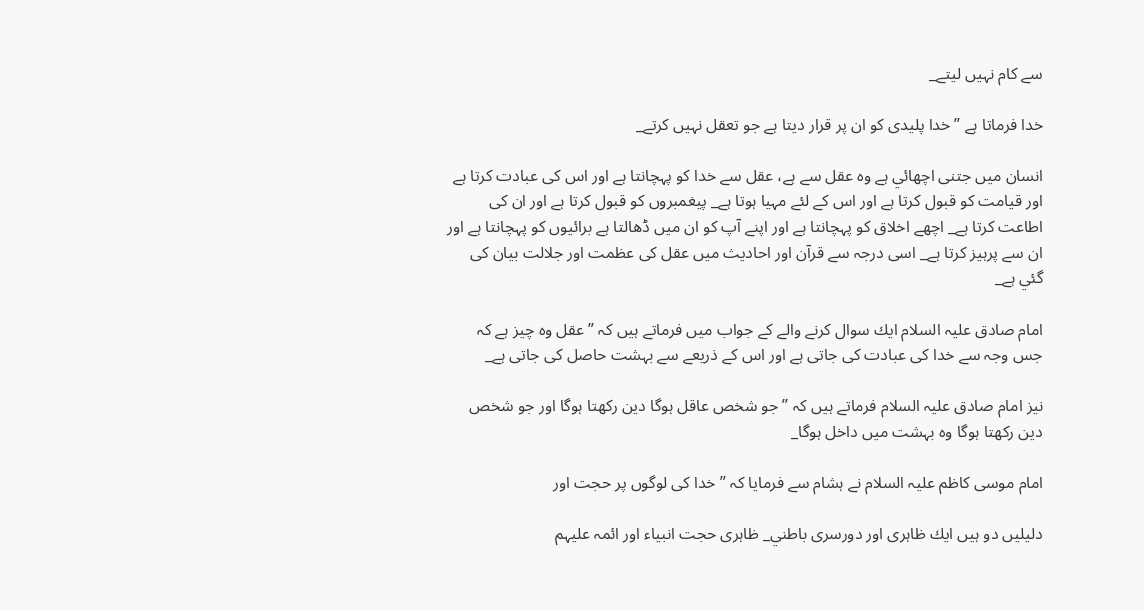سے كام نہيں ليتے_

خدا فرماتا ہے ” خدا پليدى كو ان پر قرار ديتا ہے جو تعقل نہيں كرتے_

انسان ميں جتنى اچھائي ہے وہ عقل سے ہے، عقل سے خدا كو پہچانتا ہے اور اس كى عبادت كرتا ہے اور قيامت كو قبول كرتا ہے اور اس كے لئے مہيا ہوتا ہے_ پيغمبروں كو قبول كرتا ہے اور ان كى اطاعت كرتا ہے_ اچھے اخلاق كو پہچانتا ہے اور اپنے آپ كو ان ميں ڈھالتا ہے برائيوں كو پہچانتا ہے اور ان سے پرہيز كرتا ہے_ اسى درجہ سے قرآن اور احاديث ميں عقل كى عظمت اور جلالت بيان كى گئي ہے_

امام صادق عليہ السلام ايك سوال كرنے والے كے جواب ميں فرماتے ہيں كہ ” عقل وہ چيز ہے كہ جس وجہ سے خدا كى عبادت كى جاتى ہے اور اس كے ذريعے سے بہشت حاصل كى جاتى ہے_

نيز امام صادق عليہ السلام فرماتے ہيں كہ ” جو شخص عاقل ہوگا دين ركھتا ہوگا اور جو شخص دين ركھتا ہوگا وہ بہشت ميں داخل ہوگا_

امام موسى كاظم عليہ السلام نے ہشام سے فرمايا كہ ” خدا كى لوگوں پر حجت اور

دليليں دو ہيں ايك ظاہرى اور دورسرى باطني_ ظاہرى حجت انبياء اور ائمہ عليہم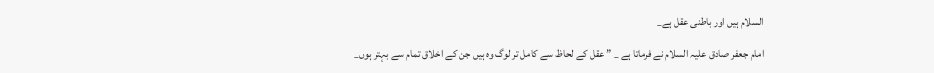السلام ہيں اور باطنى عقل ہے_

امام جعفر صادق عليہ السلام نے فرماتا ہے _ ” عقل كے لحاظ سے كامل تر لوگ وہ ہيں جن كے اخلاق تمام سے بہتر ہوں_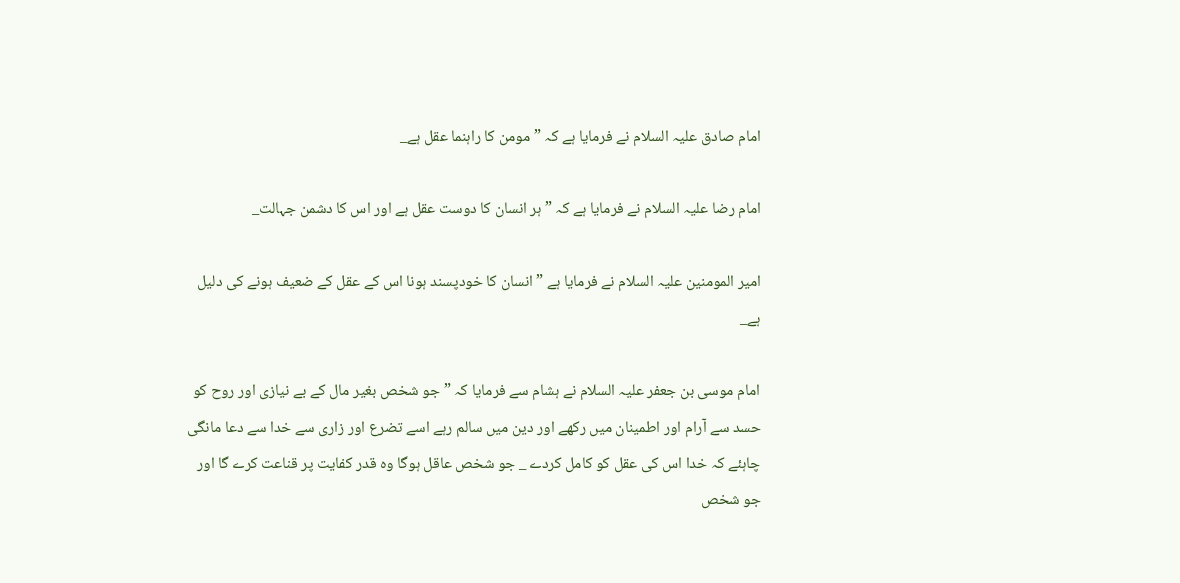امام صادق عليہ السلام نے فرمايا ہے كہ ” مومن كا راہنما عقل ہے_

امام رضا عليہ السلام نے فرمايا ہے كہ ” ہر انسان كا دوست عقل ہے اور اس كا دشمن جہالت_

امير المومنين عليہ السلام نے فرمايا ہے ” انسان كا خودپسند ہونا اس كے عقل كے ضعيف ہونے كى دليل ہے_

امام موسى بن جعفر عليہ السلام نے ہشام سے فرمايا كہ ” جو شخص بغير مال كے بے نيازى اور روح كو حسد سے آرام اور اطمينان ميں ركھے اور دين ميں سالم رہے اسے تضرع اور زارى سے خدا سے دعا مانگى چاہئے كہ خدا اس كى عقل كو كامل كردے _ جو شخص عاقل ہوگا وہ قدر كفايت پر قناعت كرے گا اور جو شخص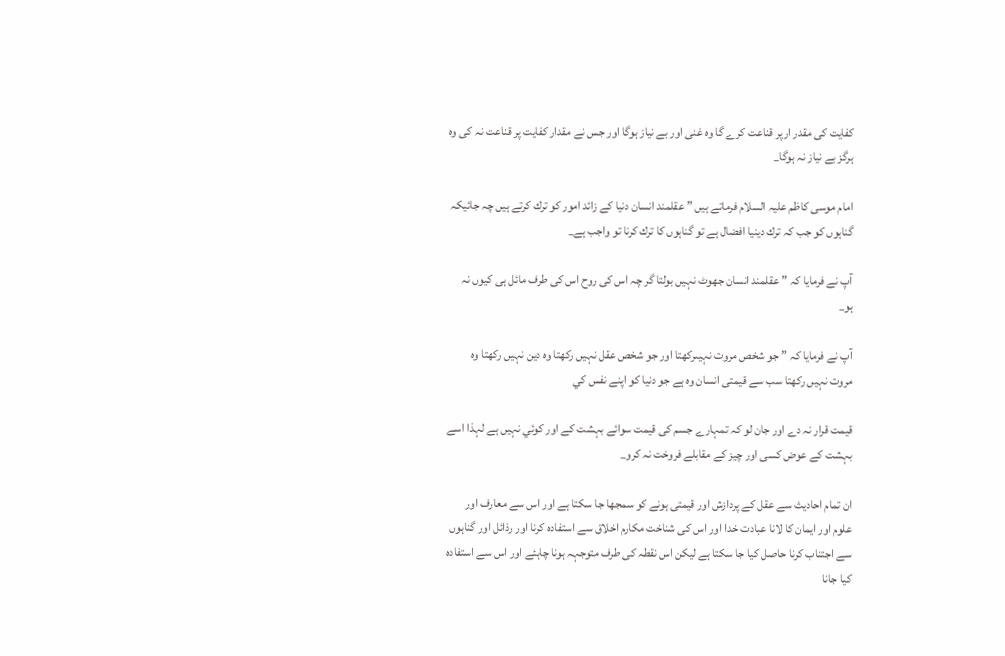كفايت كى مقدر ارپر قناعت كرے گا وہ غنى اور بے نياز ہوگا اور جس نے مقدار كفايت پر قناعت نہ كى وہ ہرگز بے نياز نہ ہوگا_

امام موسى كاظم عليہ السلام فرماتے ہيں ” عقلمند انسان دنيا كے زائد امور كو ترك كرتے ہيں چہ جائيكہ گناہوں كو جب كہ ترك دينيا افضال ہے تو گناہوں كا ترك كرنا تو واجب ہے_

آپ نے فرمايا كہ ” عقلمند انسان جھوٹ نہيں بولتا گر چہ اس كى روح اس كى طرف مائل ہى كيوں نہ ہو_

آپ نے فرمايا كہ ” جو شخص مروت نہيںركھتا اور جو شخص عقل نہيں ركھتا وہ دين نہيں ركھتا وہ مروت نہيں ركھتا سب سے قيمتى انسان وہ ہے جو دنيا كو اپنے نفس كي

قيمت قرار نہ دے اور جان لو كہ تمہارے جسم كى قيمت سوائے بہشت كے اور كوئي نہيں ہے لہذا اسے بہشت كے عوض كسى اور چيز كے مقابلے فروخت نہ كرو_

ان تمام احاديث سے عقل كے پردازش اور قيمتى ہونے كو سمجھا جا سكتا ہے اور اس سے معارف اور علوم اور ايمان كا لانا عبادت خدا اور اس كى شناخت مكارم اخلاق سے استفادہ كرنا اور رذائل اور گناہوں سے اجتناب كرنا حاصل كيا جا سكتا ہے ليكن اس نقطہ كى طرف متوجہہ ہونا چاہئے اور اس سے استفادہ كيا جانا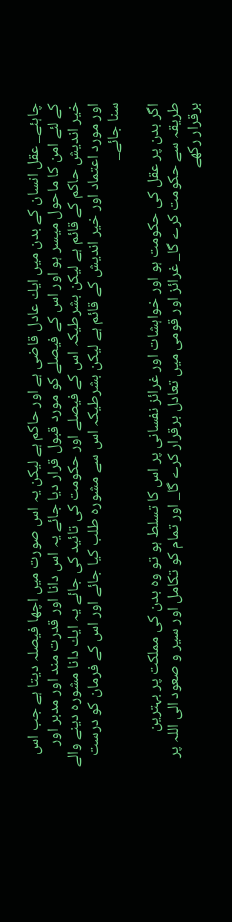چاہئے_ عقل انسان كے بدن ميں ايك عادل قاضى ہے اور حاكم ہے ليكن يہ اس صورت ميں اچھا فيصلہ ديتا ہے جب اس كے لئے امن كا ماحول ميسر ہو اور اس كے فيصلے كو مورد قبول قرار ديا جائے يہ اس دانا اور قدرت مند اور مدبر اور خير انديش حاكم كے قائم ہے ليكن بشرطيكہ اس كے فيصلے اور حكومت كى تائيد كى جائے يہ ايك دانا مشورہ دينے والے اور مورد اعتماد اور خير انديش كے قائم ہے ليكن بشرطيكہ اس سے مشورہ طلب كيا جائے اور اس كے فرمان كو درست سنا جائے_

اگر بدن پر عقل كى حكومت ہو اور خواہشات اور غرائز نفسانى پر اس كا تسلط ہو تو وہ بدن كى مملكت پر بہترين طريقہ سے حكومت كرے گا_ غرائز اور قومى ميں تعادل برقرار كرے گا_ اور تمام كو تكامل اور سير و صعود الى اللہ پر برقرار ركھے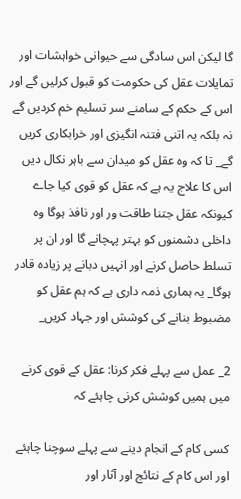گا ليكن اس سادگى سے حيوانى خواہشات اور تمايلات عقل كى حكومت كو قبول كرليں گے اور اس كے حكم كے سامنے سر تسليم خم كرديں گے نہ بلكہ يہ اتنى فتنہ انگيزى اور خرابكارى كريں گے_ تا كہ وہ عقل كو ميدان سے باہر نكال ديں اس كا علاج يہ ہے كہ عقل كو قوى كيا جاے كيونكہ عقل جتنا طاقت ور اور نافذ ہوگا وہ داخلى دشمنوں كو بہتر پہچانے گا اور ان پر تسلط حاصل كرنے اور انہيں دبانے پر زيادہ قادر ہوگا_ يہ ہمارى ذمہ دارى ہے كہ ہم عقل كو مضبوط بنانے كى كوشش اور جہاد كريں_

2_ عمل سے پہلے فكر كرنا: عقل كے قوى كرنے ميں ہميں كوشش كرنى چاہئے كہ

كسى كام كے انجام دينے سے پہلے سوچنا چاہئے اور اس كام كے نتائج اور آثار اور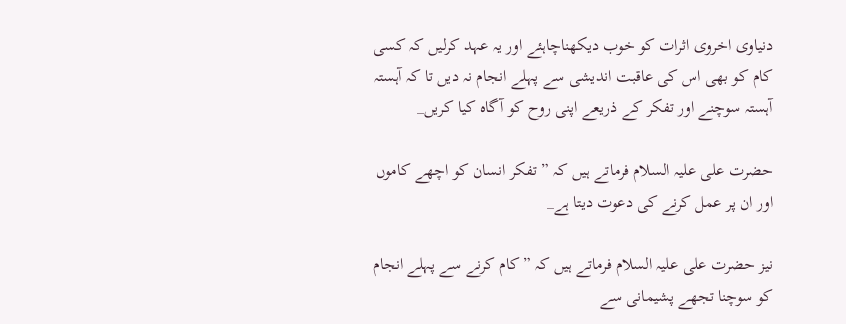دنياوى اخروى اثرات كو خوب ديكھناچاہئے اور يہ عہد كرليں كہ كسى كام كو بھى اس كى عاقبت انديشى سے پہلے انجام نہ ديں تا كہ آہستہ آہستہ سوچنے اور تفكر كے ذريعے اپنى روح كو آگاہ كيا كريں_

حضرت على عليہ السلام فرماتے ہيں كہ ” تفكر انسان كو اچھے كاموں اور ان پر عمل كرنے كى دعوت ديتا ہے_

نيز حضرت على عليہ السلام فرماتے ہيں كہ ” كام كرنے سے پہلے انجام كو سوچنا تجھے پشيمانى سے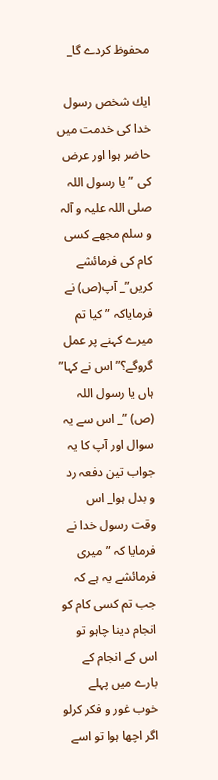محفوظ كردے گا_

ايك شخص رسول خدا كى خدمت ميں حاضر ہوا اور عرض كى ” يا رسول اللہ صلى اللہ عليہ و آلہ و سلم مجھے كسى كام كى فرمائشے كريں”_ آپ(ص) نے فرماياكہ ” كيا تم ميرے كہنے پر عمل گروگے؟” اس نے كہا” ہاں يا رسول اللہ (ص) ”_ اس سے يہ سوال اور آپ كا يہ جواب تين دفعہ رد و بدل ہوا_ اس وقت رسول خدا نے فرمايا كہ ” ميرى فرمائشے يہ ہے كہ جب تم كسى كام كو انجام دينا چاہو تو اس كے انجام كے بارے ميں پہلے خوب غور و فكر كرلو اگر اچھا ہوا تو اسے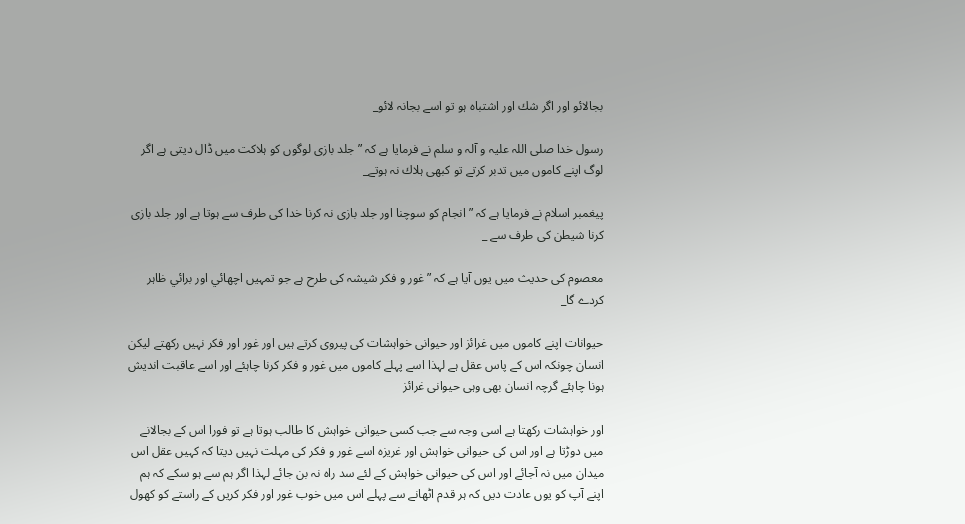بجالائو اور اگر شك اور اشتباہ ہو تو اسے بجانہ لائو_

رسول خدا صلى اللہ عليہ و آلہ و سلم نے فرمايا ہے كہ ” جلد بازى لوگوں كو ہلاكت ميں ڈال ديتى ہے اگر لوگ اپنے كاموں ميں تدبر كرتے تو كبھى ہلاك نہ ہوتے_

پيغمبر اسلام نے فرمايا ہے كہ ” انجام كو سوچنا اور جلد بازى نہ كرنا خدا كى طرف سے ہوتا ہے اور جلد بازى كرنا شيطن كى طرف سے _

معصوم كى حديث ميں يوں آيا ہے كہ ” غور و فكر شيشہ كى طرح ہے جو تمہيں اچھائي اور برائي ظاہر كردے گا_

حيوانات اپنے كاموں ميں غرائز اور حيوانى خواہشات كى پيروى كرتے ہيں اور غور اور فكر نہيں ركھتے ليكن انسان چونكہ اس كے پاس عقل ہے لہذا اسے پہلے كاموں ميں غور و فكر كرنا چاہئے اور اسے عاقبت انديش ہونا چاہئے گرچہ انسان بھى وہى حيوانى غرائز

اور خواہشات ركھتا ہے اسى وجہ سے جب كسى حيوانى خواہش كا طالب ہوتا ہے تو فورا اس كے بجالانے ميں دوڑتا ہے اور اس كى حيوانى خواہش اور غريزہ اسے غور و فكر كى مہلت نہيں ديتا كہ كہيں عقل اس ميدان ميں نہ آجائے اور اس كى حيوانى خواہش كے لئے سد راہ نہ بن جائے لہذا اگر ہم سے ہو سكے كہ ہم اپنے آپ كو يوں عادت ديں كہ ہر قدم اٹھانے سے پہلے اس ميں خوب غور اور فكر كريں كے راستے كو كھول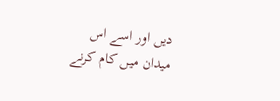ديں اور اسے اس ميدان ميں كام كرنے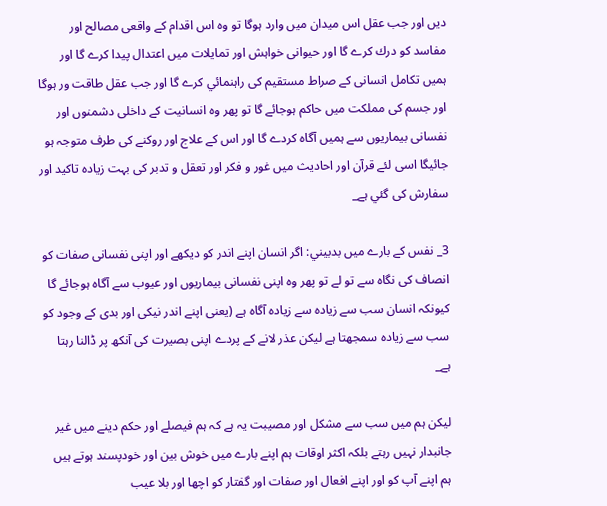ديں اور جب عقل اس ميدان ميں وارد ہوگا تو وہ اس اقدام كے واقعى مصالح اور مفاسد كو درك كرے گا اور حيوانى خواہش اور تمايلات ميں اعتدال پيدا كرے گا اور ہميں تكامل انسانى كے صراط مستقيم كى راہنمائي كرے گا اور جب عقل طاقت ور ہوگا اور جسم كى مملكت ميں حاكم ہوجائے گا تو پھر وہ انسانيت كے داخلى دشمنوں اور نفسانى بيماريوں سے ہميں آگاہ كردے گا اور اس كے علاج اور روكنے كى طرف متوجہ ہو جائيگا اسى لئے قرآن اور احاديث ميں غور و فكر اور تعقل و تدبر كى بہت زيادہ تاكيد اور سفارش كى گئي ہے_

3_ نفس كے بارے ميں بدبيني: اگر انسان اپنے اندر كو ديكھے اور اپنى نفسانى صفات كو انصاف كى نگاہ سے تو لے تو پھر وہ اپنى نفسانى بيماريوں اور عيوب سے آگاہ ہوجائے گا كيونكہ انسان سب سے زيادہ سے زيادہ آگاہ ہے (يعنى اپنے اندر نيكى اور بدى كے وجود كو سب سے زيادہ سمجھتا ہے ليكن عذر لانے كے پردے اپنى بصيرت كى آنكھ پر ڈالنا رہتا ہے_

ليكن ہم ميں سب سے مشكل اور مصيبت يہ ہے كہ ہم فيصلے اور حكم دينے ميں غير جانبدار نہيں رہتے بلكہ اكثر اوقات ہم اپنے بارے ميں خوش بين اور خودپسند ہوتے ہيں ہم اپنے آپ كو اور اپنے افعال اور صفات اور گفتار كو اچھا اور بلا عيب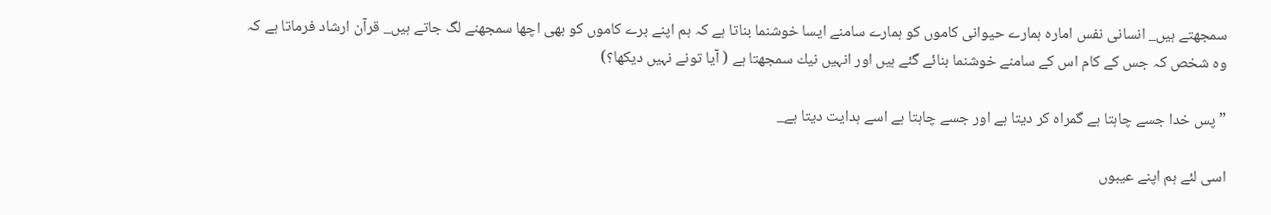سمجھتے ہيں_ انسانى نفس امارہ ہمارے حيوانى كاموں كو ہمارے سامنے ايسا خوشنما بناتا ہے كہ ہم اپنے برے كاموں كو بھى اچھا سمجھنے لگ جاتے ہيں_ قرآن ارشاد فرماتا ہے كہ وہ شخص كہ جس كے كام اس كے سامنے خوشنما بنائے گئے ہيں اور انہيں نيك سمجھتا ہے ( آيا تونے نہيں ديكھا؟)

” پس خدا جسے چاہتا ہے گمراہ كر ديتا ہے اور جسے چاہتا ہے اسے ہدايت ديتا ہے_

اسى لئے ہم اپنے عيبوں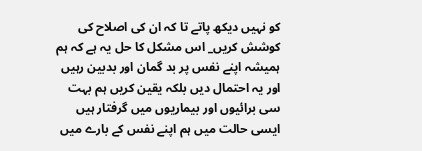كو نہيں ديكھ پاتے تا كہ ان كى اصلاح كى كوشش كريں_ اس مشكل كا حل يہ ہے كہ ہم ہميشہ اپنے نفس پر بد گمان اور بدبين رہيں اور يہ احتمال ديں بلكہ يقين كريں ہم بہت سى برائيوں اور بيماريوں ميں گرفتار ہيں ايسى حالت ميں ہم اپنے نفس كے بارے ميں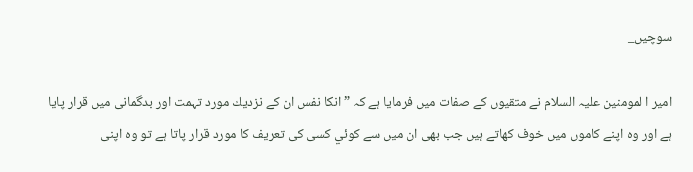سوچيں_

امير ا لمومنين عليہ السلام نے متقيوں كے صفات ميں فرمايا ہے كہ ” انكا نفس ان كے نزديك مورد تہمت اور بدگمانى ميں قرار پايا ہے اور وہ اپنے كاموں ميں خوف كھاتے ہيں جب بھى ان ميں سے كوئي كسى كى تعريف كا مورد قرار پاتا ہے تو وہ اپنى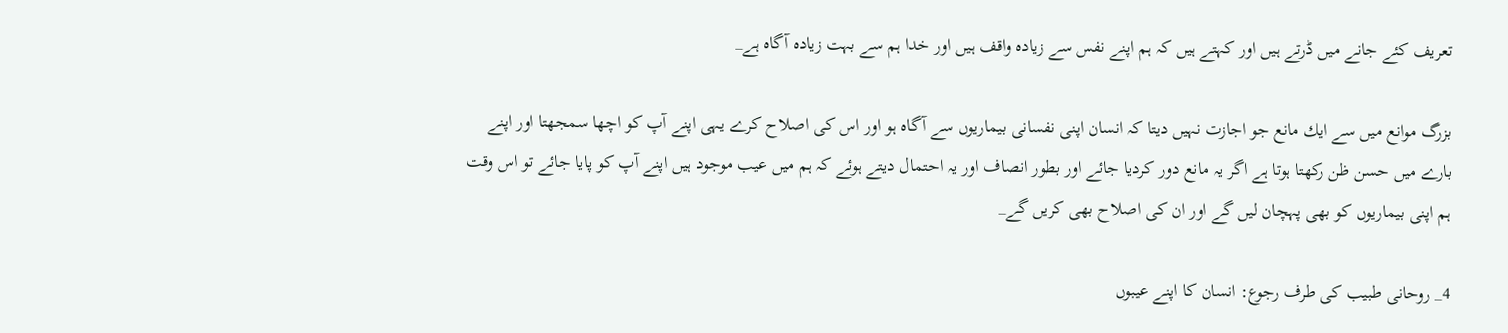تعريف كئے جانے ميں ڈرتے ہيں اور كہتے ہيں كہ ہم اپنے نفس سے زيادہ واقف ہيں اور خدا ہم سے بہت زيادہ آگاہ ہے_

بزرگ موانع ميں سے ايك مانع جو اجازت نہيں ديتا كہ انسان اپنى نفسانى بيماريوں سے آگاہ ہو اور اس كى اصلاح كرے يہى اپنے آپ كو اچھا سمجھتا اور اپنے بارے ميں حسن ظن ركھتا ہوتا ہے اگر يہ مانع دور كرديا جائے اور بطور انصاف اور يہ احتمال ديتے ہوئے كہ ہم ميں عيب موجود ہيں اپنے آپ كو پايا جائے تو اس وقت ہم اپنى بيماريوں كو بھى پہچان ليں گے اور ان كى اصلاح بھى كريں گے_

4_ روحانى طبيب كى طرف رجوع: انسان كا اپنے عيبوں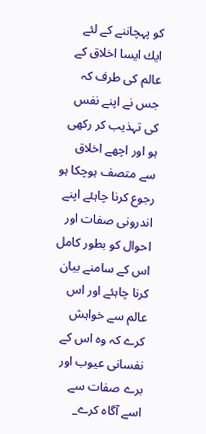كو پہچاننے كے لئے ايك ايسا اخلاق كے عالم كى طرف كہ جس نے اپنے نفس كى تہذيب كر ركھى ہو اور اچھے اخلاق سے متصف ہوچكا ہو رجوع كرنا چاہئے اپنے اندرونى صفات اور احوال كو بطور كامل اس كے سامنے بيان كرنا چاہئے اور اس عالم سے خواہش كرے كہ وہ اس كے نفسانى عيوب اور برے صفات سے اسے آگاہ كرے_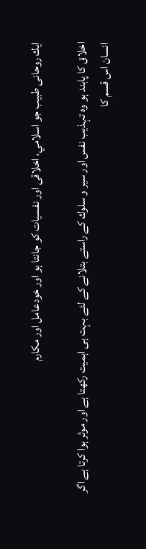ايك روحانى طبيب جو اسلامي، اخلاقى اور نفسيات كو جانتا ہو اور خودعامل اور مكارم

اخلاق كا پابند ہو وہ تہذيب نفس اور سير و سلوك كے راستے بتلانے كے لئے بہت ہى اہميت ركھتا ہے اور موثر ہوا كرتا ہے اگر انسان اس قسم كا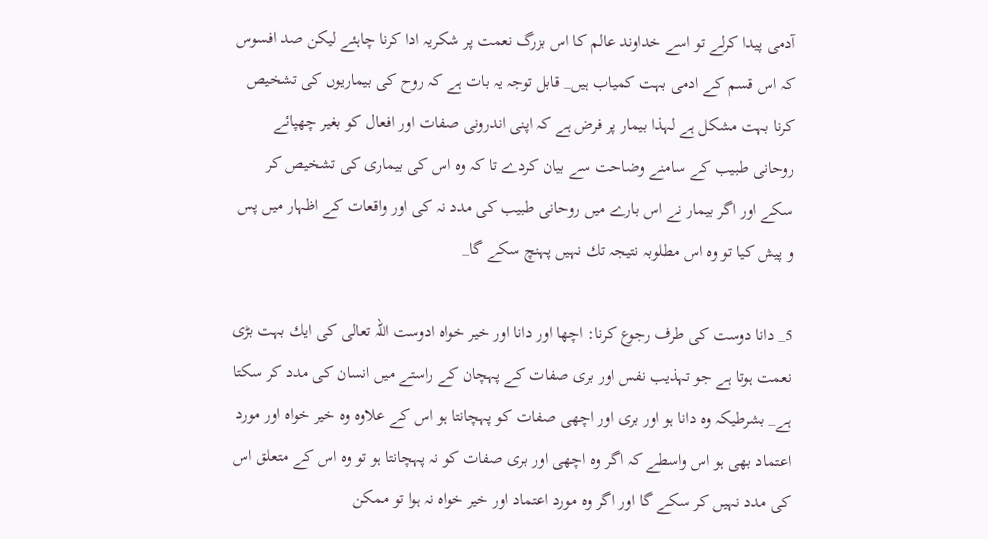آدمى پيدا كرلے تو اسے خداوند عالم كا اس بزرگ نعمت پر شكريہ ادا كرنا چاہئے ليكن صد افسوس كہ اس قسم كے ادمى بہت كمياب ہيں_ قابل توجہ يہ بات ہے كہ روح كى بيماريوں كى تشخيص كرنا بہت مشكل ہے لہذا بيمار پر فرض ہے كہ اپنى اندرونى صفات اور افعال كو بغير چھپائے روحانى طبيب كے سامنے وضاحت سے بيان كردے تا كہ وہ اس كى بيمارى كى تشخيص كر سكے اور اگر بيمار نے اس بارے ميں روحانى طبيب كى مدد نہ كى اور واقعات كے اظہار ميں پس و پيش كيا تو وہ اس مطلوبہ نتيجہ تك نہيں پہنچ سكے گا_

5_ دانا دوست كى طرف رجوع كرنا: اچھا اور دانا اور خير خواہ ادوست اللہ تعالى كى ايك بہت بڑى نعمت ہوتا ہے جو تہذيب نفس اور برى صفات كے پہچان كے راستے ميں انسان كى مدد كر سكتا ہے_ بشرطيكہ وہ دانا ہو اور برى اور اچھى صفات كو پہچانتا ہو اس كے علاوہ وہ خير خواہ اور مورد اعتماد بھى ہو اس واسطے كہ اگر وہ اچھى اور برى صفات كو نہ پہچانتا ہو تو وہ اس كے متعلق اس كى مدد نہيں كر سكے گا اور اگر وہ مورد اعتماد اور خير خواہ نہ ہوا تو ممكن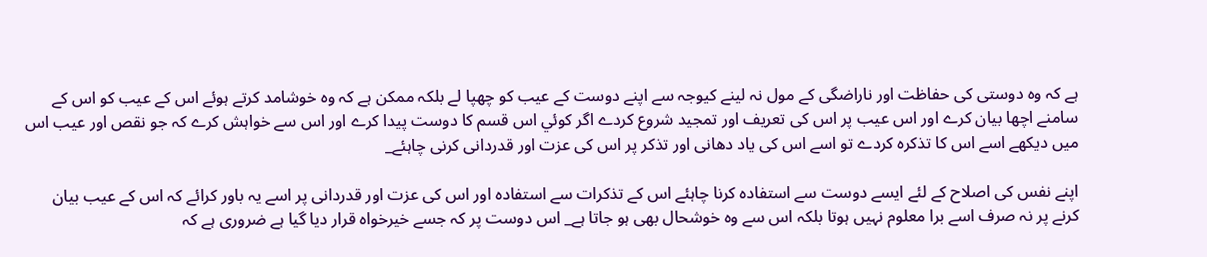ہے كہ وہ دوستى كى حفاظت اور ناراضگى كے مول نہ لينے كيوجہ سے اپنے دوست كے عيب كو چھپا لے بلكہ ممكن ہے كہ وہ خوشامد كرتے ہوئے اس كے عيب كو اس كے سامنے اچھا بيان كرے اور اس عيب پر اس كى تعريف اور تمجيد شروع كردے اگر كوئي اس قسم كا دوست پيدا كرے اور اس سے خواہش كرے كہ جو نقص اور عيب اس ميں ديكھے اسے اس كا تذكرہ كردے تو اسے اس كى ياد دھانى اور تذكر پر اس كى عزت اور قدردانى كرنى چاہئے_

اپنے نفس كى اصلاح كے لئے ايسے دوست سے استفادہ كرنا چاہئے اس كے تذكرات سے استفادہ اور اس كى عزت اور قدردانى پر اسے يہ باور كرائے كہ اس كے عيب بيان كرنے پر نہ صرف اسے برا معلوم نہيں ہوتا بلكہ اس سے وہ خوشحال بھى ہو جاتا ہے_ اس دوست پر كہ جسے خيرخواہ قرار ديا گيا ہے ضرورى ہے كہ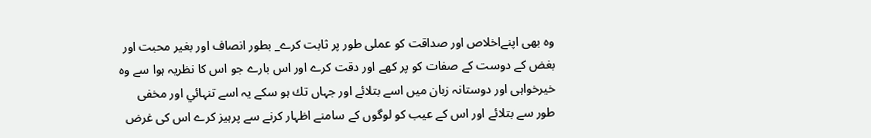وہ بھى اپنےاخلاص اور صداقت كو عملى طور پر ثابت كرے_ بطور انصاف اور بغير محبت اور بغض كے دوست كے صفات كو پر كھے اور دقت كرے اور اس بارے جو اس كا نظريہ ہوا سے وہ خيرخواہى اور دوستانہ زبان ميں اسے بتلائے اور جہاں تك ہو سكے يہ اسے تنہائي اور مخفى طور سے بتلائے اور اس كے عيب كو لوگوں كے سامنے اظہار كرنے سے پرہيز كرے اس كى غرض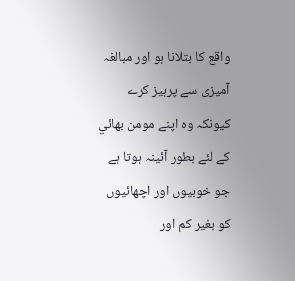واقع كا بتلانا ہو اور مبالغہ آميزى سے پرہيز كرے كيونكہ وہ اپنے مومن بھائي كے لئے بطور آئينہ ہوتا ہے جو خوبيوں اور اچھائيوں كو بغير كم اور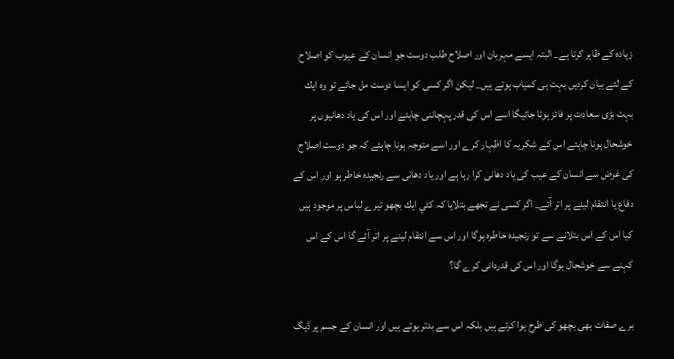زيادہ كے ظاہر كرتا ہے_ البتہ ايسے مہربان اور اصلاح طلب دوست جو انسان كے عيوب كو اصلاح كے لئے بيان كرديں بہت ہى كمياب ہوتے ہيں_ ليكن اگر كسى كو ايسا دوست مل جائے تو وہ ايك بہت بڑى سعادت پر فائز ہوتا جائيگا اسے اس كى قدر پہچاننى چاہئے اور اس كى ياد دھانيوں پر خوشحال ہونا چاہئے اس كے شكريہ كا اظہار كرے اور اسے متوجہ ہونا چاہئے كہ جو دوست اصلاح كى غرض سے انسان كے عيب كى ياد دھانى كرا رہا ہے اور ياد دھانى سے رنجيدہ خاطر ہو اور اس كے دفاع يا انتقام لينے پر اتر آئے_ اگر كسى نے تجھے بتلايا كہ كئي ايك بچھو تيرے لباس پر موجود ہيں كيا اس كے اس بتلانے سے تو رنجيدہ خاطرہ ہوگا اور اس سے انتقام لينے پر اتر آئے گا اس كے اس كہنے سے خوشحال ہوگا اور اس كى قدردانى كرے گا؟

برے صفات بھى بچھو كى طرح ہوا كرتے ہيں بلكہ اس سے بدتر ہوتے ہيں اور انسان كے جسم پر ڈيگ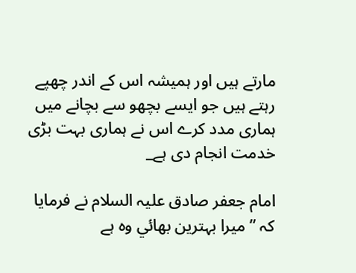مارتے ہيں اور ہميشہ اس كے اندر چھپے رہتے ہيں جو ايسے بچھو سے بچانے ميں ہمارى مدد كرے اس نے ہمارى بہت بڑى خدمت انجام دى ہے_

امام جعفر صادق عليہ السلام نے فرمايا كہ ” ميرا بہترين بھائي وہ ہے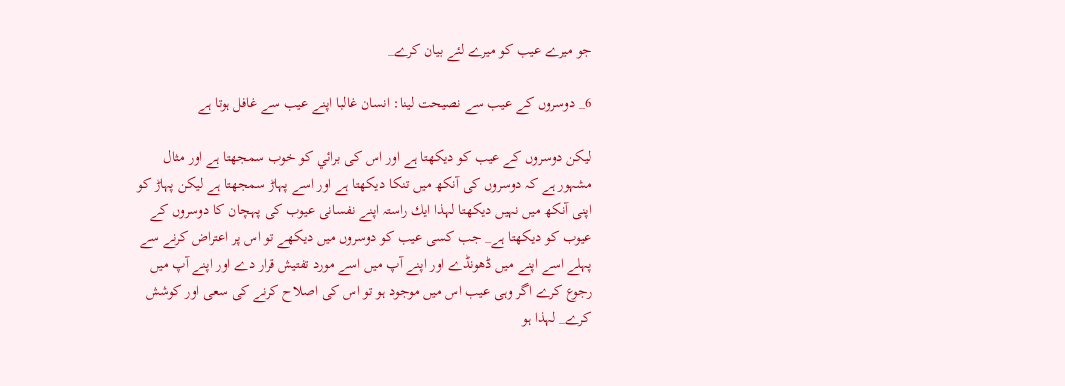جو ميرے عيب كو ميرے لئے بيان كرے_

6_ دوسروں كے عيب سے نصيحت لينا: انسان غالبا اپنے عيب سے غافل ہوتا ہے

ليكن دوسروں كے عيب كو ديكھتا ہے اور اس كى برائي كو خوب سمجھتا ہے اور مثال مشہور ہے كہ دوسروں كى آنكھ ميں تنكا ديكھتا ہے اور اسے پہاڑ سمجھتا ہے ليكن پہاڑ كو اپنى آنكھ ميں نہيں ديكھتا لہذا ايك راستہ اپنے نفسانى عيوب كى پہچان كا دوسروں كے عيوب كو ديكھتا ہے_ جب كسى عيب كو دوسروں ميں ديكھے تو اس پر اعتراض كرنے سے پہلے اسے اپنے ميں ڈھونڈے اور اپنے آپ ميں اسے مورد تفتيش قرار دے اور اپنے آپ ميں رجوع كرے اگر وہى عيب اس ميں موجود ہو تو اس كى اصلاح كرنے كى سعى اور كوشش كرے_ لہذا ہو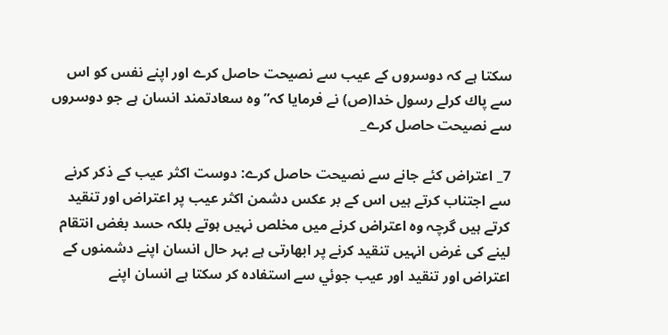سكتا ہے كہ دوسروں كے عيب سے نصيحت حاصل كرے اور اپنے نفس كو اس سے پاك كرلے رسول خدا(ص) نے فرمايا كہ” وہ سعادتمند انسان ہے جو دوسروں سے نصيحت حاصل كرے_

7_ اعتراض كئے جانے سے نصيحت حاصل كرے: دوست اكثر عيب كے ذكر كرنے سے اجتناب كرتے ہيں اس كے بر عكس دشمن اكثر عيب پر اعتراض اور تنقيد كرتے ہيں گرچہ وہ اعتراض كرنے ميں مخلص نہيں ہوتے بلكہ حسد بغض انتقام لينے كى غرض انہيں تنقيد كرنے پر ابھارتى ہے بہر حال انسان اپنے دشمنوں كے اعتراض اور تنقيد اور عيب جوئي سے استفادہ كر سكتا ہے انسان اپنے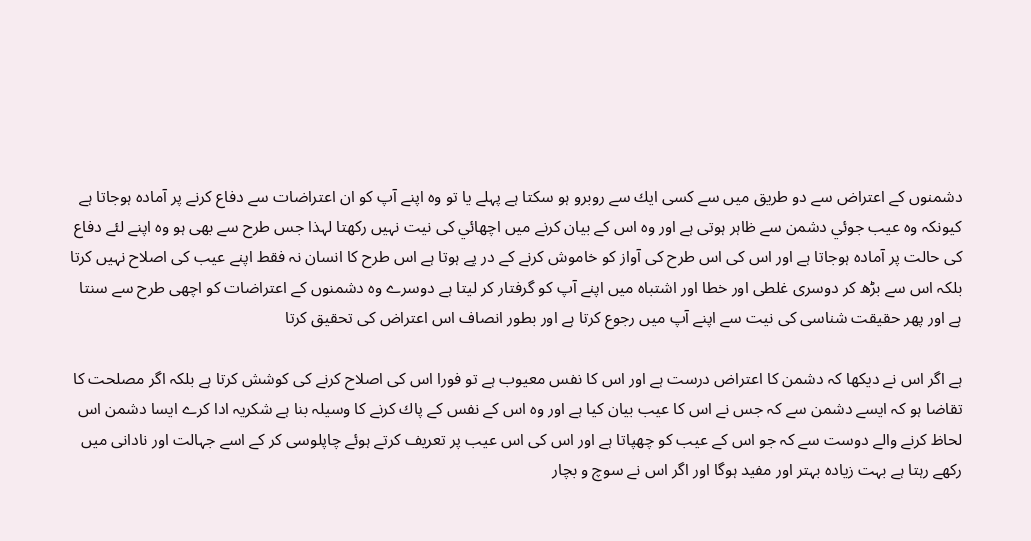دشمنوں كے اعتراض سے دو طريق ميں سے كسى ايك سے روبرو ہو سكتا ہے پہلے يا تو وہ اپنے آپ كو ان اعتراضات سے دفاع كرنے پر آمادہ ہوجاتا ہے كيونكہ وہ عيب جوئي دشمن سے ظاہر ہوتى ہے اور وہ اس كے بيان كرنے ميں اچھائي كى نيت نہيں ركھتا لہذا جس طرح سے بھى ہو وہ اپنے لئے دفاع كى حالت پر آمادہ ہوجاتا ہے اور اس كى اس طرح كى آواز كو خاموش كرنے كے در پے ہوتا ہے اس طرح كا انسان نہ فقط اپنے عيب كى اصلاح نہيں كرتا بلكہ اس سے بڑھ كر دوسرى غلطى اور خطا اور اشتباہ ميں اپنے آپ كو گرفتار كر ليتا ہے دوسرے وہ دشمنوں كے اعتراضات كو اچھى طرح سے سنتا ہے اور پھر حقيقت شناسى كى نيت سے اپنے آپ ميں رجوع كرتا ہے اور بطور انصاف اس اعتراض كى تحقيق كرتا

ہے اگر اس نے ديكھا كہ دشمن كا اعتراض درست ہے اور اس كا نفس معيوب ہے تو فورا اس كى اصلاح كرنے كى كوشش كرتا ہے بلكہ اگر مصلحت كا تقاضا ہو كہ ايسے دشمن سے كہ جس نے اس كا عيب بيان كيا ہے اور وہ اس كے نفس كے پاك كرنے كا وسيلہ بنا ہے شكريہ ادا كرے ايسا دشمن اس لحاظ كرنے والے دوست سے كہ جو اس كے عيب كو چھپاتا ہے اور اس كى اس عيب پر تعريف كرتے ہوئے چاپلوسى كر كے اسے جہالت اور نادانى ميں ركھے رہتا ہے بہت زيادہ بہتر اور مفيد ہوگا اور اگر اس نے سوچ و بچار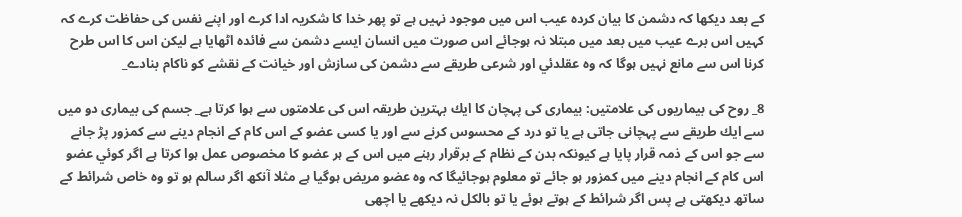كے بعد ديكھا كہ دشمن كا بيان كردہ عيب اس ميں موجود نہيں ہے تو پھر خدا كا شكريہ ادا كرے اور اپنے نفس كى حفاظت كرے كہ كہيں اس برے عيب ميں بعد ميں مبتلا نہ ہوجائے اس صورت ميں انسان ايسے دشمن سے فائدہ اٹھايا ہے ليكن اس كا اس طرح كرنا اس سے مانع نہيں ہوگا كہ وہ عقلدئي اور شرعى طريقے سے دشمن كى سازش اور خيانت كے نقشے كو ناكام بنادے_

8_ روح كى بيماريوں كى علامتيں: بيمارى كى پہچان كا ايك بہترين طريقہ اس كى علامتوں سے ہوا كرتا ہے_ جسم كى بيمارى دو ميں سے ايك طريقے سے پہچانى جاتى ہے يا تو درد كے محسوس كرنے سے اور يا كسى عضو كے اس كام كے انجام دينے سے كمزور پڑ جانے سے جو اس كے ذمہ قرار پايا ہے كيونكہ بدن كے نظام كے برقرار رہنے ميں اس كے ہر عضو كا مخصوص عمل ہوا كرتا ہے اگر كوئي عضو اس كام كے انجام دينے ميں كمزور ہو جائے تو معلوم ہوجائيگا كہ وہ عضو مريض ہوگيا ہے مثلا آنكھ اگر سالم ہو تو وہ خاص شرائط كے ساتھ ديكھتى ہے پس اگر شرائط كے ہوتے ہوئے يا تو بالكل نہ ديكھے يا اچھى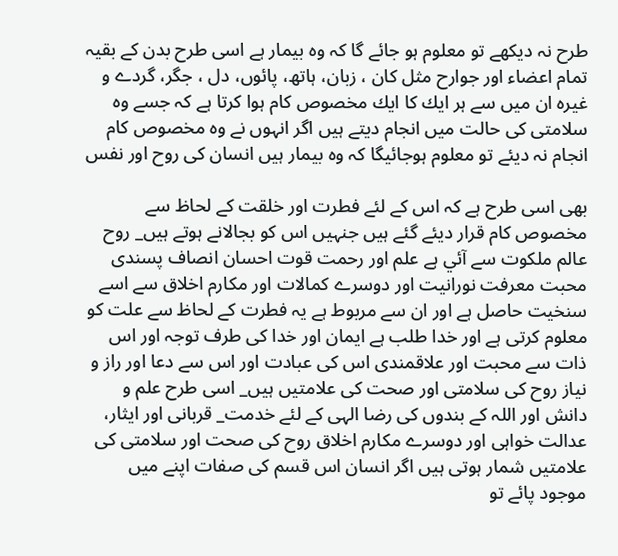طرح نہ ديكھے تو معلوم ہو جائے گا كہ وہ بيمار ہے اسى طرح بدن كے بقيہ تمام اعضاء اور جوارح مثل كان ، زبان، ہاتھ، پائوں، دل ، جگر، گردے و غيرہ ان ميں سے ہر ايك كا ايك مخصوص كام ہوا كرتا ہے كہ جسے وہ سلامتى كى حالت ميں انجام ديتے ہيں اگر انہوں نے وہ مخصوص كام انجام نہ ديئے تو معلوم ہوجائيگا كہ وہ بيمار ہيں انسان كى روح اور نفس

بھى اسى طرح ہے كہ اس كے لئے فطرت اور خلقت كے لحاظ سے مخصوص كام قرار ديئے گئے ہيں جنہيں اس كو بجالانے ہوتے ہيں_ روح عالم ملكوت سے آئي ہے علم اور رحمت قوت احسان انصاف پسندى محبت معرفت نورانيت اور دوسرے كمالات اور مكارم اخلاق سے اسے سنخيت حاصل ہے اور ان سے مربوط ہے يہ فطرت كے لحاظ سے علت كو معلوم كرتى ہے اور خدا طلب ہے ايمان اور خدا كى طرف توجہ اور اس ذات سے محبت اور علاقمندى اس كى عبادت اور اس سے دعا اور راز و نياز روح كى سلامتى اور صحت كى علامتيں ہيں_ اسى طرح علم و دانش اور اللہ كے بندوں كى رضا الہى كے لئے خدمت_ قربانى اور ايثار، عدالت خواہى اور دوسرے مكارم اخلاق روح كى صحت اور سلامتى كى علامتيں شمار ہوتى ہيں اگر انسان اس قسم كى صفات اپنے ميں موجود پائے تو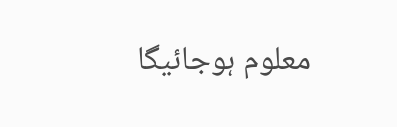معلوم ہوجائيگا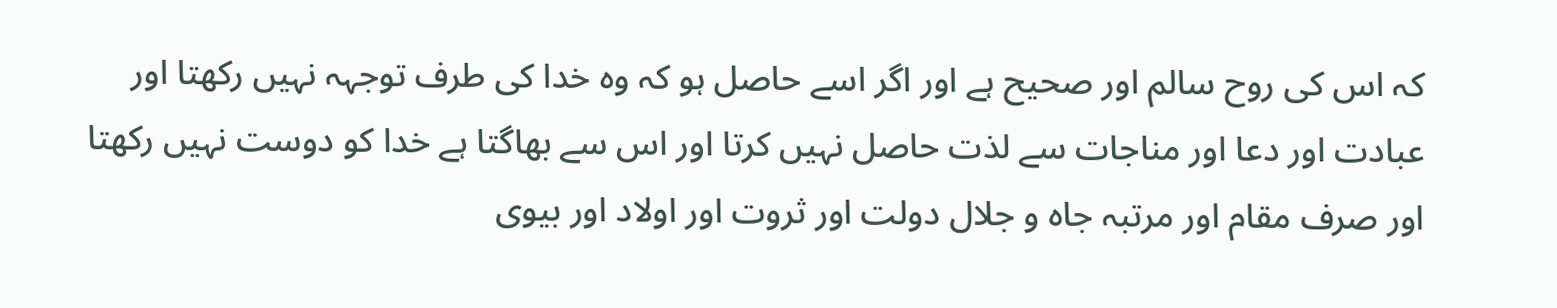كہ اس كى روح سالم اور صحيح ہے اور اگر اسے حاصل ہو كہ وہ خدا كى طرف توجہہ نہيں ركھتا اور عبادت اور دعا اور مناجات سے لذت حاصل نہيں كرتا اور اس سے بھاگتا ہے خدا كو دوست نہيں ركھتا اور صرف مقام اور مرتبہ جاہ و جلال دولت اور ثروت اور اولاد اور بيوى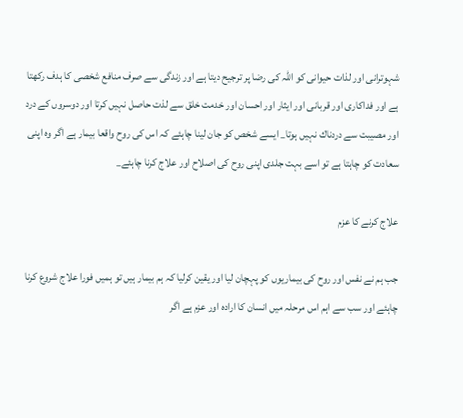شہوترانى اور لذات حيوانى كو اللہ كى رضا پر ترجيح ديتا ہے اور زندگى سے صرف منافع شخصى كا ہدف ركھتا ہے اور فداكارى اور قربانى اور ايثار اور احسان اور خدمت خلق سے لذت حاصل نہيں كرتا اور دوسروں كے درد اور مصيبت سے دردناك نہيں ہوتا_ ايسے شخص كو جان لينا چاہئے كہ اس كى روح واقعا بيمار ہے اگر وہ اپنى سعادت كو چاہتا ہے تو اسے بہت جلدى اپنى روح كى اصلاح اور علاج كرنا چاہئے_

علاج كرنے كا عزم

جب ہم نے نفس اور روح كى بيماريوں كو پہچان ليا اور يقين كرليا كہ ہم بيمار ہيں تو ہميں فورا علاج شروع كرنا چاہئے اور سب سے اہم اس مرحلہ ميں انسان كا ارادہ اور عزم ہے اگر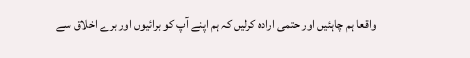واقعا ہم چاہئيں اور حتمى ارادہ كرليں كہ ہم اپنے آپ كو برائيوں اور برے اخلاق سے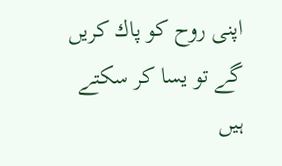اپنى روح كو پاك كريں گے تو يسا كر سكتے ہيں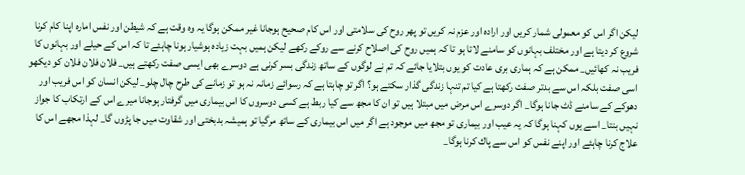ليكن اگر اس كو معمولى شمار كريں اور ارادہ اور عزم نہ كريں تو پھر روح كى سلامتى اور اس كام صحيح ہوجانا غير ممكن ہوگا يہ وہ وقت ہے كہ شيطن اور نفس امارہ اپنا كام كرنا شروع كر ديتا ہے اور مختلف بہانوں كو سامنے لاتا ہو تا كہ ہميں روح كى اصلاح كرنے سے روكے ركھے ليكن ہميں بہت زيادہ ہوشيار ہونا چاہئے تا كہ اس كے حيلے اور بہانوں كا فريب نہ كھائيں_ ممكن ہے كہ ہمارى برى عادت كو يوں بتلايا جائے كہ تم نے لوگوں كے ساتھ زندگى بسر كرنى ہے دوسرے بھى ايسى صفت ركھتے ہيں_ فلان فلان فلان كو ديكھو اسى صفت بلكہ اس سے بدتر صفت ركھتا ہے كيا تم تنہا زندگى گذار سكتے ہو؟ اگر تو چاہتا ہے كہ رسوائے زمانہ نہ ہو تو زمانے كى طرح چال چلو_ ليكن انسان كو اس فريب اور دھوكے كے سامنے ڈٹ جانا ہوگا_ اگر دوسرے اس مرض ميں مبتلا ہيں تو ان كا مجھ سے كيا ربط ہے كسى دوسروں كا اس بيمارى ميں گرفتار ہوجانا ميرے اس كے ارتكاب كا جواز نہيں بنتا_ اسے يوں كہنا ہوگا كہ يہ عيب اور بيمارى تو مجھ ميں موجود ہے اگر ميں اس بيمارى كے ساتھ مرگيا تو ہميشہ بدبختى اور شقاوت ميں جا پڑوں گا_ لہذا مجھے اس كا علاج كرنا چاہئے اور اپنے نفس كو اس سے پاك كرنا ہوگا_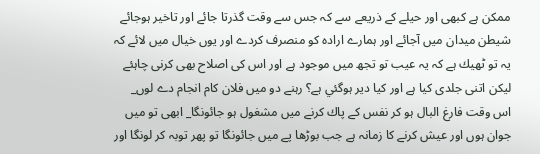ممكن ہے كبھى اور حيلے كے ذريعے سے كہ جس سے وقت گذرتا جائے اور تاخير ہوجائے شيطن ميدان ميں آجائے اور ہمارے ارادہ كو منصرف كردے اور يوں خيال ميں لائے كہ يہ تو ٹھيك ہے كہ يہ عيب تو تجھ ميں موجود ہے اور اس كى اصلاح بھى كرنى چاہئے ليكن اتنى جلدى كيا ہے اور كيا دير ہوگئي ہے؟ رہنے دو ميں فلان كام انجام دے لوں_ اس وقت فارغ البال ہو كر نفس كے پاك كرنے ميں مشغول ہو جائونگا_ ابھى تو ميں جوان ہوں اور عيش كرنے كا زمانہ ہے جب بوڑھا پے ميں جائونگا تو پھر توبہ كر لونگا اور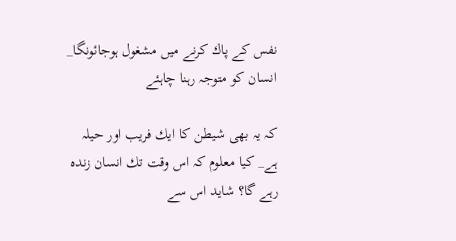نفس كے پاك كرنے ميں مشغول ہوجائونگا_ انسان كو متوجہ رہنا چاہئے

كہ يہ بھى شيطن كا ايك فريب اور حيلہ ہے_ كيا معلوم كہ اس وقت تك انسان زندہ رہے گا؟ شايد اس سے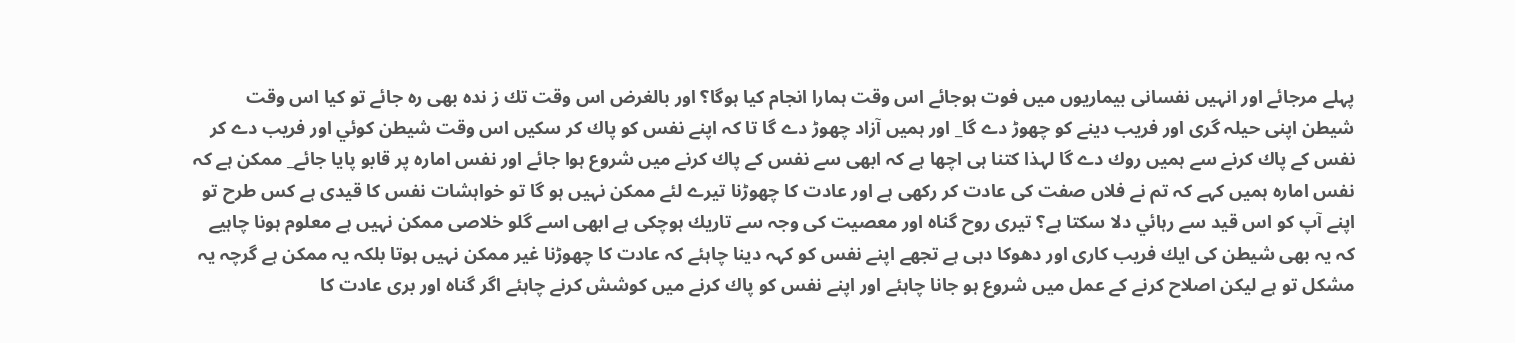پہلے مرجائے اور انہيں نفسانى بيماريوں ميں فوت ہوجائے اس وقت ہمارا انجام كيا ہوگا؟ اور بالغرض اس وقت تك ز ندہ بھى رہ جائے تو كيا اس وقت شيطن اپنى حيلہ گرى اور فريب دينے كو چھوڑ دے گا_ اور ہميں آزاد چھوڑ دے گا تا كہ اپنے نفس كو پاك كر سكيں اس وقت شيطن كوئي اور فريب دے كر نفس كے پاك كرنے سے ہميں روك دے گا لہذا كتنا ہى اچھا ہے كہ ابھى سے نفس كے پاك كرنے ميں شروع ہوا جائے اور نفس امارہ پر قابو پايا جائے_ ممكن ہے كہ نفس امارہ ہميں كہے كہ تم نے فلاں صفت كى عادت كر ركھى ہے اور عادت كا چھوڑنا تيرے لئے ممكن نہيں ہو گا تو خواہشات نفس كا قيدى ہے كس طرح تو اپنے آپ كو اس قيد سے رہائي دلا سكتا ہے؟ تيرى روح گناہ اور معصيت كى وجہ سے تاريك ہوچكى ہے ابھى اسے گلو خلاصى ممكن نہيں ہے معلوم ہونا چاہيے كہ يہ بھى شيطن كى ايك فريب كارى اور دھوكا دہى ہے تجھے اپنے نفس كو كہہ دينا چاہئے كہ عادت كا چھوڑنا غير ممكن نہيں ہوتا بلكہ يہ ممكن ہے گرچہ يہ مشكل تو ہے ليكن اصلاح كرنے كے عمل ميں شروع ہو جانا چاہئے اور اپنے نفس كو پاك كرنے ميں كوشش كرنے چاہئے اگر گناہ اور برى عادت كا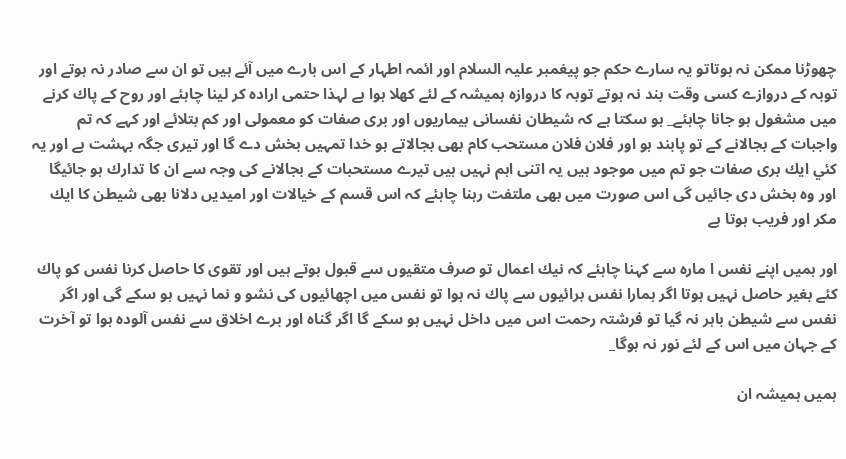چھوڑنا ممكن نہ ہوتاتو يہ سارے حكم جو پيغمبر عليہ السلام اور ائمہ اطہار كے اس بارے ميں آئے ہيں تو ان سے صادر نہ ہوتے اور توبہ كے دروازے كسى وقت بند نہ ہوتے توبہ كا دروازہ ہميشہ كے لئے كھلا ہوا ہے لہذا حتمى ارادہ كر لينا چاہئے اور روح كے پاك كرنے ميں مشغول ہو جانا چاہئے_ ہو سكتا ہے كہ شيطان نفسانى بيماريوں اور برى صفات كو معمولى اور كم بتلائے اور كہے كہ تم واجبات كے بجالانے كے تو پابند ہو اور فلان فلان مستحب كام بھى بجالاتے ہو خدا تمہيں بخش دے گا اور تيرى جگہ بہشت ہے اور يہ كئي ايك برى صفات جو تم ميں موجود ہيں يہ اتنى اہم نہيں ہيں تيرے مستحبات كے بجالانے كى وجہ سے ان كا تدارك ہو جائيگا اور وہ بخش دى جائيں گى اس صورت ميں بھى ملتفت رہنا چاہئے كہ اس قسم كے خيالات اور اميديں دلانا بھى شيطن كا ايك مكر اور فريب ہوتا ہے

اور ہميں اپنے نفس ا مارہ سے كہنا چاہئے كہ نيك اعمال تو صرف متقيوں سے قبول ہوتے ہيں اور تقوى كا حاصل كرنا نفس كو پاك كئے بغير حاصل نہيں ہوتا اگر ہمارا نفس برائيوں سے پاك نہ ہوا تو نفس ميں اچھائيوں كى نشو و نما نہيں ہو سكے گى اور اگر نفس سے شيطن باہر نہ گيا تو فرشتہ رحمت اس ميں داخل نہيں ہو سكے گا اگر گناہ اور برے اخلاق سے نفس آلودہ ہوا تو آخرت كے جہان ميں اس كے لئے نور نہ ہوگا_

ہميں ہميشہ ان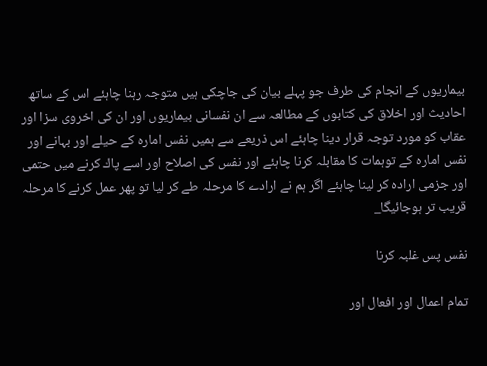بيماريوں كے انجام كى طرف جو پہلے بيان كى جاچكى ہيں متوجہ رہنا چاہئے اس كے ساتھ احاديث اور اخلاق كى كتابوں كے مطالعہ سے ان نفسانى بيماريوں اور ان كى اخروى سزا اور عقاب كو مورد توجہ قرار دينا چاہئے اس ذريعے سے ہميں نفس امارہ كے حيلے اور بہانے اور نفس امارہ كے توہمات كا مقابلہ كرنا چاہئے اور نفس كى اصلاح اور اسے پاك كرنے ميں حتمى اور جزمى ارادہ كر لينا چاہئے اگر ہم نے ارادے كا مرحلہ طے كر ليا تو پھر عمل كرنے كا مرحلہ قريب تر ہوجائيگا_

نفس پس غلبہ كرنا

تمام اعمال اور افعال اور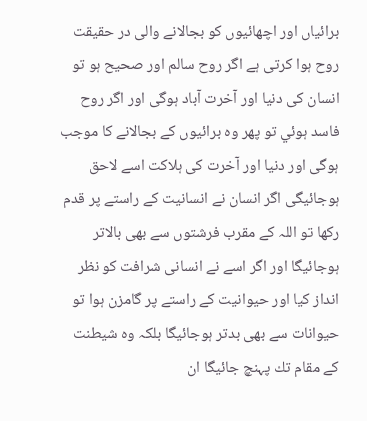برائياں اور اچھائيوں كو بجالانے والى در حقيقت روح ہوا كرتى ہے اگر روح سالم اور صحيح ہو تو انسان كى دنيا اور آخرت آباد ہوگى اور اگر روح فاسد ہوئي تو پھر وہ برائيوں كے بجالانے كا موجب ہوگى اور دنيا اور آخرت كى ہلاكت اسے لاحق ہوجائيگى اگر انسان نے انسانيت كے راستے پر قدم ركھا تو اللہ كے مقرب فرشتوں سے بھى بالاتر ہوجائيگا اور اگر اسے نے انسانى شرافت كو نظر انداز كيا اور حيوانيت كے راستے پر گامزن ہوا تو حيوانات سے بھى بدتر ہوجائيگا بلكہ وہ شيطنت كے مقام تك پہنچ جائيگا ان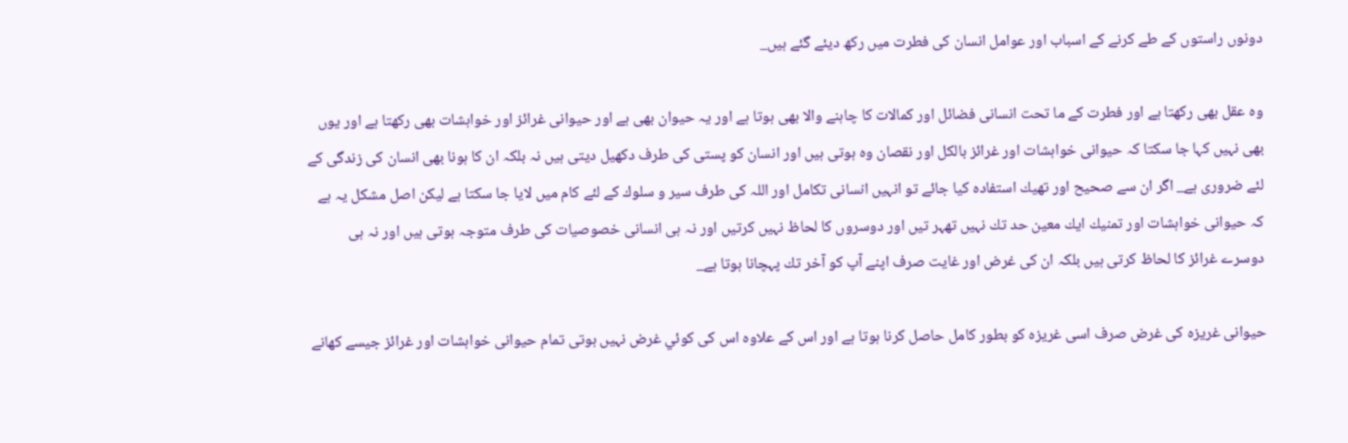دونوں راستوں كے طے كرنے كے اسباب اور عوامل انسان كى فطرت ميں ركھ ديئے گئے ہيں_

وہ عقل بھى ركھتا ہے اور فطرت كے ما تحت انسانى فضائل اور كمالات كا چاہنے والا بھى ہوتا ہے اور يہ حيوان بھى ہے اور حيوانى غرائز اور خواہشات بھى ركھتا ہے اور يوں بھى نہيں كہا جا سكتا كہ حيوانى خواہشات اور غرائز بالكل اور نقصان وہ ہوتى ہيں اور انسان كو پستى كى طرف دكھيل ديتى ہيں نہ بلكہ ان كا ہونا بھى انسان كى زندگى كے لئے ضرورى ہے_ اگر ان سے صحيح اور تھيك استفادہ كيا جائے تو انہيں انسانى تكامل اور اللہ كى طرف سير و سلوك كے لئے كام ميں لايا جا سكتا ہے ليكن اصل مشكل يہ ہے كہ حيوانى خواہشات اور تمنيك ايك معين حد تك نہيں تھہر تيں اور دوسروں كا لحاظ نہيں كرتيں اور نہ ہى انسانى خصوصيات كى طرف متوجہ ہوتى ہيں اور نہ ہى دوسرے غرائز كا لحاظ كرتى ہيں بلكہ ان كى غرض اور غايت صرف اپنے آپ كو آخر تك پہچانا ہوتا ہے_

حيوانى غريزہ كى غرض صرف اسى غريزہ كو بطور كامل حاصل كرنا ہوتا ہے اور اس كے علاوہ اس كى كوئي غرض نہيں ہوتى تمام حيوانى خواہشات اور غرائز جيسے كھانے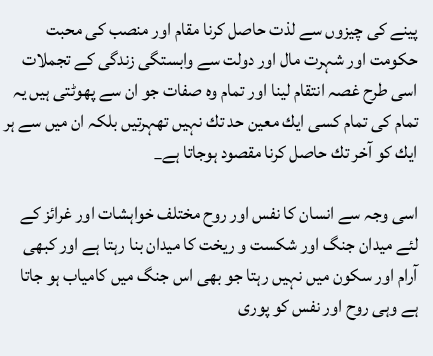پينے كى چيزوں سے لذت حاصل كرنا مقام اور منصب كى محبت حكومت اور شہرت مال اور دولت سے وابستگى زندگى كے تجملات اسى طرح غصہ انتقام لينا اور تمام وہ صفات جو ان سے پھوٹتى ہيں يہ تمام كى تمام كسى ايك معين حد تك نہيں تھہرتيں بلكہ ان ميں سے ہر ايك كو آخر تك حاصل كرنا مقصود ہوجاتا ہے_

اسى وجہ سے انسان كا نفس اور روح مختلف خواہشات اور غرائز كے لئے ميدان جنگ اور شكست و ريخت كا ميدان بنا رہتا ہے اور كبھى آرام اور سكون ميں نہيں رہتا جو بھى اس جنگ ميں كامياب ہو جاتا ہے وہى روح اور نفس كو پورى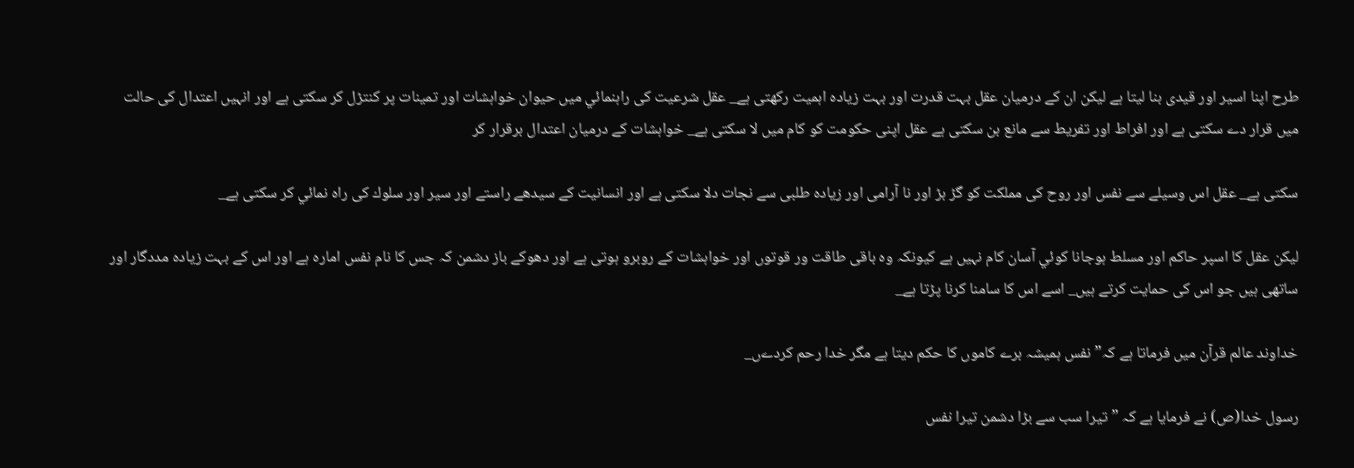طرح اپنا اسير اور قيدى بنا ليتا ہے ليكن ان كے درميان عقل بہت قدرت اور بہت زيادہ اہميت ركھتى ہے_ عقل شرعيت كى راہنمائي ميں حيوان خواہشات اور تمينات پر كنتڑل كر سكتى ہے اور انہيں اعتدال كى حالت ميں قرار دے سكتى ہے اور افراط اور تفريط سے مانع بن سكتى ہے عقل اپنى حكومت كو كام ميں لا سكتى ہے_ خواہشات كے درميان اعتدال برقرار كر

سكتى ہے_ عقل اس وسيلے سے نفس اور روح كى مملكت كو گڑ بڑ اور نا آرامى اور زيادہ طلبى سے نجات دلا سكتى ہے اور انسانيت كے سيدھے راستے اور سير اور سلوك كى راہ نمائي كر سكتى ہے_

ليكن عقل كا اسپر حاكم اور مسلط ہوجانا كوئي آسان كام نہيں ہے كيونكہ وہ باقى طاقت ور قوتوں اور خواہشات كے روبرو ہوتى ہے اور دھوكے باز دشمن كہ جس كا نام نفس امارہ ہے اور اس كے بہت زيادہ مددگار اور ساتھى ہيں جو اس كى حمايت كرتے ہيں_ اسے اس كا سامنا كرنا پڑتا ہے_

خداوند عالم قرآن ميں فرماتا ہے كہ” نفس ہميشہ برے كاموں كا حكم ديتا ہے مگر خدا رحم كردےں_

رسول خدا(ص) نے فرمايا ہے كہ ” تيرا سب سے بڑا دشمن تيرا نفس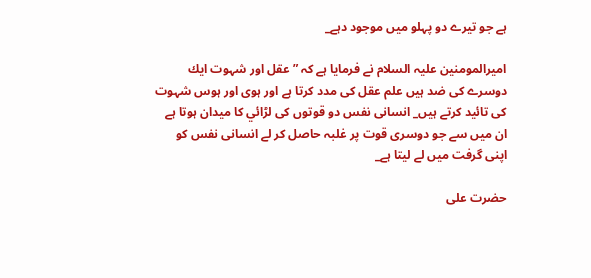ہے جو تيرے دو پہلو ميں موجود دہے_

اميرالمومنين عليہ السلام نے فرمايا ہے كہ ” عقل اور شہوت ايك دوسرے كى ضد ہيں علم عقل كى مدد كرتا ہے اور ہوى اور ہوس شہوت كى تائيد كرتے ہيں_ انسانى نفس دو قوتوں كى لڑائي كا ميدان ہوتا ہے ان ميں سے جو دوسرى قوت پر غلبہ حاصل كر لے انسانى نفس كو اپنى گرفت ميں لے ليتا ہے_

حضرت على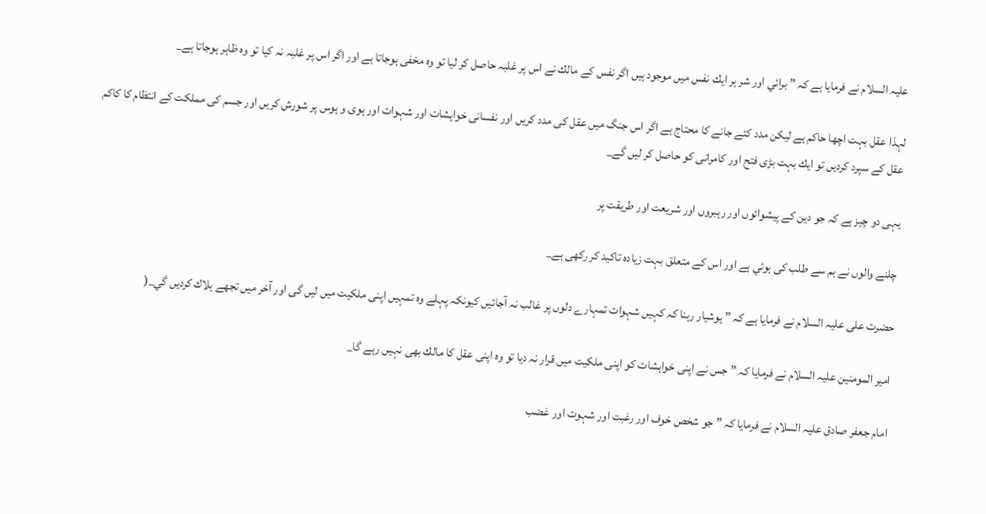عليہ السلام نے فرمايا ہے كہ ” برائي اور شر ہر ايك نفس ميں موجود ہيں اگر نفس كے مالك نے اس پر غلبہ حاصل كر ليا تو وہ مخفى ہوجاتا ہے اور اگر اس پر غلبہ نہ كيا تو وہ ظاہر ہوجاتا ہے_

لہذا عقل بہت اچھا حاكم ہے ليكن مدد كئے جانے كا محتاج ہے اگر اس جنگ ميں عقل كى مدد كريں اور نفسانى خواہشات اور شہوات اور ہوى و ہوس پر شورش كريں اور جسم كى مملكت كے انتظام كا كاكم عقل كے سپرد كرديں تو ايك بہت بڑى فتح اور كامرانى كو حاصل كر ليں گے_

يہى دو چيز ہے كہ جو دين كے پيشوائوں اور رہبروں اور شريعت اور طريقت پر

چلنے والوں نے ہم سے طلب كى ہوئي ہے اور اس كے متعلق بہت زيادہ تاكيد كر ركھى ہے_

حضرت على عليہ السلام نے فرمايا ہے كہ ” ہوشيار رہنا كہ كہيں شہوات تمہارے دلوں پر غالب نہ آجائيں كيونكہ پہلے وہ تمہيں اپنى ملكيت ميں ليں گى اور آخر ميں تجھے ہلاك كرديں گي_(

امير المومنين عليہ السلام نے فرمايا كہ ” جس نے اپنى خواہشات كو اپنى ملكيت ميں قرار نہ ديا تو وہ اپنى عقل كا مالك بھى نہيں رہے گا_

امام جعفر صادق عليہ السلام نے فرمايا كہ ” جو شخص خوف اور رغبت اور شہوت اور غضب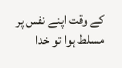كے وقت اپنے نفس پر مسلط ہوا تو خدا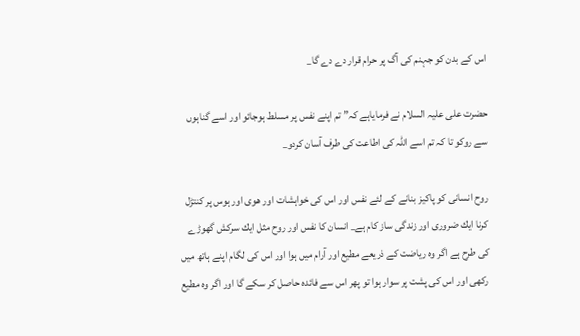اس كے بدن كو جہنم كى آگ پر حرام قرار دے دے گا_

حضرت على عليہ السلام نے فرماياہے كہ” تم اپنے نفس پر مسلط ہوجائو اور اسے گناہوں سے روكو تا كہ تم اسے اللہ كى اطاعت كى طرف آسان كردو_

روح انسانى كو پاكيز بنانے كے لئے نفس اور اس كى خواہشات اور ھوى اور ہوس پر كنتڑل كرنا ايك ضرورى اور زندگى ساز كام ہے_ انسان كا نفس اور روح مثل ايك سركش گھوڑے كى طرح ہے اگر وہ رياضت كے ذريعے مطيع اور آرام ميں ہوا اور اس كى لگام اپنے ہاتھ ميں ركھى اور اس كى پشت پر سوار ہوا تو پھر اس سے فائدہ حاصل كر سكے گا اور اگر وہ مطيع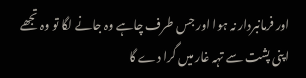اور فرمانبردار نہ ہوا اور جس طرف چاہے وہ جانے لگا تو وہ تجھے اپنى پشت سے تہہ غار ميں گرا دے گا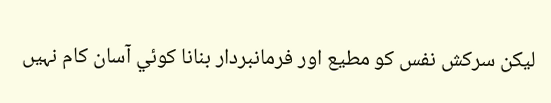ليكن سركش نفس كو مطيع اور فرمانبردار بنانا كوئي آسان كام نہيں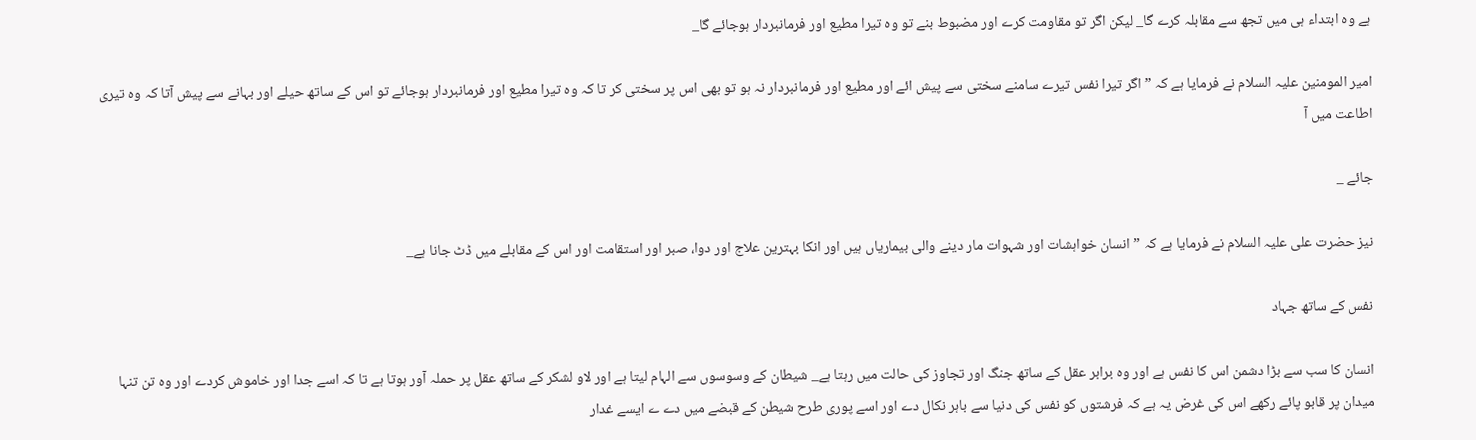ہے وہ ابتداء ہى ميں تجھ سے مقابلہ كرے گا_ ليكن اگر تو مقاومت كرے اور مضبوط بنے تو وہ تيرا مطيع اور فرمانبردار ہوجائے گا_

امير المومنين عليہ السلام نے فرمايا ہے كہ ” اگر تيرا نفس تيرے سامنے سختى سے پيش ائے اور مطيع اور فرمانبردار نہ ہو تو بھى اس پر سختى كر تا كہ وہ تيرا مطيع اور فرمانبردار ہوجائے تو اس كے ساتھ حيلے اور بہانے سے پيش آتا كہ وہ تيرى اطاعت ميں آ

جائے _

نيز حضرت على عليہ السلام نے فرمايا ہے كہ ” انسان خواہشات اور شہوات مار دينے والى بيمارياں ہيں اور انكا بہترين علاج اور دوا، صبر اور استقامت اور اس كے مقابلے ميں ڈٹ جانا ہے_

نفس كے ساتھ جہاد

انسان كا سب سے بڑا دشمن اس كا نفس ہے اور وہ برابر عقل كے ساتھ جنگ اور تجاوز كى حالت ميں رہتا ہے_ شيطان كے وسوسوں سے الہام ليتا ہے اور لاو لشكر كے ساتھ عقل پر حملہ آور ہوتا ہے تا كہ اسے جدا اور خاموش كردے اور وہ تن تنہا ميدان پر قابو پائے ركھے اس كى غرض يہ ہے كہ فرشتوں كو نفس كى دنيا سے باہر نكال دے اور اسے پورى طرح شيطن كے قبضے ميں دے ے ايسے غدار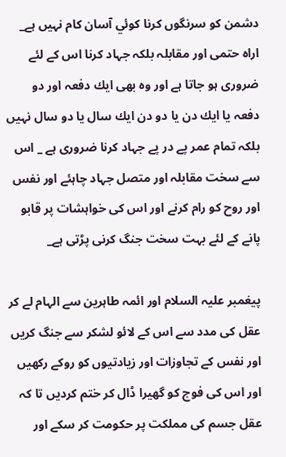دشمن كو سرنگوں كرنا كوئي آسان كام نہيں ہے_ اراہ حتمى اور مقابلہ بلكہ جہاد كرنا اس كے لئے ضرورى ہو جاتا ہے اور وہ بھى ايك دفعہ اور دو دفعہ يا ايك دن يا دو دن ايك سال يا دو سال نہيں بلكہ تمام عمر پے در پے جہاد كرنا ضرورى ہے _ اس سے سخت مقابلہ اور متصل جہاد چاہئے اور نفس اور روح كو رام كرنے اور اس كى خواہشات پر قابو پانے كے لئے بہت سخت جنگ كرنى پڑتى ہے_

پيغمبر عليہ السلام اور ائمہ طاہرين سے الہام لے كر عقل كى مدد سے اس كے لائو لشكر سے جنگ كريں اور نفس كے تجاوزات اور زيادتيوں كو روكے ركھيں اور اس كى فوج كو گھيرا ڈال كر ختم كرديں تا كہ عقل جسم كى مملكت پر حكومت كر سكے اور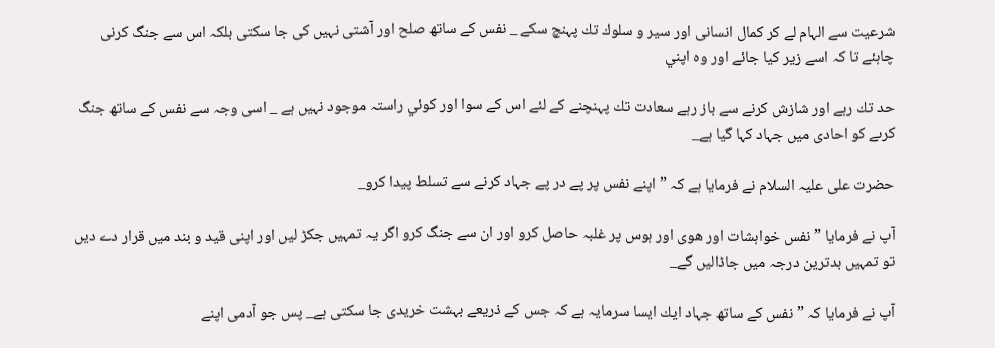شرعيت سے الہام لے كر كمال انسانى اور سير و سلوك تك پہنچ سكے _ نفس كے ساتھ صلح اور آشتى نہيں كى جا سكتى بلكہ اس سے جنگ كرنى چاہئے تا كہ اسے زير كيا جائے اور وہ اپني

حد تك رہے اور شازش كرنے سے باز رہے سعادت تك پہنچنے كے لئے اس كے سوا اور كوئي راستہ موجود نہيں ہے _ اسى وجہ سے نفس كے ساتھ جنگ كرںے كو احادى ميں جہاد كہا گيا ہے_

حضرت على عليہ السلام نے فرمايا ہے كہ ” اپنے نفس پر پے در پے جہاد كرنے سے تسلط پيدا كرو_

آپ نے فرمايا ” نفس خواہشات اور ھوى اور ہوس پر غلبہ حاصل كرو اور ان سے جنگ كرو اگر يہ تمہيں جكڑ ليں اور اپنى قيد و بند ميں قرار دے ديں تو تمہيں بدترين درجہ ميں جاڈاليں گے_

آپ نے فرمايا كہ ” نفس كے ساتھ جہاد ايك ايسا سرمايہ ہے كہ جس كے ذريعے بہشت خريدى جا سكتى ہے_ پس جو آدمى اپنے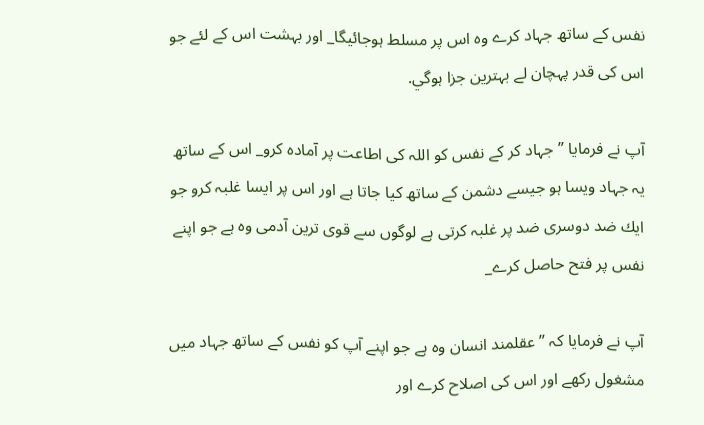نفس كے ساتھ جہاد كرے وہ اس پر مسلط ہوجائيگا_ اور بہشت اس كے لئے جو اس كى قدر پہچان لے بہترين جزا ہوگي.

آپ نے فرمايا ” جہاد كر كے نفس كو اللہ كى اطاعت پر آمادہ كرو_ اس كے ساتھ يہ جہاد ويسا ہو جيسے دشمن كے ساتھ كيا جاتا ہے اور اس پر ايسا غلبہ كرو جو ايك ضد دوسرى ضد پر غلبہ كرتى ہے لوگوں سے قوى ترين آدمى وہ ہے جو اپنے نفس پر فتح حاصل كرے_

آپ نے فرمايا كہ ” عقلمند انسان وہ ہے جو اپنے آپ كو نفس كے ساتھ جہاد ميں مشغول ركھے اور اس كى اصلاح كرے اور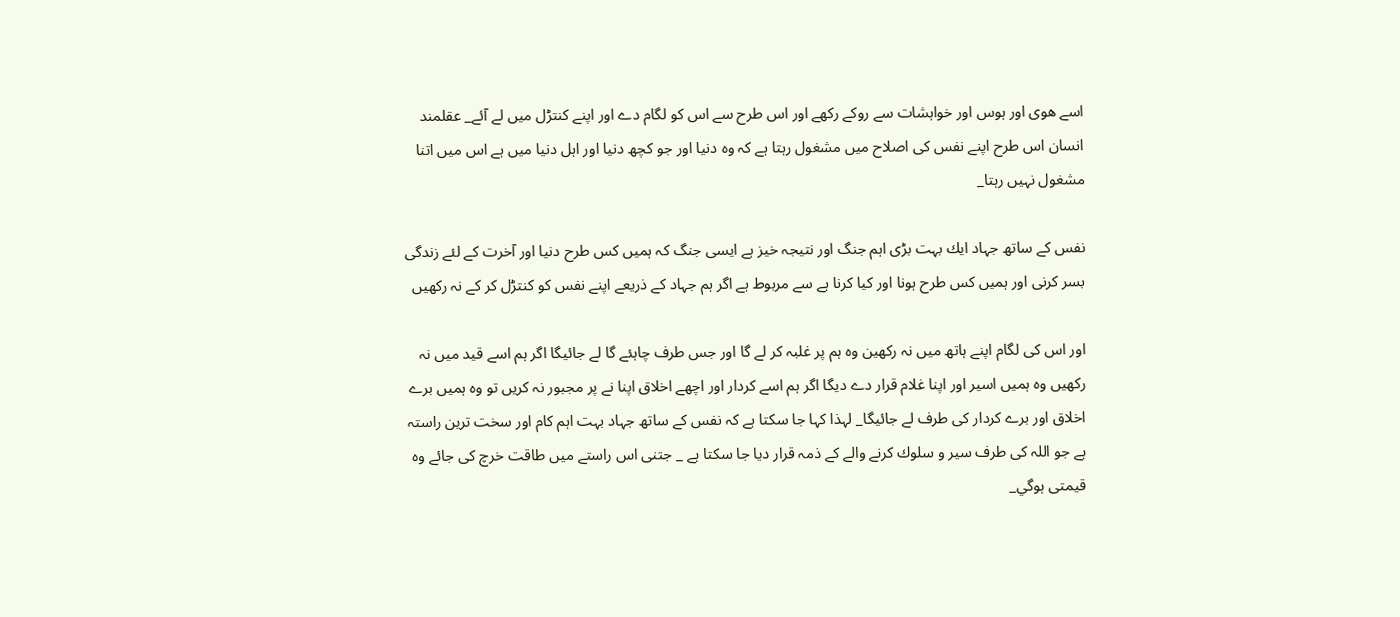اسے ھوى اور ہوس اور خواہشات سے روكے ركھے اور اس طرح سے اس كو لگام دے اور اپنے كنتڑل ميں لے آئے_ عقلمند انسان اس طرح اپنے نفس كى اصلاح ميں مشغول رہتا ہے كہ وہ دنيا اور جو كچھ دنيا اور اہل دنيا ميں ہے اس ميں اتنا مشغول نہيں رہتا_

نفس كے ساتھ جہاد ايك بہت بڑى اہم جنگ اور نتيجہ خيز ہے ايسى جنگ كہ ہميں كس طرح دنيا اور آخرت كے لئے زندگى بسر كرنى اور ہميں كس طرح ہونا اور كيا كرنا ہے سے مربوط ہے اگر ہم جہاد كے ذريعے اپنے نفس كو كنتڑل كر كے نہ ركھيں

اور اس كى لگام اپنے ہاتھ ميں نہ ركھين وہ ہم پر غلبہ كر لے گا اور جس طرف چاہئے گا لے جائيگا اگر ہم اسے قيد ميں نہ ركھيں وہ ہميں اسير اور اپنا غلام قرار دے ديگا اگر ہم اسے كردار اور اچھے اخلاق اپنا نے پر مجبور نہ كريں تو وہ ہميں برے اخلاق اور برے كردار كى طرف لے جائيگا_ لہذا كہا جا سكتا ہے كہ نفس كے ساتھ جہاد بہت اہم كام اور سخت ترين راستہ ہے جو اللہ كى طرف سير و سلوك كرنے والے كے ذمہ قرار ديا جا سكتا ہے _ جتنى اس راستے ميں طاقت خرچ كى جائے وہ قيمتى ہوگي_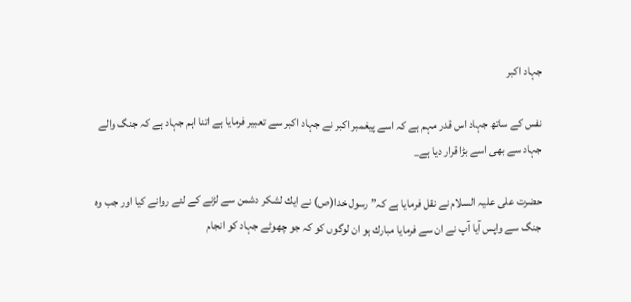جہاد اكبر

نفس كے ساتھ جہاد اس قدر مہم ہے كہ اسے پيغمبر اكبر نے جہاد اكبر سے تعبير فرمايا ہے اتنا اہم جہاد ہے كہ جنگ والے جہاد سے بھى اسے بڑا قرار ديا ہے_

حضرت على عليہ السلام نے نقل فرمايا ہے كہ” رسول خدا(ص) نے ايك لشكر دشمن سے لڑنے كے لئے روانے كيا اور جب وہ جنگ سے واپس آيا آپ نے ان سے فرمايا مبارك ہو ان لوگوں كو كہ جو چھوٹے جہاد كو انجام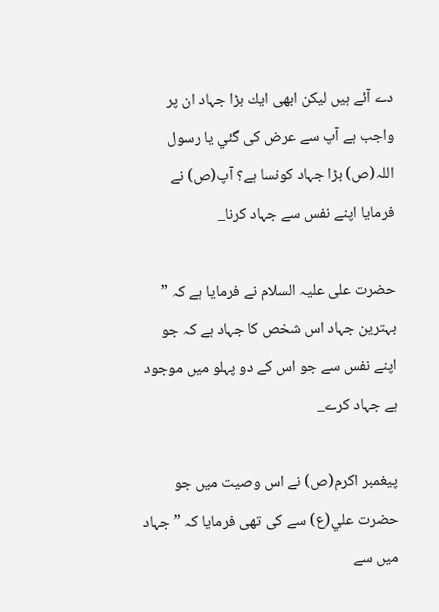دے آئے ہيں ليكن ابھى ايك بڑا جہاد ان پر واجب ہے آپ سے عرض كى گئي يا رسول اللہ(ص) بڑا جہاد كونسا ہے؟ آپ(ص) نے فرمايا اپنے نفس سے جہاد كرنا_

حضرت على عليہ السلام نے فرمايا ہے كہ ” بہترين جہاد اس شخص كا جہاد ہے كہ جو اپنے نفس سے جو اس كے دو پہلو ميں موجود ہے جہاد كرے_

پيغمبر اكرم(ص) نے اس وصيت ميں جو حضرت علي(ع) سے كى تھى فرمايا كہ ” جہاد ميں سے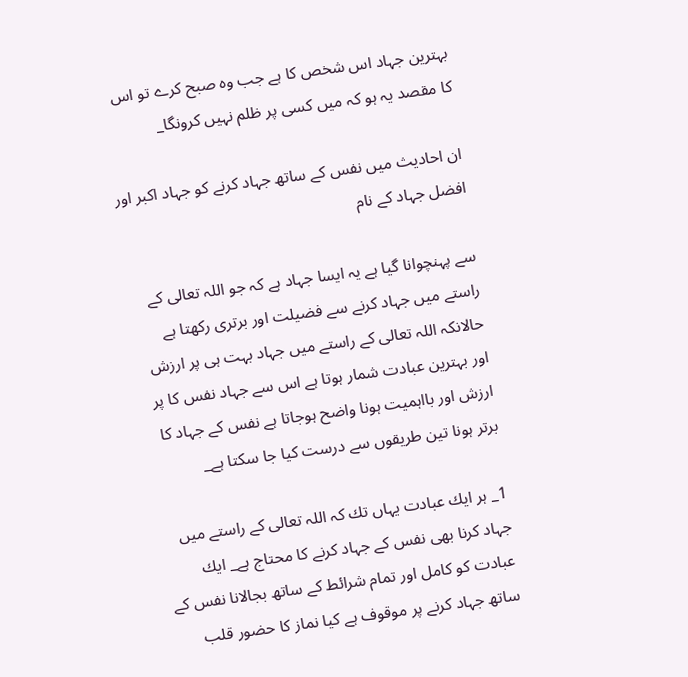بہترين جہاد اس شخص كا ہے جب وہ صبح كرے تو اس كا مقصد يہ ہو كہ ميں كسى پر ظلم نہيں كرونگا_

ان احاديث ميں نفس كے ساتھ جہاد كرنے كو جہاد اكبر اور افضل جہاد كے نام

سے پہنچوانا گيا ہے يہ ايسا جہاد ہے كہ جو اللہ تعالى كے راستے ميں جہاد كرنے سے فضيلت اور برترى ركھتا ہے حالانكہ اللہ تعالى كے راستے ميں جہاد بہت ہى پر ارزش اور بہترين عبادت شمار ہوتا ہے اس سے جہاد نفس كا پر ارزش اور بااہميت ہونا واضح ہوجاتا ہے نفس كے جہاد كا برتر ہونا تين طريقوں سے درست كيا جا سكتا ہے_

1_ ہر ايك عبادت يہاں تك كہ اللہ تعالى كے راستے ميں جہاد كرنا بھى نفس كے جہاد كرنے كا محتاج ہے_ ايك عبادت كو كامل اور تمام شرائط كے ساتھ بجالانا نفس كے ساتھ جہاد كرنے پر موقوف ہے كيا نماز كا حضور قلب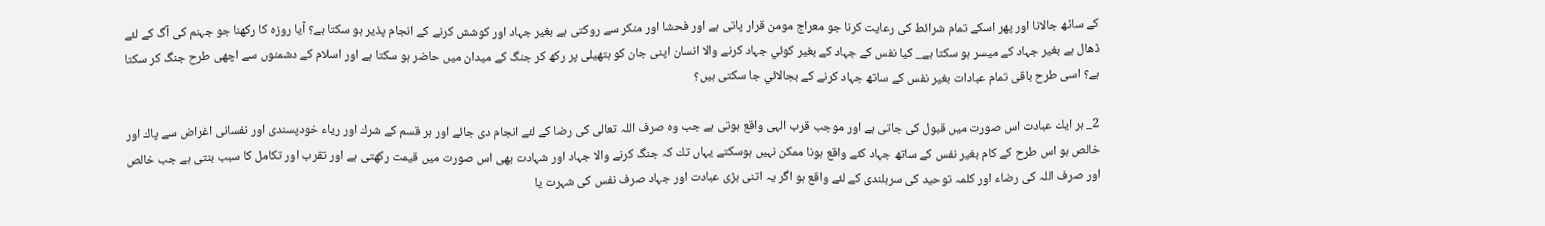كے ساٹھ جالانا اور پھر اسكے تمام شرائط كى رعايت كرنا جو معراج مومن قرار پاتى ہے اور فحشا اور منكر سے روكتى ہے بغير جہاد اور كوشش كرنے كے انجام پذير ہو سكتا ہے؟ آيا روزہ كا ركھنا جو جہنم كى آگ كے لئے ڈھال ہے بغير جہاد كے ميسر ہو سكتا ہے_ كيا نفس كے جہاد كے بغير كوئي جہاد كرنے والا انسان اپنى جان كو ہتھيلى پر ركھ كر جنگ كے ميدان ميں حاضر ہو سكتا ہے اور اسلام كے دشمنوں سے اچھى طرح جنگ كر سكتا ہے؟ اسى طرح باقى تمام عبادات بغير نفس كے ساتھ جہاد كرنے كے بجالائي جا سكتى ہيں؟

2_ ہر ايك عبادت اس صورت ميں قبول كى جاتى ہے اور موجب قرب الہى واقع ہوتى ہے جب وہ صرف اللہ تعالى كى رضا كے لئے انجام دى جائے اور ہر قسم كے شرك اور رياء خودپسندى اور نفسانى اغراض سے پاك اور خالص ہو اس طرح كے كام بغير نفس كے ساتھ جہاد كئے واقع ہونا ممكن نہيں ہوسكتے يہاں تك كہ جنگ كرنے والا جہاد اور شہادت بھى اس صورت ميں قيمت ركھتى ہے اور تقرب اور تكامل كا سبب بنتى ہے جب خالص اور صرف اللہ كى رضاء اور كلمہ توحيد كى سربلندى كے لئے واقع ہو اگر يہ اتنى بڑى عبادت اور جہاد صرف نفس كى شہرت يا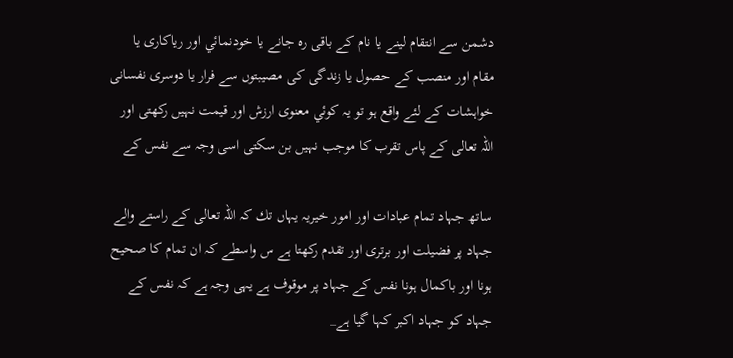دشمن سے انتقام لينے يا نام كے باقى رہ جانے يا خودنمائي اور رياكارى يا مقام اور منصب كے حصول يا زندگى كى مصيبتوں سے فرار يا دوسرى نفسانى خواہشات كے لئے واقع ہو تو يہ كوئي معنوى ارزش اور قيمت نہيں ركھتى اور اللہ تعالى كے پاس تقرب كا موجب نہيں بن سكتى اسى وجہ سے نفس كے

ساتھ جہاد تمام عبادات اور امور خيريہ يہاں تك كہ اللہ تعالى كے راستے والے جہاد پر فضيلت اور برترى اور تقدم ركھتا ہے س واسطے كہ ان تمام كا صحيح ہونا اور باكمال ہونا نفس كے جہاد پر موقوف ہے يہى وجہ ہے كہ نفس كے جہاد كو جہاد اكبر كہا گيا ہے_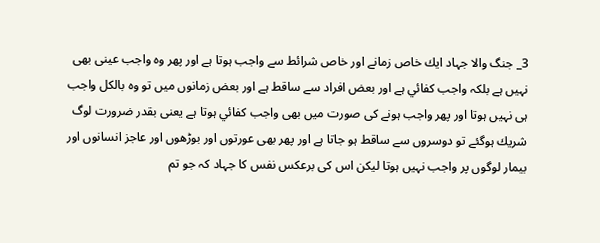3_ جنگ والا جہاد ايك خاص زمانے اور خاص شرائط سے واجب ہوتا ہے اور پھر وہ واجب عينى بھى نہيں ہے بلكہ واجب كفائي ہے اور بعض افراد سے ساقط ہے اور بعض زمانوں ميں تو وہ بالكل واجب ہى نہيں ہوتا اور پھر واجب ہونے كى صورت ميں بھى واجب كفائي ہوتا ہے يعنى بقدر ضرورت لوگ شريك ہوگئے تو دوسروں سے ساقط ہو جاتا ہے اور پھر بھى عورتوں اور بوڑھوں اور عاجز انسانوں اور بيمار لوگوں پر واجب نہيں ہوتا ليكن اس كى برعكس نفس كا جہاد كہ جو تم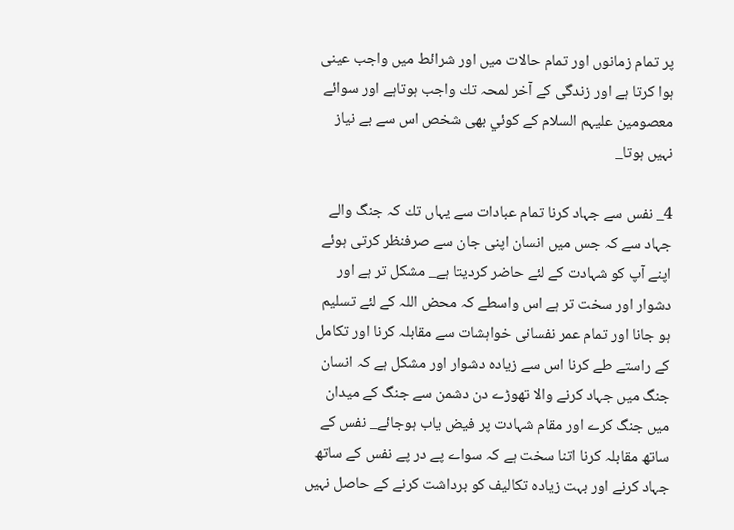پر تمام زمانوں اور تمام حالات ميں اور شرائط ميں واجب عينى ہوا كرتا ہے اور زندگى كے آخر لمحہ تك واجب ہوتاہے اور سوائے معصومين عليہم السلام كے كوئي بھى شخص اس سے بے نياز نہيں ہوتا_

4_ نفس سے جہاد كرنا تمام عبادات سے يہاں تك كہ جنگ والے جہاد سے كہ جس ميں انسان اپنى جان سے صرفنظر كرتى ہوئے اپنے آپ كو شہادت كے لئے حاضر كرديتا ہے_ مشكل تر ہے اور دشوار اور سخت تر ہے اس واسطے كہ محض اللہ كے لئے تسليم ہو جانا اور تمام عمر نفسانى خواہشات سے مقابلہ كرنا اور تكامل كے راستے طے كرنا اس سے زيادہ دشوار اور مشكل ہے كہ انسان جنگ ميں جہاد كرنے والا تھوڑے دن دشمن سے جنگ كے ميدان ميں جنگ كرے اور مقام شہادت پر فيض ياب ہوجائے_ نفس كے ساتھ مقابلہ كرنا اتنا سخت ہے كہ سواے پے در پے نفس كے ساتھ جہاد كرنے اور بہت زيادہ تكاليف كو برداشت كرنے كے حاصل نہيں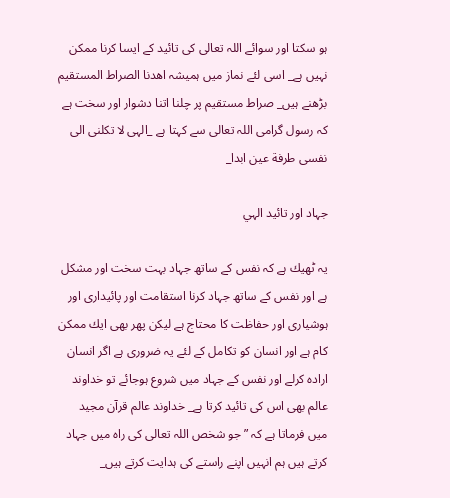ہو سكتا اور سوائے اللہ تعالى كى تائيد كے ايسا كرنا ممكن نہيں ہے_ اسى لئے نماز ميں ہميشہ اھدنا الصراط المستقيم بڑھنے ہيں_ صراط مستقيم پر چلنا اتنا دشوار اور سخت ہے كہ رسول گرامى اللہ تعالى سے كہتا ہے _الہى لا تكلنى الى نفسى طرفة عين ابدا_

جہاد اور تائيد الہي

يہ ٹھيك ہے كہ نفس كے ساتھ جہاد بہت سخت اور مشكل ہے اور نفس كے ساتھ جہاد كرنا استقامت اور پائيدارى اور ہوشيارى اور حفاظت كا محتاج ہے ليكن پھر بھى ايك ممكن كام ہے اور انسان كو تكامل كے لئے يہ ضرورى ہے اگر انسان ارادہ كرلے اور نفس كے جہاد ميں شروع ہوجائے تو خداوند عالم بھى اس كى تائيد كرتا ہے_ خداوند عالم قرآن مجيد ميں فرماتا ہے كہ ” جو شخص اللہ تعالى كى راہ ميں جہاد كرتے ہيں ہم انہيں اپنے راستے كى ہدايت كرتے ہيں_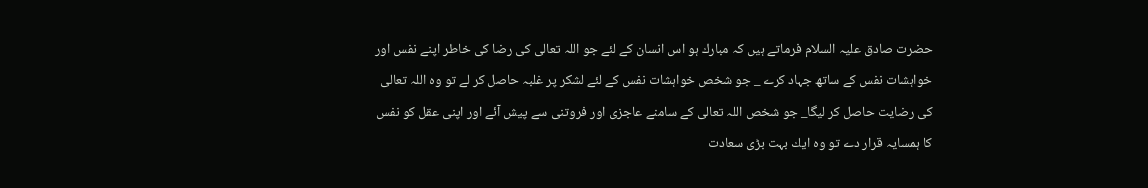حضرت صادق عليہ السلام فرماتے ہيں كہ مبارك ہو اس انسان كے لئے جو اللہ تعالى كى رضا كى خاطر اپنے نفس اور خواہشات نفس كے ساتھ جہاد كرے _ جو شخص خواہشات نفس كے لئے لشكر پر غلبہ حاصل كر لے تو وہ اللہ تعالى كى رضايت حاصل كر ليگا_ جو شخص اللہ تعالى كے سامنے عاجزى اور فروتنى سے پيش آئے اور اپنى عقل كو نفس كا ہمسايہ قرار دے تو وہ ايك بہت بڑى سعادت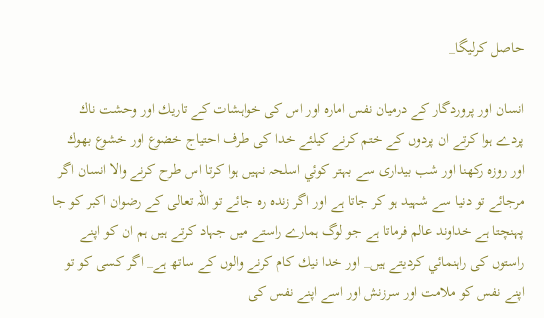حاصل كرليگا_

انسان اور پروردگار كے درميان نفس امارہ اور اس كى خواہشات كے تاريك اور وحشت ناك پردے ہوا كرتے ان پردوں كے ختم كرنے كيلئے خدا كى طرف احتياج خضوع اور خشوع بھوك اور روزہ ركھنا اور شب بيدارى سے بہتر كوئي اسلحہ نہيں ہوا كرتا اس طرح كرنے والا انسان اگر مرجائے تو دنيا سے شہيد ہو كر جاتا ہے اور اگر زندہ رہ جائے تو اللہ تعالى كے رضوان اكبر كو جا پہنچتا ہے خداوند عالم فرماتا ہے جو لوگ ہمارے راستے ميں جہاد كرتے ہيں ہم ان كو اپنے راستوں كى راہنمائي كرديتے ہيں_ اور خدا نيك كام كرنے والوں كے ساتھ ہے_ اگر كسى كو تو اپنے نفس كو ملامت اور سرزنش اور اسے اپنے نفس كى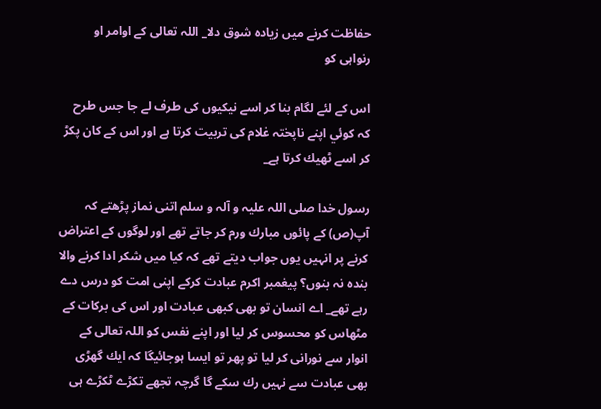حفاظت كرنے ميں زيادہ شوق دلا_ اللہ تعالى كے اوامر او رنواہى كو

اس كے لئے لگام بنا كر اسے نيكيوں كى طرف لے جا جس طرح كہ كوئي اپنے ناپختہ غلام كى تربيت كرتا ہے اور اس كے كان پكڑ كر اسے ٹھيك كرتا ہے_

رسول خدا صلى اللہ عليہ و آلہ و سلم اتنى نماز پڑھتے كہ آپ(ص) كے پائوں مبارك ورم كر جاتے تھے اور لوگوں كے اعتراض كرنے پر انہيں يوں جواب ديتے تھے كہ كيا ميں شكر ادا كرنے والا بندہ نہ بنوں؟ پيغمبر اكرم عبادت كركے اپنى امت كو درس دے رہے تھے_ اے انسان تو بھى كبھى عبادت اور اس كى بركات كے مٹھاس كو محسوس كر ليا اور اپنے نفس كو اللہ تعالى كے انوار سے نورانى كر ليا تو پھر تو ايسا ہوجائيگا كہ ايك گھڑى بھى عبادت سے نہيں رك سكے گا گرچہ تجھے تكڑے ٹكڑے ہى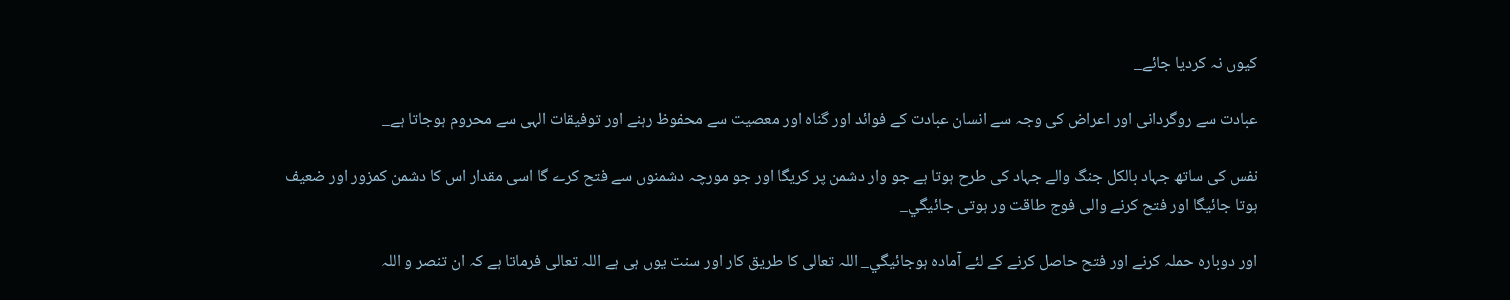كيوں نہ كرديا جائے_

عبادت سے روگردانى اور اعراض كى وجہ سے انسان عبادت كے فوائد اور گناہ اور معصيت سے محفوظ رہنے اور توفيقات الہى سے محروم ہوجاتا ہے_

نفس كى ساتھ جہاد بالكل جنگ والے جہاد كى طرح ہوتا ہے جو وار دشمن پر كريگا اور جو مورچہ دشمنوں سے فتح كرے گا اسى مقدار اس كا دشمن كمزور اور ضعيف ہوتا جائيگا اور فتح كرنے والى فوج طاقت ور ہوتى جائيگي_

اور دوبارہ حملہ كرنے اور فتح حاصل كرنے كے لئے آمادہ ہوجائيگي_ اللہ تعالى كا طريق كار اور سنت يوں ہى ہے اللہ تعالى فرماتا ہے كہ ان تنصر و اللہ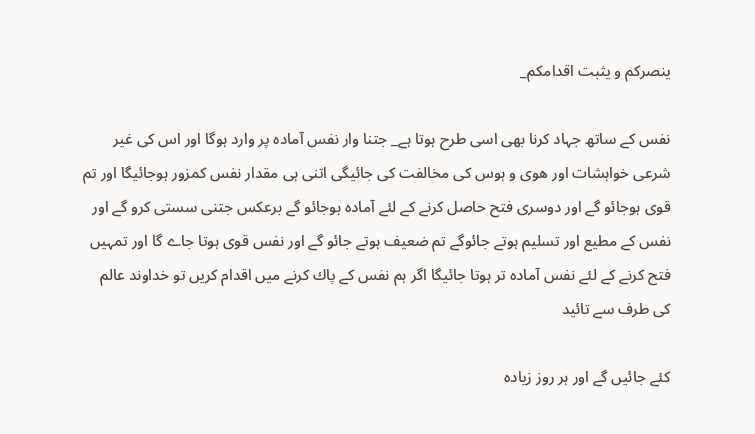ينصركم و يثبت اقدامكم_

نفس كے ساتھ جہاد كرنا بھى اسى طرح ہوتا ہے_ جتنا وار نفس آمادہ پر وارد ہوگا اور اس كى غير شرعى خواہشات اور ھوى و ہوس كى مخالفت كى جائيگى اتنى ہى مقدار نفس كمزور ہوجائيگا اور تم قوى ہوجائو گے اور دوسرى فتح حاصل كرنے كے لئے آمادہ ہوجائو گے برعكس جتنى سستى كرو گے اور نفس كے مطيع اور تسليم ہوتے جائوگے تم ضعيف ہوتے جائو گے اور نفس قوى ہوتا جاے گا اور تمہيں فتح كرنے كے لئے نفس آمادہ تر ہوتا جائيگا اگر ہم نفس كے پاك كرنے ميں اقدام كريں تو خداوند عالم كى طرف سے تائيد

كئے جائيں گے اور ہر روز زيادہ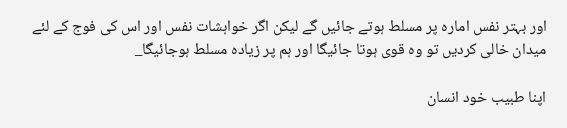اور بہتر نفس امارہ پر مسلط ہوتے جائيں گے ليكن اگر خواہشات نفس اور اس كى فوج كے لئے ميدان خالى كرديں تو وہ قوى ہوتا جائيگا اور ہم پر زيادہ مسلط ہوجائيگا_

اپنا طبيب خود انسان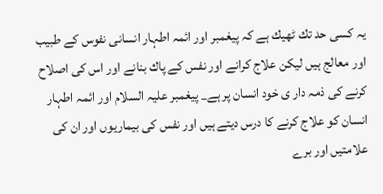يہ كسى حد تك ٹھيك ہے كہ پيغمبر اور ائمہ اطہار انسانى نفوس كے طبيب اور معالج ہيں ليكن علاج كرانے اور نفس كے پاك بنانے اور اس كى اصلاح كرنے كى ذمہ دار ى خود انسان پر ہے_ پيغمبر عليہ السلام اور ائمہ اطہار انسان كو علاج كرنے كا درس ديتے ہيں اور نفس كى بيماريوں اور ان كى علامتيں اور برے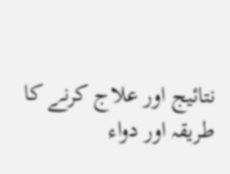نتائيج اور علاج كرنے كا طريقہ اور دواء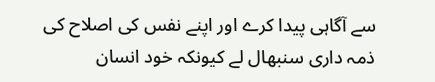سے آگاہى پيدا كرے اور اپنے نفس كى اصلاح كى ذمہ دارى سنبھال لے كيونكہ خود انسان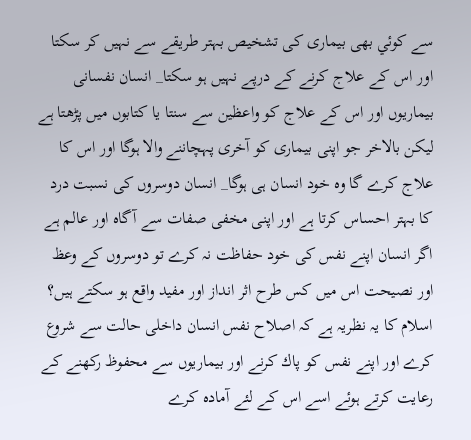سے كوئي بھى بيمارى كى تشخيص بہتر طريقے سے نہيں كر سكتا اور اس كے علاج كرنے كے درپے نہيں ہو سكتا_ انسان نفسانى بيماريوں اور اس كے علاج كو واعظين سے سنتا يا كتابوں ميں پڑھتا ہے ليكن بالاخر جو اپنى بيمارى كو آخرى پہچاننے والا ہوگا اور اس كا علاج كرے گا وہ خود انسان ہى ہوگا_ انسان دوسروں كى نسبت درد كا بہتر احساس كرتا ہے اور اپنى مخفى صفات سے آگاہ اور عالم ہے اگر انسان اپنے نفس كى خود حفاظت نہ كرے تو دوسروں كے وعظ اور نصيحت اس ميں كس طرح اثر انداز اور مفيد واقع ہو سكتے ہيں؟ اسلام كا يہ نظريہ ہے كہ اصلاح نفس انسان داخلى حالت سے شروع كرے اور اپنے نفس كو پاك كرنے اور بيماريوں سے محفوظ ركھنے كے رعايت كرتے ہوئے اسے اس كے لئے آمادہ كرے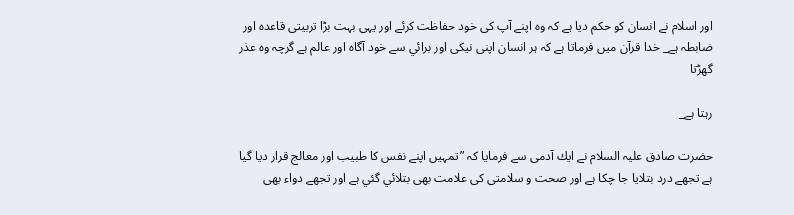اور اسلام نے انسان كو حكم ديا ہے كہ وہ اپنے آپ كى خود حفاظت كرئے اور يہى بہت بڑا تربيتى قاعدہ اور ضابطہ ہے_ خدا قرآن ميں فرماتا ہے كہ ہر انسان اپنى نيكى اور برائي سے خود آگاہ اور عالم ہے گرچہ وہ عذر گھڑتا

رہتا ہے_

حضرت صادق عليہ السلام نے ايك آدمى سے فرمايا كہ ”تمہيں اپنے نفس كا طبيب اور معالج قرار ديا گيا ہے تجھے درد بتلايا جا چكا ہے اور صحت و سلامتى كى علامت بھى بتلائي گئي ہے اور تجھے دواء بھى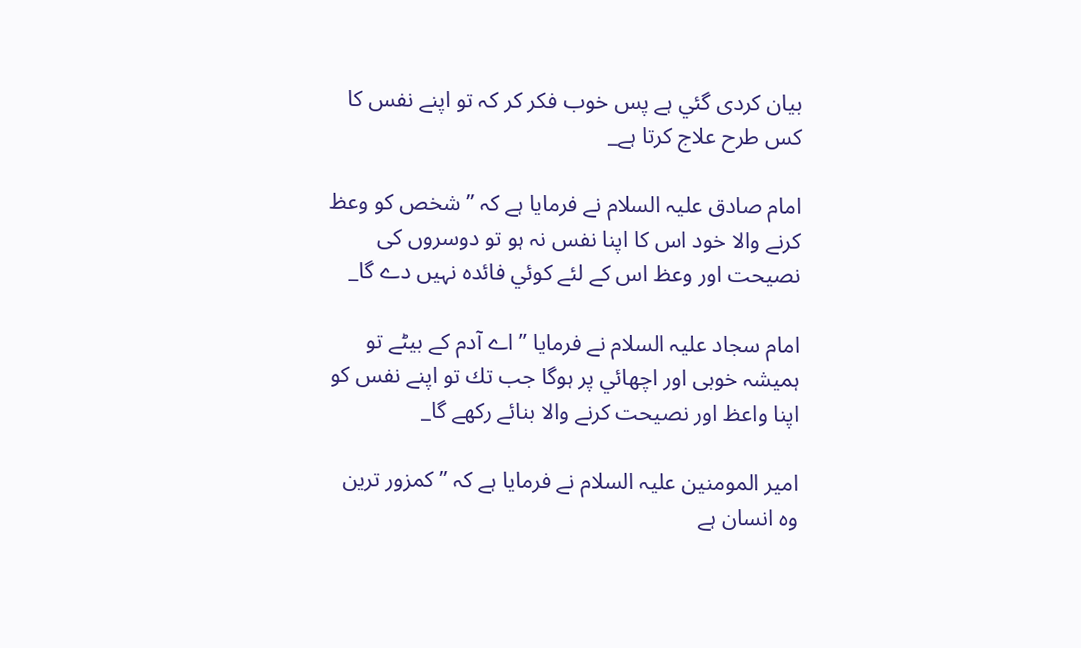بيان كردى گئي ہے پس خوب فكر كر كہ تو اپنے نفس كا كس طرح علاج كرتا ہے_

امام صادق عليہ السلام نے فرمايا ہے كہ ” شخص كو وعظ كرنے والا خود اس كا اپنا نفس نہ ہو تو دوسروں كى نصيحت اور وعظ اس كے لئے كوئي فائدہ نہيں دے گا_

امام سجاد عليہ السلام نے فرمايا ” اے آدم كے بيٹے تو ہميشہ خوبى اور اچھائي پر ہوگا جب تك تو اپنے نفس كو اپنا واعظ اور نصيحت كرنے والا بنائے ركھے گا_

امير المومنين عليہ السلام نے فرمايا ہے كہ ” كمزور ترين وہ انسان ہے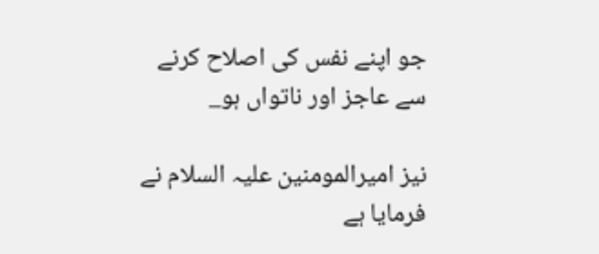جو اپنے نفس كى اصلاح كرنے سے عاجز اور ناتواں ہو_

نيز اميرالمومنين عليہ السلام نے فرمايا ہے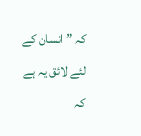كہ ” انسان كے لئے لائق يہ ہے كہ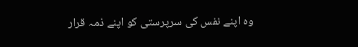وہ اپنے نفس كى سرپرستى كو اپنے ذمہ قرار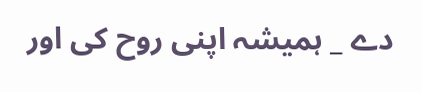دے _ ہميشہ اپنى روح كى اور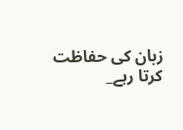زبان كى حفاظت كرتا رہے_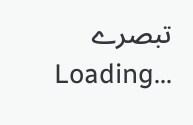تبصرے
Loading...